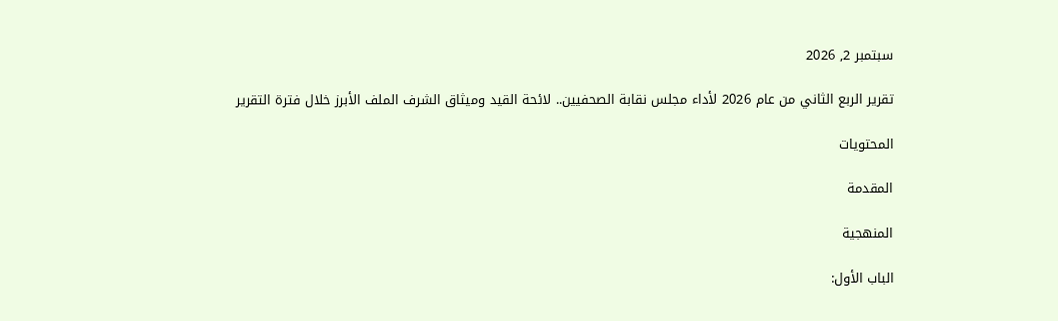سبتمبر 2, 2026

تقرير الربع الثاني من عام 2026 لأداء مجلس نقابة الصحفيين.. لائحة القيد وميثاق الشرف الملف الأبرز خلال فترة التقرير

المحتويات

المقدمة

المنهجية

الباب الأول: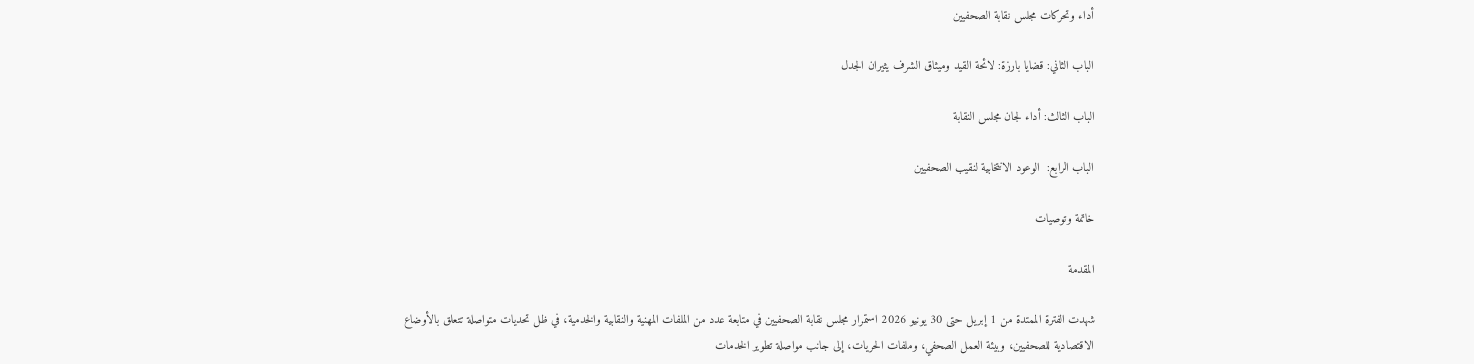أداء وتحركات مجلس نقابة الصحفيين

الباب الثاني: قضايا بارزة: لائحة القيد وميثاق الشرف يثيران الجدل

الباب الثالث: أداء لجان مجلس النقابة

الباب الرابع:  الوعود الانتخابية لنقيب الصحفيين

خاتمة وتوصيات

المقدمة

شهدت الفترة الممتدة من 1 إبريل حتى 30 يونيو 2026 استمرار مجلس نقابة الصحفيين في متابعة عدد من الملفات المهنية والنقابية والخدمية، في ظل تحديات متواصلة تتعلق بالأوضاع الاقتصادية للصحفيين، وبيئة العمل الصحفي، وملفات الحريات، إلى جانب مواصلة تطوير الخدمات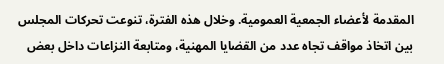المقدمة لأعضاء الجمعية العمومية. وخلال هذه الفترة، تنوعت تحركات المجلس بين اتخاذ مواقف تجاه عدد من القضايا المهنية، ومتابعة النزاعات داخل بعض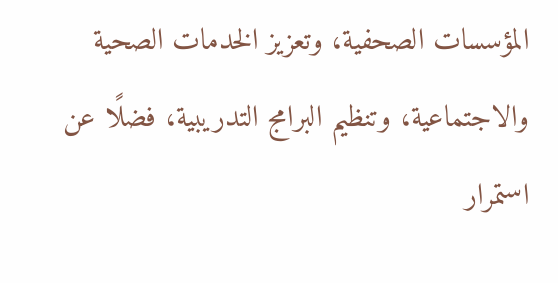المؤسسات الصحفية، وتعزيز الخدمات الصحية والاجتماعية، وتنظيم البرامج التدريبية، فضلًا عن استمرار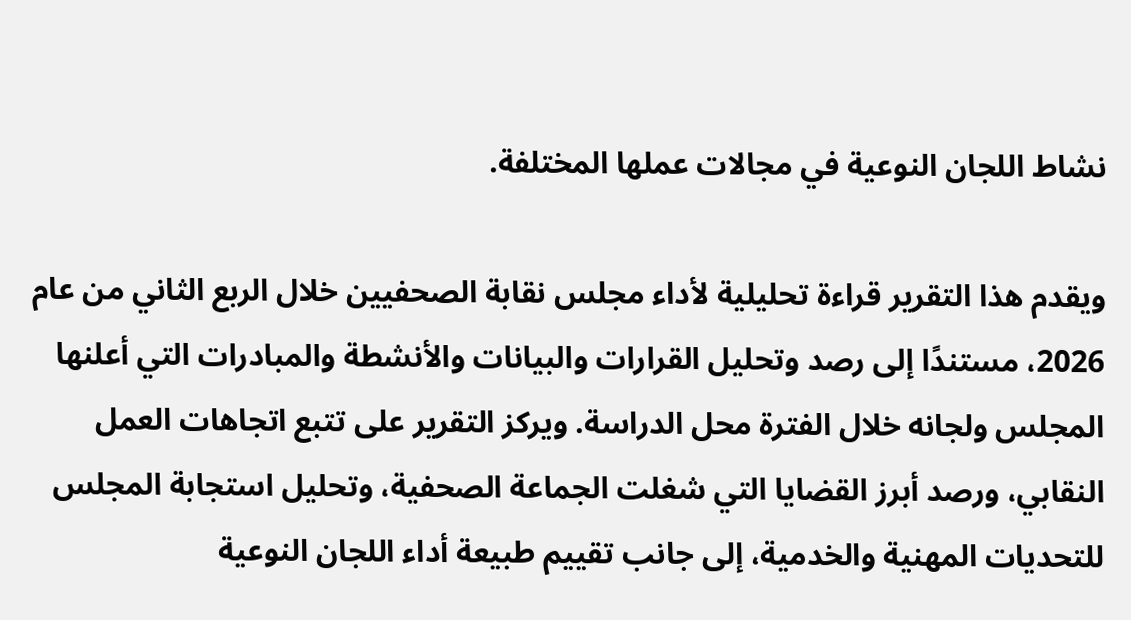نشاط اللجان النوعية في مجالات عملها المختلفة.

ويقدم هذا التقرير قراءة تحليلية لأداء مجلس نقابة الصحفيين خلال الربع الثاني من عام 2026، مستندًا إلى رصد وتحليل القرارات والبيانات والأنشطة والمبادرات التي أعلنها المجلس ولجانه خلال الفترة محل الدراسة. ويركز التقرير على تتبع اتجاهات العمل النقابي، ورصد أبرز القضايا التي شغلت الجماعة الصحفية، وتحليل استجابة المجلس للتحديات المهنية والخدمية، إلى جانب تقييم طبيعة أداء اللجان النوعية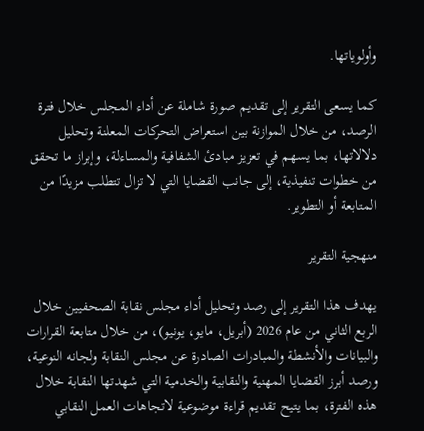وأولوياتها.

كما يسعى التقرير إلى تقديم صورة شاملة عن أداء المجلس خلال فترة الرصد، من خلال الموازنة بين استعراض التحركات المعلنة وتحليل دلالاتها، بما يسهم في تعزيز مبادئ الشفافية والمساءلة، وإبراز ما تحقق من خطوات تنفيذية، إلى جانب القضايا التي لا تزال تتطلب مزيدًا من المتابعة أو التطوير.

منهجية التقرير

يهدف هذا التقرير إلى رصد وتحليل أداء مجلس نقابة الصحفيين خلال الربع الثاني من عام 2026 (أبريل، مايو، يونيو)، من خلال متابعة القرارات والبيانات والأنشطة والمبادرات الصادرة عن مجلس النقابة ولجانه النوعية، ورصد أبرز القضايا المهنية والنقابية والخدمية التي شهدتها النقابة خلال هذه الفترة، بما يتيح تقديم قراءة موضوعية لاتجاهات العمل النقابي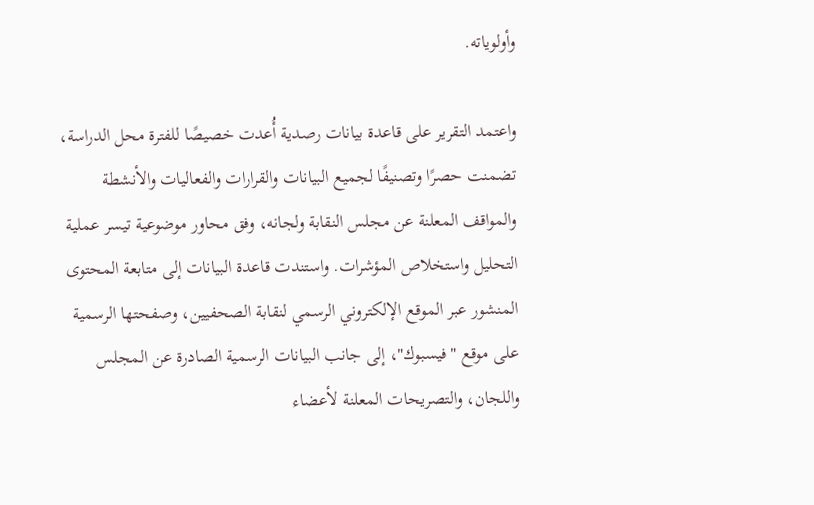وأولوياته.

واعتمد التقرير على قاعدة بيانات رصدية أُعدت خصيصًا للفترة محل الدراسة، تضمنت حصرًا وتصنيفًا لجميع البيانات والقرارات والفعاليات والأنشطة والمواقف المعلنة عن مجلس النقابة ولجانه، وفق محاور موضوعية تيسر عملية التحليل واستخلاص المؤشرات. واستندت قاعدة البيانات إلى متابعة المحتوى المنشور عبر الموقع الإلكتروني الرسمي لنقابة الصحفيين، وصفحتها الرسمية على موقع "فيسبوك"، إلى جانب البيانات الرسمية الصادرة عن المجلس واللجان، والتصريحات المعلنة لأعضاء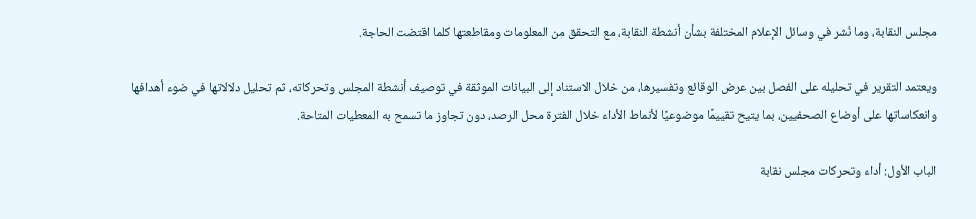مجلس النقابة، وما نُشر في وسائل الإعلام المختلفة بشأن أنشطة النقابة، مع التحقق من المعلومات ومقاطعتها كلما اقتضت الحاجة.

ويعتمد التقرير في تحليله على الفصل بين عرض الوقائع وتفسيرها، من خلال الاستناد إلى البيانات الموثقة في توصيف أنشطة المجلس وتحركاته، ثم تحليل دلالاتها في ضوء أهدافها وانعكاساتها على أوضاع الصحفيين، بما يتيح تقييمًا موضوعيًا لأنماط الأداء خلال الفترة محل الرصد، دون تجاوز ما تسمح به المعطيات المتاحة.

الباب الأول: أداء وتحركات مجلس نقابة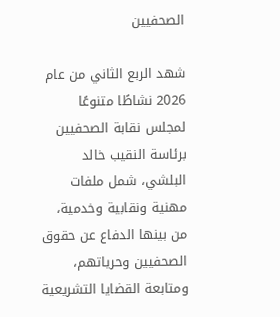الصحفيين

شهد الربع الثاني من عام 2026 نشاطًا متنوعًا لمجلس نقابة الصحفيين برئاسة النقيب خالد البلشي، شمل ملفات مهنية ونقابية وخدمية، من بينها الدفاع عن حقوق الصحفيين وحرياتهم، ومتابعة القضايا التشريعية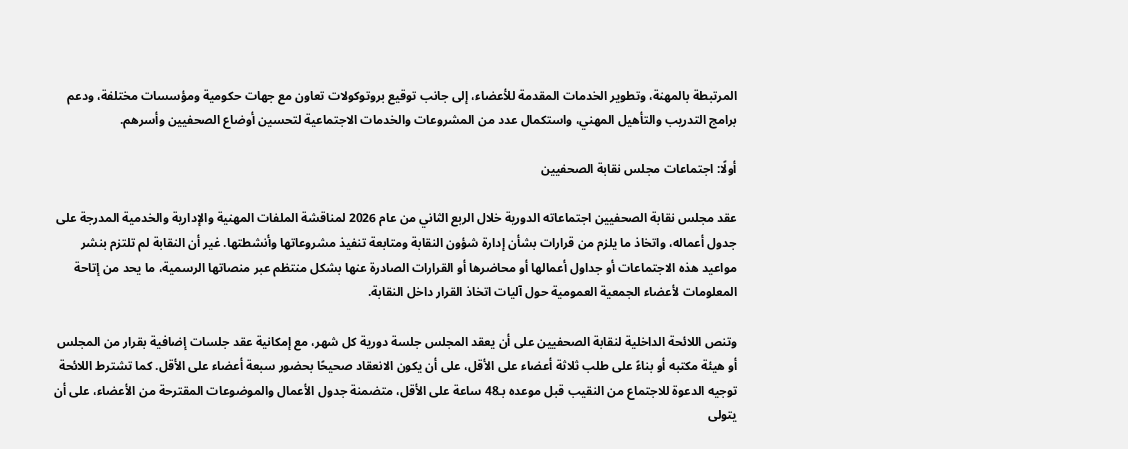المرتبطة بالمهنة، وتطوير الخدمات المقدمة للأعضاء، إلى جانب توقيع بروتوكولات تعاون مع جهات حكومية ومؤسسات مختلفة، ودعم برامج التدريب والتأهيل المهني، واستكمال عدد من المشروعات والخدمات الاجتماعية لتحسين أوضاع الصحفيين وأسرهم.

أولًا: اجتماعات مجلس نقابة الصحفيين

عقد مجلس نقابة الصحفيين اجتماعاته الدورية خلال الربع الثاني من عام 2026 لمناقشة الملفات المهنية والإدارية والخدمية المدرجة على جدول أعماله، واتخاذ ما يلزم من قرارات بشأن إدارة شؤون النقابة ومتابعة تنفيذ مشروعاتها وأنشطتها. غير أن النقابة لم تلتزم بنشر مواعيد هذه الاجتماعات أو جداول أعمالها أو محاضرها أو القرارات الصادرة عنها بشكل منتظم عبر منصاتها الرسمية، ما يحد من إتاحة المعلومات لأعضاء الجمعية العمومية حول آليات اتخاذ القرار داخل النقابة.

وتنص اللائحة الداخلية لنقابة الصحفيين على أن يعقد المجلس جلسة دورية كل شهر، مع إمكانية عقد جلسات إضافية بقرار من المجلس أو هيئة مكتبه أو بناءً على طلب ثلاثة أعضاء على الأقل، على أن يكون الانعقاد صحيحًا بحضور سبعة أعضاء على الأقل. كما تشترط اللائحة توجيه الدعوة للاجتماع من النقيب قبل موعده بـ48 ساعة على الأقل، متضمنة جدول الأعمال والموضوعات المقترحة من الأعضاء، على أن يتولى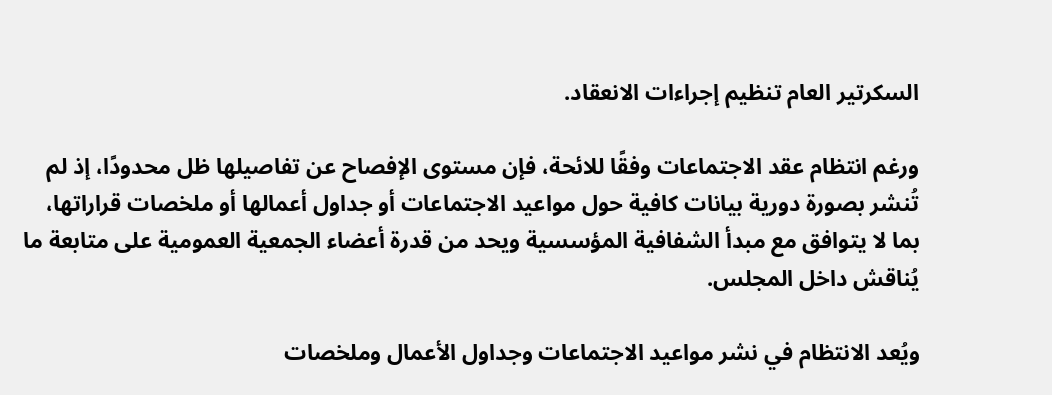السكرتير العام تنظيم إجراءات الانعقاد.

ورغم انتظام عقد الاجتماعات وفقًا للائحة، فإن مستوى الإفصاح عن تفاصيلها ظل محدودًا، إذ لم تُنشر بصورة دورية بيانات كافية حول مواعيد الاجتماعات أو جداول أعمالها أو ملخصات قراراتها، بما لا يتوافق مع مبدأ الشفافية المؤسسية ويحد من قدرة أعضاء الجمعية العمومية على متابعة ما يُناقش داخل المجلس.

ويُعد الانتظام في نشر مواعيد الاجتماعات وجداول الأعمال وملخصات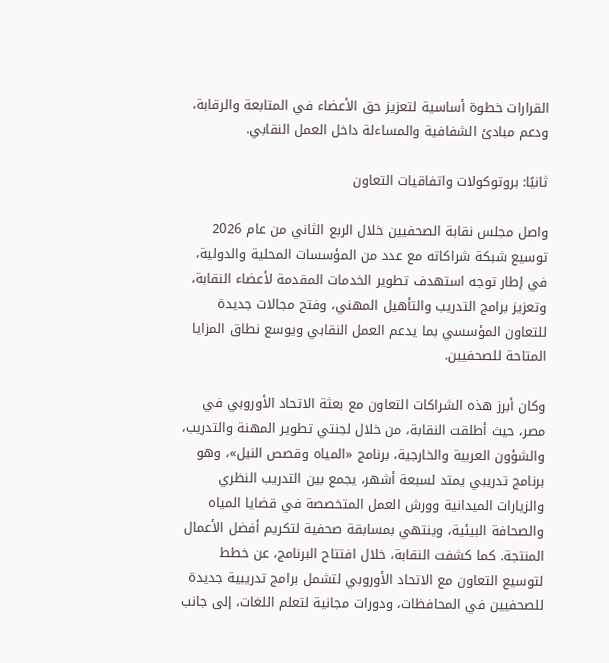القرارات خطوة أساسية لتعزيز حق الأعضاء في المتابعة والرقابة، ودعم مبادئ الشفافية والمساءلة داخل العمل النقابي.

ثانيًا: بروتوكولات واتفاقيات التعاون

واصل مجلس نقابة الصحفيين خلال الربع الثاني من عام 2026 توسيع شبكة شراكاته مع عدد من المؤسسات المحلية والدولية، في إطار توجه استهدف تطوير الخدمات المقدمة لأعضاء النقابة، وتعزيز برامج التدريب والتأهيل المهني، وفتح مجالات جديدة للتعاون المؤسسي بما يدعم العمل النقابي ويوسع نطاق المزايا المتاحة للصحفيين.

وكان أبرز هذه الشراكات التعاون مع بعثة الاتحاد الأوروبي في مصر، حيث أطلقت النقابة، من خلال لجنتي تطوير المهنة والتدريب، والشؤون العربية والخارجية، برنامج «المياه وقصص النيل»، وهو برنامج تدريبي يمتد لسبعة أشهر، يجمع بين التدريب النظري والزيارات الميدانية وورش العمل المتخصصة في قضايا المياه والصحافة البيئية، وينتهي بمسابقة صحفية لتكريم أفضل الأعمال المنتجة. كما كشفت النقابة، خلال افتتاح البرنامج، عن خطط لتوسيع التعاون مع الاتحاد الأوروبي لتشمل برامج تدريبية جديدة للصحفيين في المحافظات، ودورات مجانية لتعلم اللغات، إلى جانب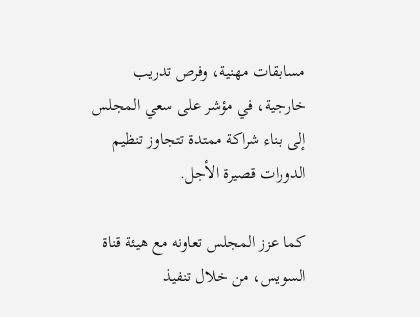مسابقات مهنية، وفرص تدريب خارجية، في مؤشر على سعي المجلس إلى بناء شراكة ممتدة تتجاوز تنظيم الدورات قصيرة الأجل.

كما عزز المجلس تعاونه مع هيئة قناة السويس، من خلال تنفيذ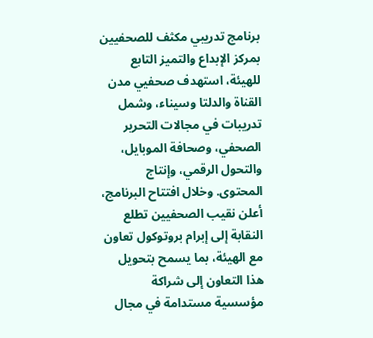برنامج تدريبي مكثف للصحفيين بمركز الإبداع والتميز التابع للهيئة، استهدف صحفيي مدن القناة والدلتا وسيناء، وشمل تدريبات في مجالات التحرير الصحفي، وصحافة الموبايل، والتحول الرقمي، وإنتاج المحتوى. وخلال افتتاح البرنامج، أعلن نقيب الصحفيين تطلع النقابة إلى إبرام بروتوكول تعاون مع الهيئة، بما يسمح بتحويل هذا التعاون إلى شراكة مؤسسية مستدامة في مجال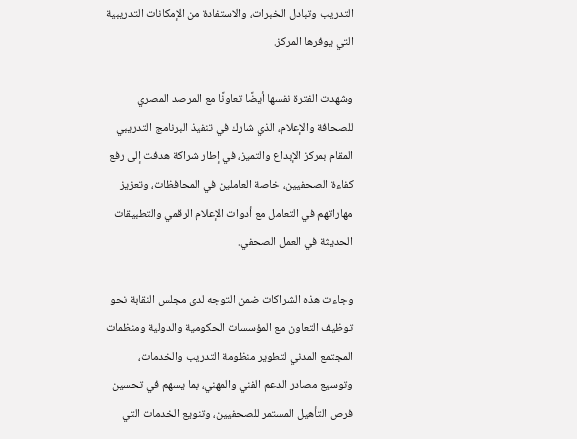التدريب وتبادل الخبرات، والاستفادة من الإمكانات التدريبية التي يوفرها المركز.

وشهدت الفترة نفسها أيضًا تعاونًا مع المرصد المصري للصحافة والإعلام، الذي شارك في تنفيذ البرنامج التدريبي المقام بمركز الإبداع والتميز، في إطار شراكة هدفت إلى رفع كفاءة الصحفيين، خاصة العاملين في المحافظات، وتعزيز مهاراتهم في التعامل مع أدوات الإعلام الرقمي والتطبيقات الحديثة في العمل الصحفي.

وجاءت هذه الشراكات ضمن التوجه لدى مجلس النقابة نحو توظيف التعاون مع المؤسسات الحكومية والدولية ومنظمات المجتمع المدني لتطوير منظومة التدريب والخدمات، وتوسيع مصادر الدعم الفني والمهني، بما يسهم في تحسين فرص التأهيل المستمر للصحفيين، وتنويع الخدمات التي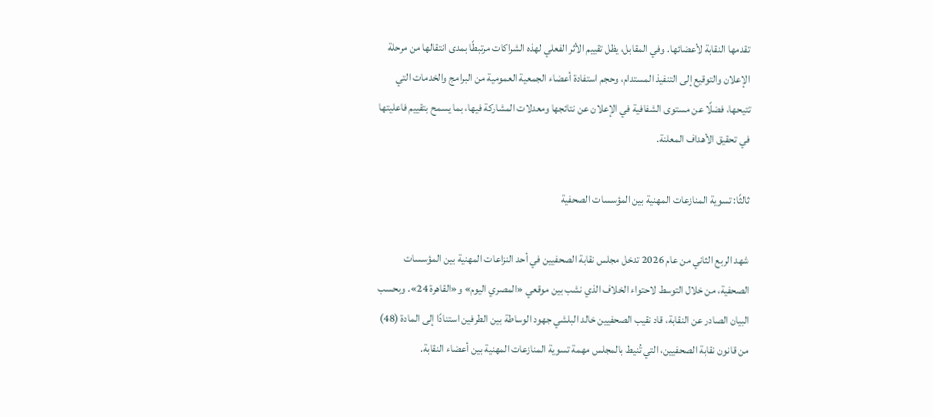تقدمها النقابة لأعضائها. وفي المقابل، يظل تقييم الأثر الفعلي لهذه الشراكات مرتبطًا بمدى انتقالها من مرحلة الإعلان والتوقيع إلى التنفيذ المستدام، وحجم استفادة أعضاء الجمعية العمومية من البرامج والخدمات التي تتيحها، فضلًا عن مستوى الشفافية في الإعلان عن نتائجها ومعدلات المشاركة فيها، بما يسمح بتقييم فاعليتها في تحقيق الأهداف المعلنة.

ثالثًا: تسوية المنازعات المهنية بين المؤسسات الصحفية

شهد الربع الثاني من عام 2026 تدخل مجلس نقابة الصحفيين في أحد النزاعات المهنية بين المؤسسات الصحفية، من خلال التوسط لاحتواء الخلاف الذي نشب بين موقعي «المصري اليوم» و«القاهرة 24». وبحسب البيان الصادر عن النقابة، قاد نقيب الصحفيين خالد البلشي جهود الوساطة بين الطرفين استنادًا إلى المادة (48) من قانون نقابة الصحفيين، التي تُنيط بالمجلس مهمة تسوية المنازعات المهنية بين أعضاء النقابة.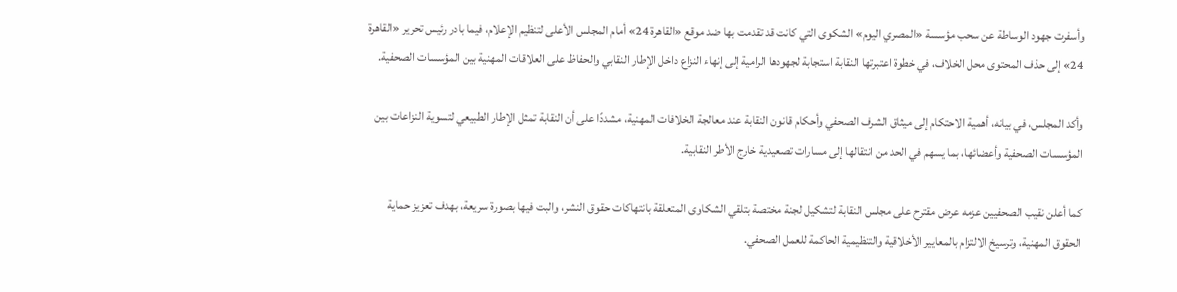وأسفرت جهود الوساطة عن سحب مؤسسة «المصري اليوم» الشكوى التي كانت قد تقدمت بها ضد موقع «القاهرة 24» أمام المجلس الأعلى لتنظيم الإعلام، فيما بادر رئيس تحرير «القاهرة 24» إلى حذف المحتوى محل الخلاف، في خطوة اعتبرتها النقابة استجابة لجهودها الرامية إلى إنهاء النزاع داخل الإطار النقابي والحفاظ على العلاقات المهنية بين المؤسسات الصحفية.

وأكد المجلس، في بيانه، أهمية الاحتكام إلى ميثاق الشرف الصحفي وأحكام قانون النقابة عند معالجة الخلافات المهنية، مشددًا على أن النقابة تمثل الإطار الطبيعي لتسوية النزاعات بين المؤسسات الصحفية وأعضائها، بما يسهم في الحد من انتقالها إلى مسارات تصعيدية خارج الأطر النقابية.

كما أعلن نقيب الصحفيين عزمه عرض مقترح على مجلس النقابة لتشكيل لجنة مختصة بتلقي الشكاوى المتعلقة بانتهاكات حقوق النشر، والبت فيها بصورة سريعة، بهدف تعزيز حماية الحقوق المهنية، وترسيخ الالتزام بالمعايير الأخلاقية والتنظيمية الحاكمة للعمل الصحفي.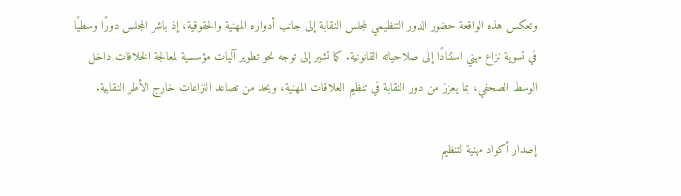وتعكس هذه الواقعة حضور الدور التنظيمي لمجلس النقابة إلى جانب أدواره المهنية والحقوقية، إذ باشر المجلس دورًا وسطيًا في تسوية نزاع مهني استنادًا إلى صلاحياته القانونية. كما تشير إلى توجه نحو تطوير آليات مؤسسية لمعالجة الخلافات داخل الوسط الصحفي، بما يعزز من دور النقابة في تنظيم العلاقات المهنية، ويحد من تصاعد النزاعات خارج الأطر النقابية.

إصدار أكواد مهنية لتنظيم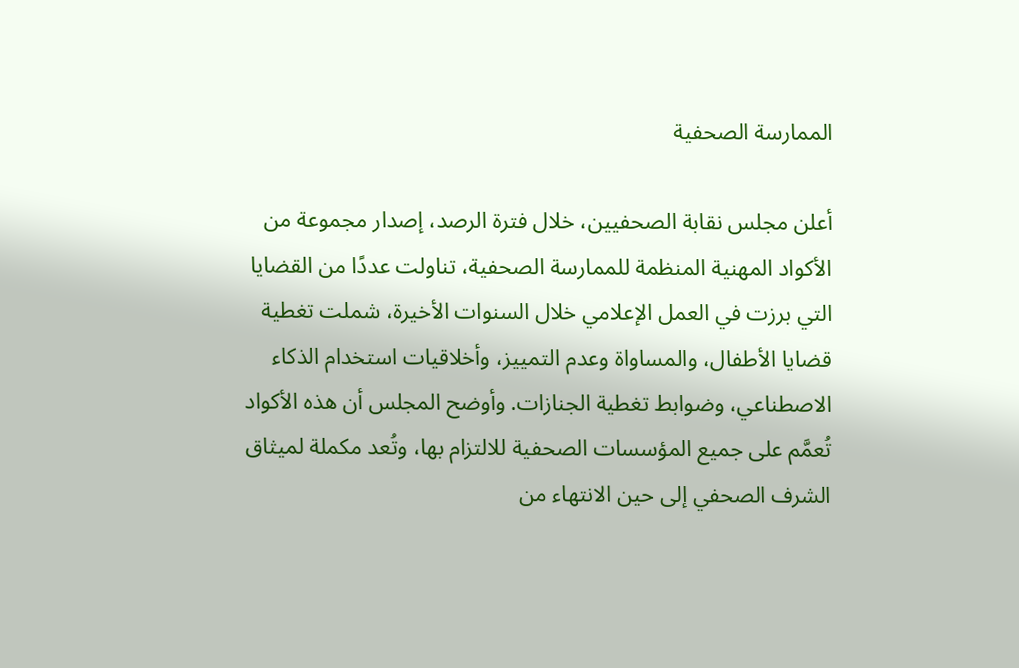الممارسة الصحفية

أعلن مجلس نقابة الصحفيين، خلال فترة الرصد، إصدار مجموعة من الأكواد المهنية المنظمة للممارسة الصحفية، تناولت عددًا من القضايا التي برزت في العمل الإعلامي خلال السنوات الأخيرة، شملت تغطية قضايا الأطفال، والمساواة وعدم التمييز، وأخلاقيات استخدام الذكاء الاصطناعي، وضوابط تغطية الجنازات. وأوضح المجلس أن هذه الأكواد تُعمَّم على جميع المؤسسات الصحفية للالتزام بها، وتُعد مكملة لميثاق الشرف الصحفي إلى حين الانتهاء من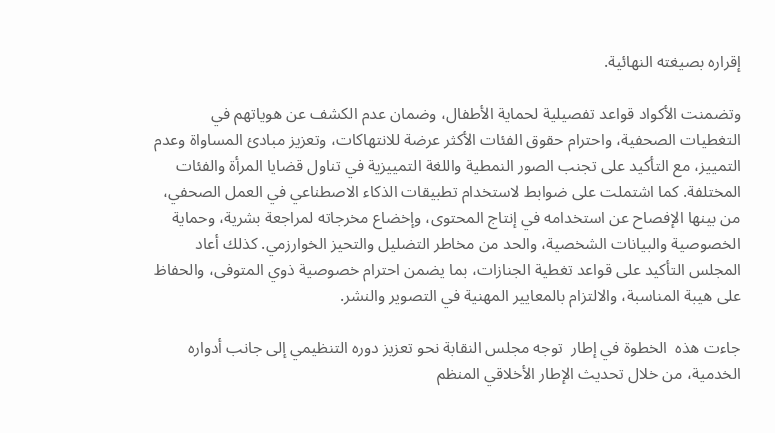إقراره بصيغته النهائية.

وتضمنت الأكواد قواعد تفصيلية لحماية الأطفال، وضمان عدم الكشف عن هوياتهم في التغطيات الصحفية، واحترام حقوق الفئات الأكثر عرضة للانتهاكات، وتعزيز مبادئ المساواة وعدم التمييز، مع التأكيد على تجنب الصور النمطية واللغة التمييزية في تناول قضايا المرأة والفئات المختلفة. كما اشتملت على ضوابط لاستخدام تطبيقات الذكاء الاصطناعي في العمل الصحفي، من بينها الإفصاح عن استخدامه في إنتاج المحتوى، وإخضاع مخرجاته لمراجعة بشرية، وحماية الخصوصية والبيانات الشخصية، والحد من مخاطر التضليل والتحيز الخوارزمي. كذلك أعاد المجلس التأكيد على قواعد تغطية الجنازات، بما يضمن احترام خصوصية ذوي المتوفى، والحفاظ على هيبة المناسبة، والالتزام بالمعايير المهنية في التصوير والنشر.

جاءت هذه  الخطوة في إطار  توجه مجلس النقابة نحو تعزيز دوره التنظيمي إلى جانب أدواره الخدمية، من خلال تحديث الإطار الأخلاقي المنظم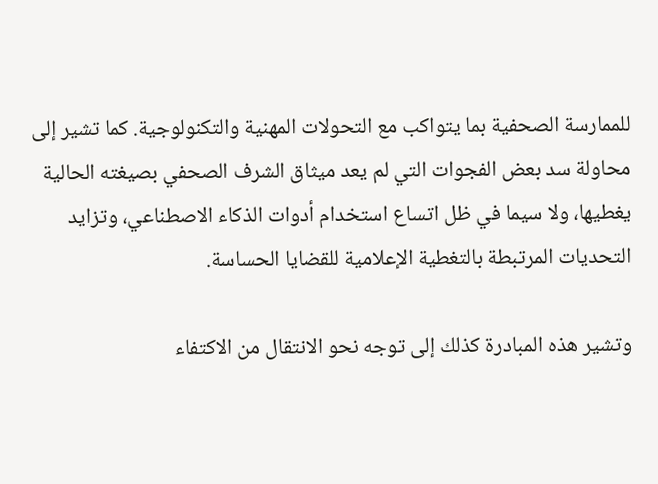للممارسة الصحفية بما يتواكب مع التحولات المهنية والتكنولوجية. كما تشير إلى محاولة سد بعض الفجوات التي لم يعد ميثاق الشرف الصحفي بصيغته الحالية يغطيها، ولا سيما في ظل اتساع استخدام أدوات الذكاء الاصطناعي، وتزايد التحديات المرتبطة بالتغطية الإعلامية للقضايا الحساسة.

وتشير هذه المبادرة كذلك إلى توجه نحو الانتقال من الاكتفاء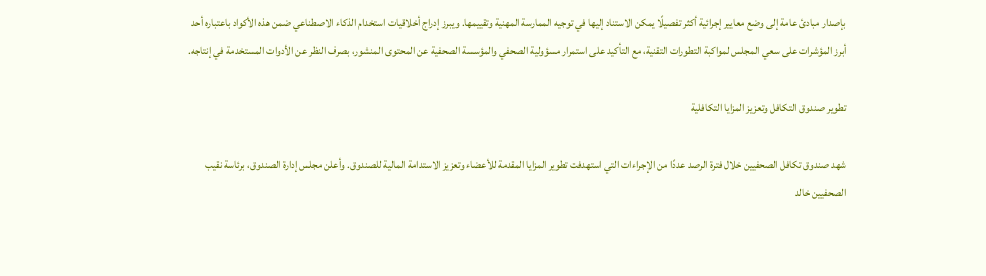بإصدار مبادئ عامة إلى وضع معايير إجرائية أكثر تفصيلًا يمكن الاستناد إليها في توجيه الممارسة المهنية وتقييمها. ويبرز إدراج أخلاقيات استخدام الذكاء الاصطناعي ضمن هذه الأكواد باعتباره أحد أبرز المؤشرات على سعي المجلس لمواكبة التطورات التقنية، مع التأكيد على استمرار مسؤولية الصحفي والمؤسسة الصحفية عن المحتوى المنشور، بصرف النظر عن الأدوات المستخدمة في إنتاجه.

تطوير صندوق التكافل وتعزيز المزايا التكافلية

شهد صندوق تكافل الصحفيين خلال فترة الرصد عددًا من الإجراءات التي استهدفت تطوير المزايا المقدمة للأعضاء وتعزيز الاستدامة المالية للصندوق. وأعلن مجلس إدارة الصندوق، برئاسة نقيب الصحفيين خالد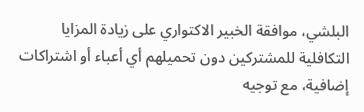البلشي، موافقة الخبير الاكتواري على زيادة المزايا التكافلية للمشتركين دون تحميلهم أي أعباء أو اشتراكات إضافية، مع توجيه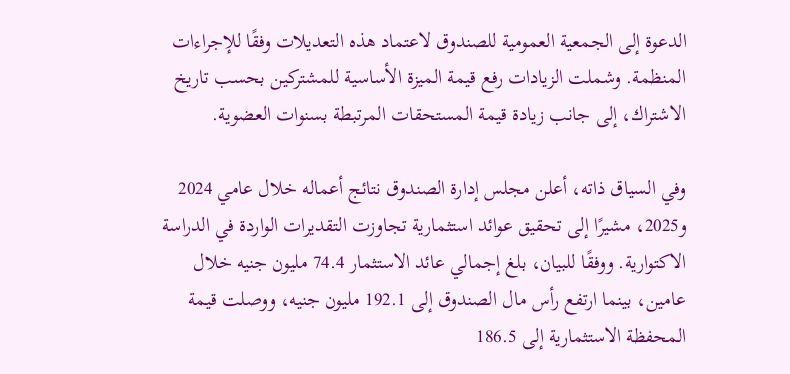الدعوة إلى الجمعية العمومية للصندوق لاعتماد هذه التعديلات وفقًا للإجراءات المنظمة. وشملت الزيادات رفع قيمة الميزة الأساسية للمشتركين بحسب تاريخ الاشتراك، إلى جانب زيادة قيمة المستحقات المرتبطة بسنوات العضوية.

وفي السياق ذاته، أعلن مجلس إدارة الصندوق نتائج أعماله خلال عامي 2024 و2025، مشيرًا إلى تحقيق عوائد استثمارية تجاوزت التقديرات الواردة في الدراسة الاكتوارية. ووفقًا للبيان، بلغ إجمالي عائد الاستثمار 74.4 مليون جنيه خلال عامين، بينما ارتفع رأس مال الصندوق إلى 192.1 مليون جنيه، ووصلت قيمة المحفظة الاستثمارية إلى 186.5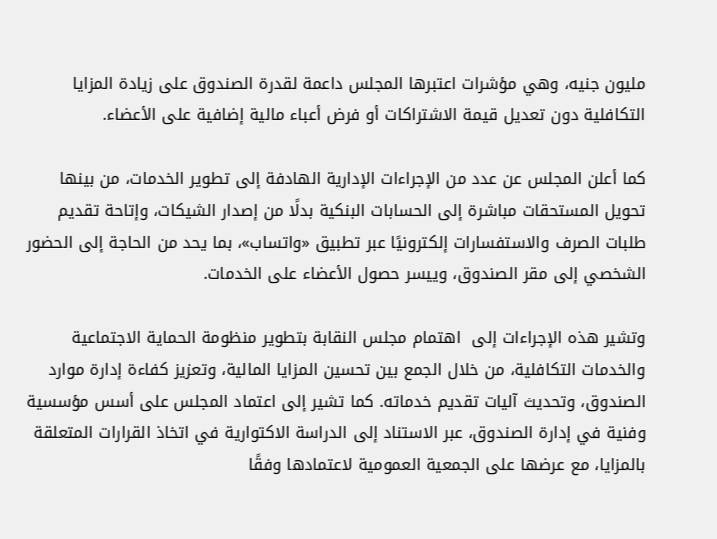مليون جنيه، وهي مؤشرات اعتبرها المجلس داعمة لقدرة الصندوق على زيادة المزايا التكافلية دون تعديل قيمة الاشتراكات أو فرض أعباء مالية إضافية على الأعضاء.

كما أعلن المجلس عن عدد من الإجراءات الإدارية الهادفة إلى تطوير الخدمات، من بينها تحويل المستحقات مباشرة إلى الحسابات البنكية بدلًا من إصدار الشيكات، وإتاحة تقديم طلبات الصرف والاستفسارات إلكترونيًا عبر تطبيق «واتساب»، بما يحد من الحاجة إلى الحضور الشخصي إلى مقر الصندوق، وييسر حصول الأعضاء على الخدمات.

وتشير هذه الإجراءات إلى  اهتمام مجلس النقابة بتطوير منظومة الحماية الاجتماعية والخدمات التكافلية، من خلال الجمع بين تحسين المزايا المالية، وتعزيز كفاءة إدارة موارد الصندوق، وتحديث آليات تقديم خدماته. كما تشير إلى اعتماد المجلس على أسس مؤسسية وفنية في إدارة الصندوق، عبر الاستناد إلى الدراسة الاكتوارية في اتخاذ القرارات المتعلقة بالمزايا، مع عرضها على الجمعية العمومية لاعتمادها وفقًا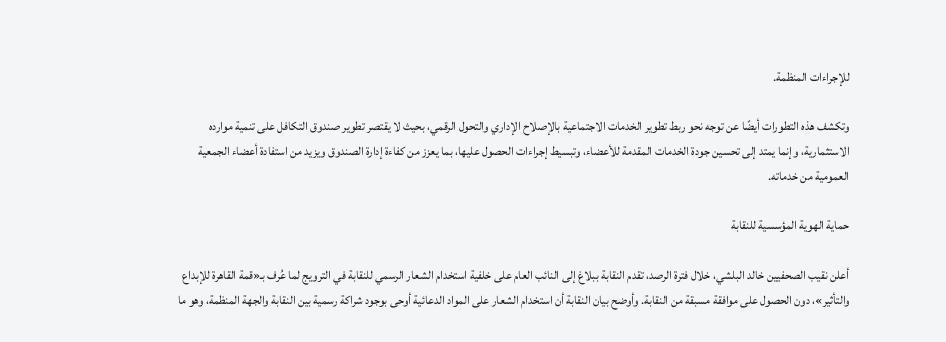للإجراءات المنظمة.

وتكشف هذه التطورات أيضًا عن توجه نحو ربط تطوير الخدمات الاجتماعية بالإصلاح الإداري والتحول الرقمي، بحيث لا يقتصر تطوير صندوق التكافل على تنمية موارده الاستثمارية، وإنما يمتد إلى تحسين جودة الخدمات المقدمة للأعضاء، وتبسيط إجراءات الحصول عليها، بما يعزز من كفاءة إدارة الصندوق ويزيد من استفادة أعضاء الجمعية العمومية من خدماته.

حماية الهوية المؤسسية للنقابة

أعلن نقيب الصحفيين خالد البلشي، خلال فترة الرصد، تقدم النقابة ببلاغ إلى النائب العام على خلفية استخدام الشعار الرسمي للنقابة في الترويج لما عُرف بـ«قمة القاهرة للإبداع والتأثير»، دون الحصول على موافقة مسبقة من النقابة. وأوضح بيان النقابة أن استخدام الشعار على المواد الدعائية أوحى بوجود شراكة رسمية بين النقابة والجهة المنظمة، وهو ما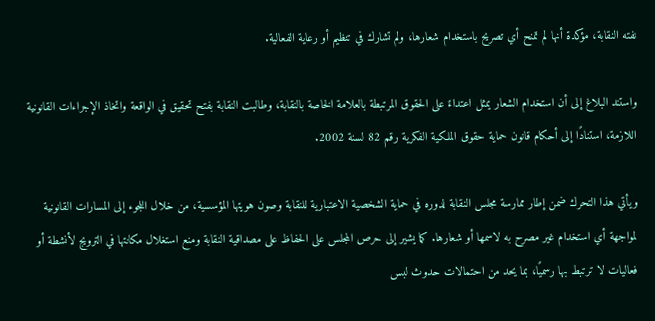نفته النقابة، مؤكدة أنها لم تمنح أي تصريح باستخدام شعارها، ولم تشارك في تنظيم أو رعاية الفعالية.

واستند البلاغ إلى أن استخدام الشعار يمثل اعتداءً على الحقوق المرتبطة بالعلامة الخاصة بالنقابة، وطالبت النقابة بفتح تحقيق في الواقعة واتخاذ الإجراءات القانونية اللازمة، استنادًا إلى أحكام قانون حماية حقوق الملكية الفكرية رقم 82 لسنة 2002.

ويأتي هذا التحرك ضمن إطار ممارسة مجلس النقابة لدوره في حماية الشخصية الاعتبارية للنقابة وصون هويتها المؤسسية، من خلال اللجوء إلى المسارات القانونية لمواجهة أي استخدام غير مصرح به لاسمها أو شعارها. كما يشير إلى حرص المجلس على الحفاظ على مصداقية النقابة ومنع استغلال مكانتها في الترويج لأنشطة أو فعاليات لا ترتبط بها رسميًا، بما يحد من احتمالات حدوث لبس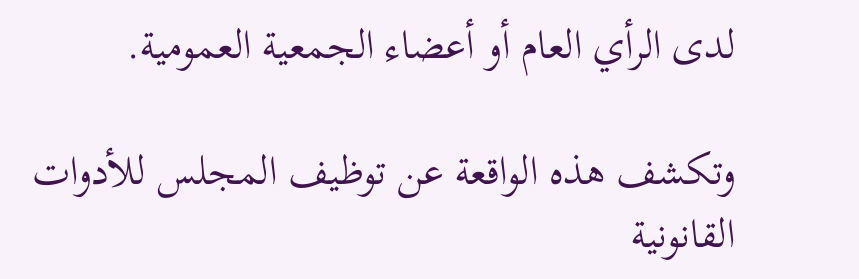لدى الرأي العام أو أعضاء الجمعية العمومية.

وتكشف هذه الواقعة عن توظيف المجلس للأدوات القانونية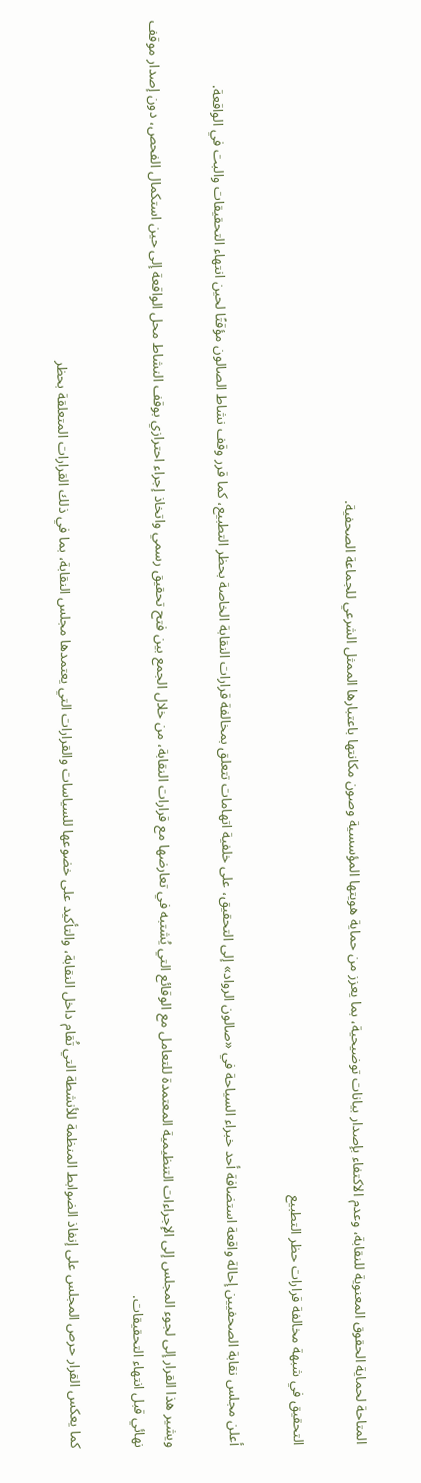المتاحة لحماية الحقوق المعنوية للنقابة، وعدم الاكتفاء بإصدار بيانات توضيحية، بما يعزز من حماية هويتها المؤسسية وصون مكانتها باعتبارها الممثل الشرعي للجماعة الصحفية.

التحقيق في شبهة مخالفة قرارات حظر التطبيع

أعلن مجلس نقابة الصحفيين إحالة واقعة استضافة أحد خبراء السياحة في «صالون الرواد» إلى التحقيق، على خلفية اتهامات تتعلق بمخالفة قرارات النقابة الخاصة بحظر التطبيع، كما قرر وقف نشاط الصالون مؤقتًا لحين انتهاء التحقيقات والبت في الواقعة.

ويشير هذا القرار إلى لجوء المجلس إلى الإجراءات التنظيمية المعتمدة للتعامل مع الوقائع التي يُشتبه في تعارضها مع قرارات النقابة، من خلال الجمع بين فتح تحقيق رسمي واتخاذ إجراء احترازي بوقف النشاط محل الواقعة إلى حين استكمال الفحص، دون إصدار موقف نهائي قبل انتهاء التحقيقات.

كما يعكس القرار حرص المجلس على إنفاذ الضوابط المنظمة للأنشطة التي تُقام داخل النقابة، والتأكيد على خضوعها للسياسات والقرارات التي يعتمدها مجلس النقابة، بما في ذلك القرارات المتعلقة بحظر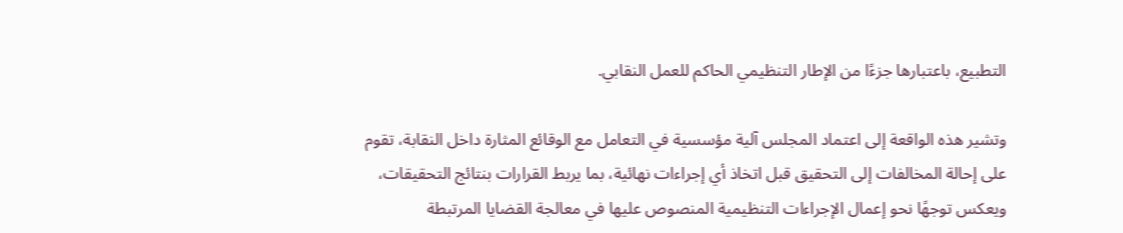التطبيع، باعتبارها جزءًا من الإطار التنظيمي الحاكم للعمل النقابي.

وتشير هذه الواقعة إلى اعتماد المجلس آلية مؤسسية في التعامل مع الوقائع المثارة داخل النقابة، تقوم على إحالة المخالفات إلى التحقيق قبل اتخاذ أي إجراءات نهائية، بما يربط القرارات بنتائج التحقيقات، ويعكس توجهًا نحو إعمال الإجراءات التنظيمية المنصوص عليها في معالجة القضايا المرتبطة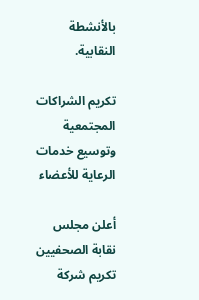بالأنشطة النقابية.

تكريم الشراكات المجتمعية وتوسيع خدمات الرعاية للأعضاء

أعلن مجلس نقابة الصحفيين تكريم شركة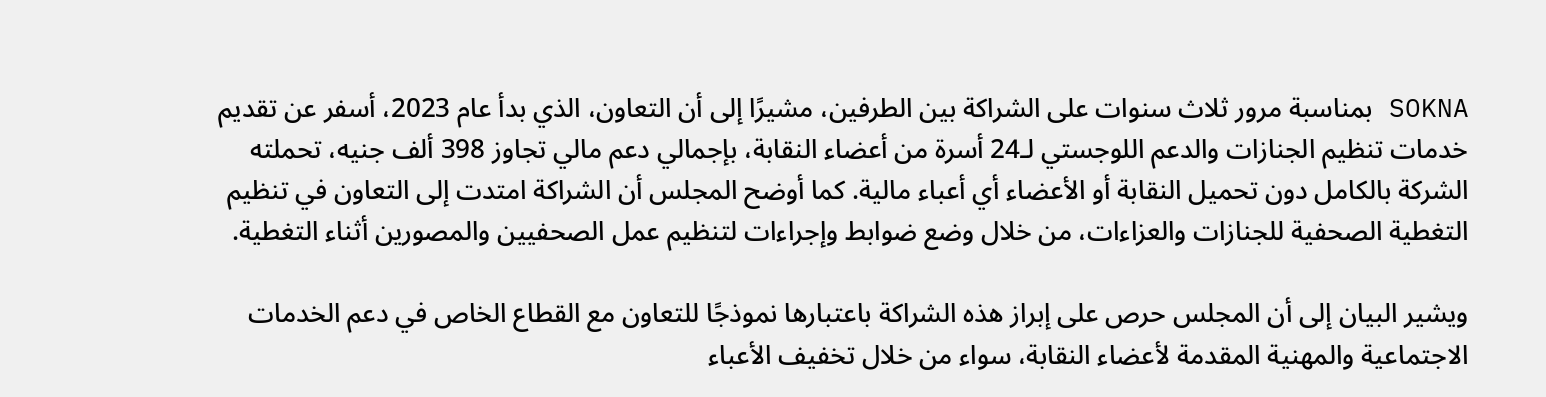SOKNA بمناسبة مرور ثلاث سنوات على الشراكة بين الطرفين، مشيرًا إلى أن التعاون، الذي بدأ عام 2023، أسفر عن تقديم خدمات تنظيم الجنازات والدعم اللوجستي لـ24 أسرة من أعضاء النقابة، بإجمالي دعم مالي تجاوز 398 ألف جنيه، تحملته الشركة بالكامل دون تحميل النقابة أو الأعضاء أي أعباء مالية. كما أوضح المجلس أن الشراكة امتدت إلى التعاون في تنظيم التغطية الصحفية للجنازات والعزاءات، من خلال وضع ضوابط وإجراءات لتنظيم عمل الصحفيين والمصورين أثناء التغطية.

ويشير البيان إلى أن المجلس حرص على إبراز هذه الشراكة باعتبارها نموذجًا للتعاون مع القطاع الخاص في دعم الخدمات الاجتماعية والمهنية المقدمة لأعضاء النقابة، سواء من خلال تخفيف الأعباء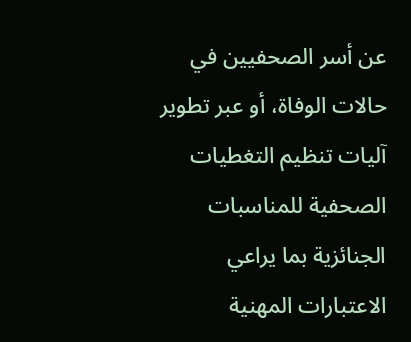عن أسر الصحفيين في حالات الوفاة، أو عبر تطوير آليات تنظيم التغطيات الصحفية للمناسبات الجنائزية بما يراعي الاعتبارات المهنية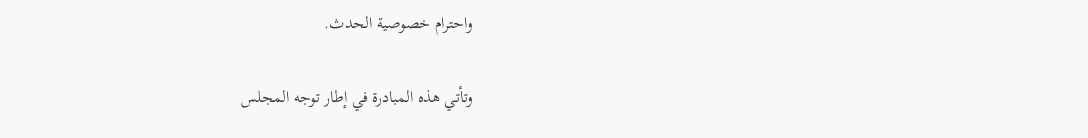واحترام خصوصية الحدث.

وتأتي هذه المبادرة في إطار توجه المجلس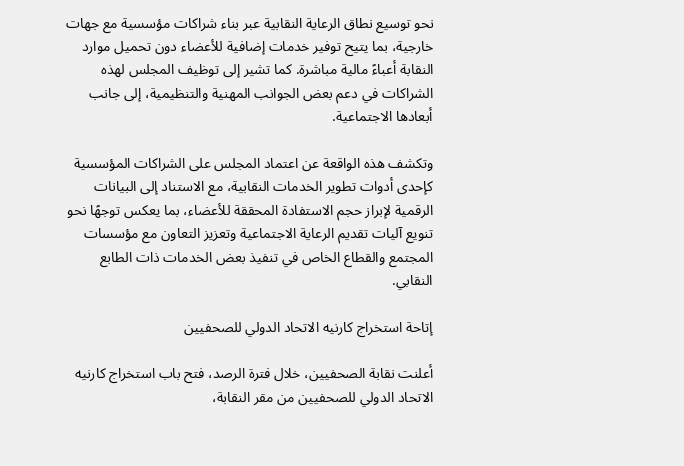نحو توسيع نطاق الرعاية النقابية عبر بناء شراكات مؤسسية مع جهات خارجية، بما يتيح توفير خدمات إضافية للأعضاء دون تحميل موارد النقابة أعباءً مالية مباشرة. كما تشير إلى توظيف المجلس لهذه الشراكات في دعم بعض الجوانب المهنية والتنظيمية، إلى جانب أبعادها الاجتماعية.

وتكشف هذه الواقعة عن اعتماد المجلس على الشراكات المؤسسية كإحدى أدوات تطوير الخدمات النقابية، مع الاستناد إلى البيانات الرقمية لإبراز حجم الاستفادة المحققة للأعضاء، بما يعكس توجهًا نحو تنويع آليات تقديم الرعاية الاجتماعية وتعزيز التعاون مع مؤسسات المجتمع والقطاع الخاص في تنفيذ بعض الخدمات ذات الطابع النقابي.

إتاحة استخراج كارنيه الاتحاد الدولي للصحفيين

أعلنت نقابة الصحفيين، خلال فترة الرصد، فتح باب استخراج كارنيه الاتحاد الدولي للصحفيين من مقر النقابة،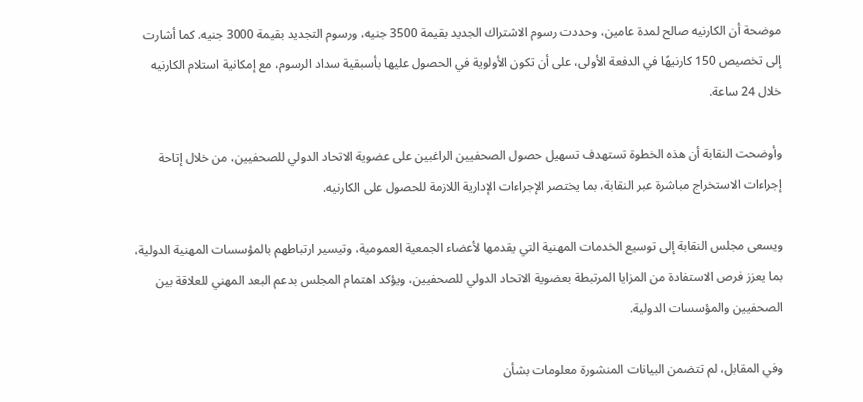موضحة أن الكارنيه صالح لمدة عامين، وحددت رسوم الاشتراك الجديد بقيمة 3500 جنيه، ورسوم التجديد بقيمة 3000 جنيه. كما أشارت إلى تخصيص 150 كارنيهًا في الدفعة الأولى، على أن تكون الأولوية في الحصول عليها بأسبقية سداد الرسوم، مع إمكانية استلام الكارنيه خلال 24 ساعة.

وأوضحت النقابة أن هذه الخطوة تستهدف تسهيل حصول الصحفيين الراغبين على عضوية الاتحاد الدولي للصحفيين، من خلال إتاحة إجراءات الاستخراج مباشرة عبر النقابة، بما يختصر الإجراءات الإدارية اللازمة للحصول على الكارنيه.

ويسعى مجلس النقابة إلى توسيع الخدمات المهنية التي يقدمها لأعضاء الجمعية العمومية، وتيسير ارتباطهم بالمؤسسات المهنية الدولية، بما يعزز فرص الاستفادة من المزايا المرتبطة بعضوية الاتحاد الدولي للصحفيين، ويؤكد اهتمام المجلس بدعم البعد المهني للعلاقة بين الصحفيين والمؤسسات الدولية.

وفي المقابل، لم تتضمن البيانات المنشورة معلومات بشأن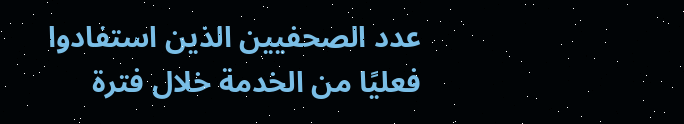عدد الصحفيين الذين استفادوا فعليًا من الخدمة خلال فترة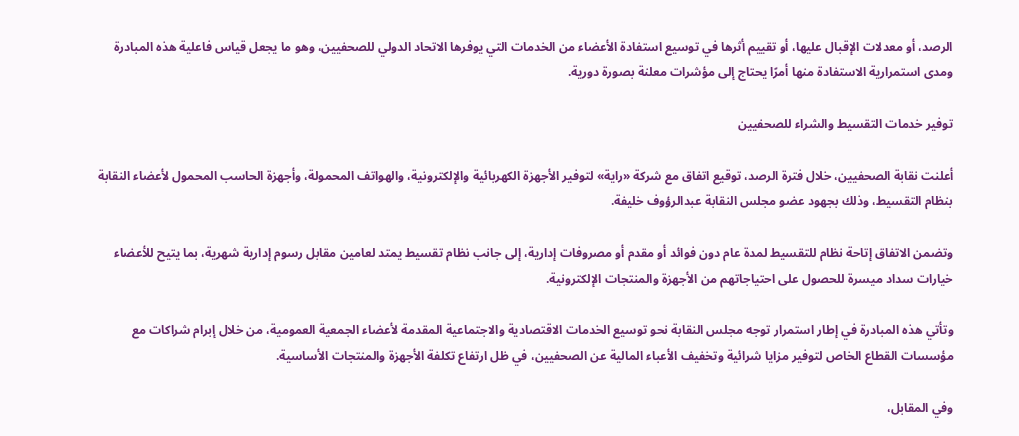الرصد، أو معدلات الإقبال عليها، أو تقييم أثرها في توسيع استفادة الأعضاء من الخدمات التي يوفرها الاتحاد الدولي للصحفيين، وهو ما يجعل قياس فاعلية هذه المبادرة ومدى استمرارية الاستفادة منها أمرًا يحتاج إلى مؤشرات معلنة بصورة دورية.

توفير خدمات التقسيط والشراء للصحفيين

أعلنت نقابة الصحفيين، خلال فترة الرصد، توقيع اتفاق مع شركة «راية» لتوفير الأجهزة الكهربائية والإلكترونية، والهواتف المحمولة، وأجهزة الحاسب المحمول لأعضاء النقابة بنظام التقسيط، وذلك بجهود عضو مجلس النقابة عبدالرؤوف خليفة.

وتضمن الاتفاق إتاحة نظام للتقسيط لمدة عام دون فوائد أو مقدم أو مصروفات إدارية، إلى جانب نظام تقسيط يمتد لعامين مقابل رسوم إدارية شهرية، بما يتيح للأعضاء خيارات سداد ميسرة للحصول على احتياجاتهم من الأجهزة والمنتجات الإلكترونية.

وتأتي هذه المبادرة في إطار استمرار توجه مجلس النقابة نحو توسيع الخدمات الاقتصادية والاجتماعية المقدمة لأعضاء الجمعية العمومية، من خلال إبرام شراكات مع مؤسسات القطاع الخاص لتوفير مزايا شرائية وتخفيف الأعباء المالية عن الصحفيين، في ظل ارتفاع تكلفة الأجهزة والمنتجات الأساسية.

وفي المقابل،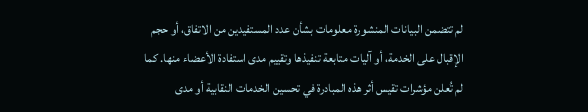لم تتضمن البيانات المنشورة معلومات بشأن عدد المستفيدين من الاتفاق، أو حجم الإقبال على الخدمة، أو آليات متابعة تنفيذها وتقييم مدى استفادة الأعضاء منها. كما لم تُعلن مؤشرات تقيس أثر هذه المبادرة في تحسين الخدمات النقابية أو مدى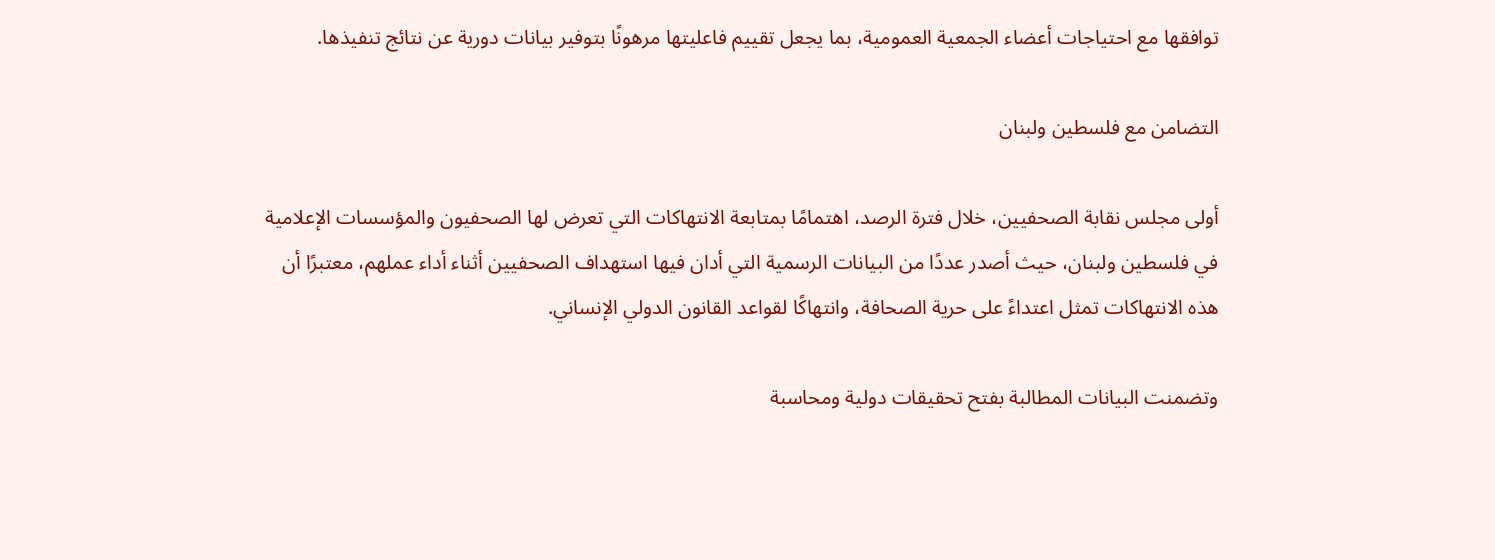توافقها مع احتياجات أعضاء الجمعية العمومية، بما يجعل تقييم فاعليتها مرهونًا بتوفير بيانات دورية عن نتائج تنفيذها.

التضامن مع فلسطين ولبنان

أولى مجلس نقابة الصحفيين، خلال فترة الرصد، اهتمامًا بمتابعة الانتهاكات التي تعرض لها الصحفيون والمؤسسات الإعلامية في فلسطين ولبنان، حيث أصدر عددًا من البيانات الرسمية التي أدان فيها استهداف الصحفيين أثناء أداء عملهم، معتبرًا أن هذه الانتهاكات تمثل اعتداءً على حرية الصحافة، وانتهاكًا لقواعد القانون الدولي الإنساني.

وتضمنت البيانات المطالبة بفتح تحقيقات دولية ومحاسبة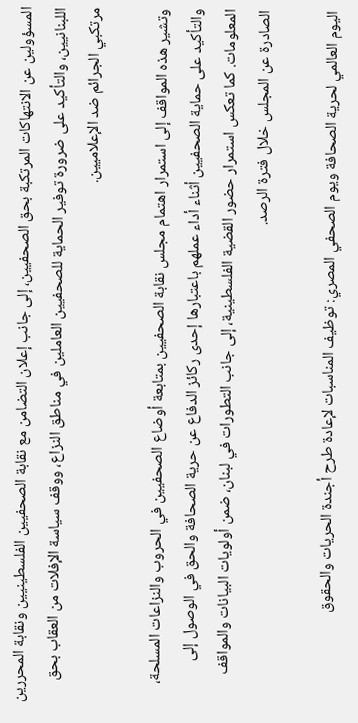المسؤولين عن الانتهاكات المرتكبة بحق الصحفيين، إلى جانب إعلان التضامن مع نقابة الصحفيين الفلسطينيين ونقابة المحررين اللبنانيين، والتأكيد على ضرورة توفير الحماية للصحفيين العاملين في مناطق النزاع، ووقف سياسة الإفلات من العقاب بحق مرتكبي الجرائم ضد الإعلاميين.

وتشير هذه المواقف إلى استمرار اهتمام مجلس نقابة الصحفيين بمتابعة أوضاع الصحفيين في الحروب والنزاعات المسلحة، والتأكيد على حماية الصحفيين أثناء أداء عملهم باعتبارها إحدى ركائز الدفاع عن حرية الصحافة والحق في الوصول إلى المعلومات. كما تعكس استمرار حضور القضية الفلسطينية، إلى جانب التطورات في لبنان، ضمن أولويات البيانات والمواقف الصادرة عن المجلس خلال فترة الرصد.

اليوم العالمي لحرية الصحافة ويوم الصحفي المصري: توظيف المناسبات لإعادة طرح أجندة الحريات والحقوق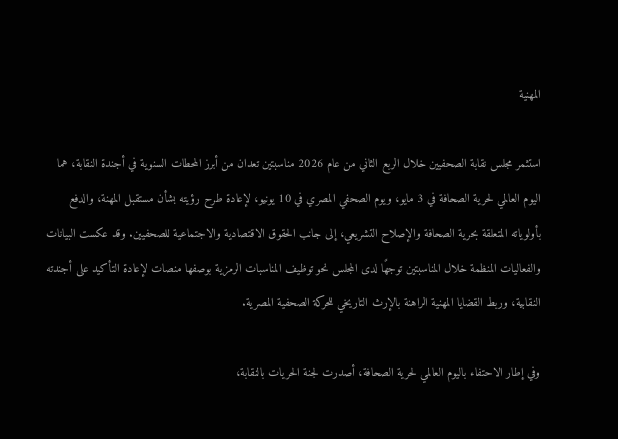المهنية

استثمر مجلس نقابة الصحفيين خلال الربع الثاني من عام 2026 مناسبتين تعدان من أبرز المحطات السنوية في أجندة النقابة، هما اليوم العالمي لحرية الصحافة في 3 مايو، ويوم الصحفي المصري في 10 يونيو، لإعادة طرح رؤيته بشأن مستقبل المهنة، والدفع بأولوياته المتعلقة بحرية الصحافة والإصلاح التشريعي، إلى جانب الحقوق الاقتصادية والاجتماعية للصحفيين. وقد عكست البيانات والفعاليات المنظمة خلال المناسبتين توجهًا لدى المجلس نحو توظيف المناسبات الرمزية بوصفها منصات لإعادة التأكيد على أجندته النقابية، وربط القضايا المهنية الراهنة بالإرث التاريخي للحركة الصحفية المصرية.

وفي إطار الاحتفاء باليوم العالمي لحرية الصحافة، أصدرت لجنة الحريات بالنقابة،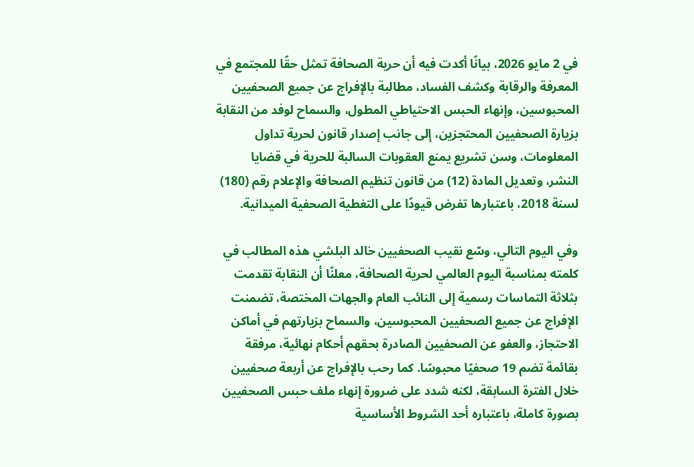في 2 مايو 2026، بيانًا أكدت فيه أن حرية الصحافة تمثل حقًا للمجتمع في المعرفة والرقابة وكشف الفساد، مطالبة بالإفراج عن جميع الصحفيين المحبوسين، وإنهاء الحبس الاحتياطي المطول، والسماح لوفد من النقابة بزيارة الصحفيين المحتجزين، إلى جانب إصدار قانون لحرية تداول المعلومات، وسن تشريع يمنع العقوبات السالبة للحرية في قضايا النشر، وتعديل المادة (12) من قانون تنظيم الصحافة والإعلام رقم (180) لسنة 2018، باعتبارها تفرض قيودًا على التغطية الصحفية الميدانية.

وفي اليوم التالي، وسّع نقيب الصحفيين خالد البلشي هذه المطالب في كلمته بمناسبة اليوم العالمي لحرية الصحافة، معلنًا أن النقابة تقدمت بثلاثة التماسات رسمية إلى النائب العام والجهات المختصة، تضمنت الإفراج عن جميع الصحفيين المحبوسين، والسماح بزيارتهم في أماكن الاحتجاز، والعفو عن الصحفيين الصادرة بحقهم أحكام نهائية، مرفقة بقائمة تضم 19 صحفيًا محبوسًا. كما رحب بالإفراج عن أربعة صحفيين خلال الفترة السابقة، لكنه شدد على ضرورة إنهاء ملف حبس الصحفيين بصورة كاملة، باعتباره أحد الشروط الأساسية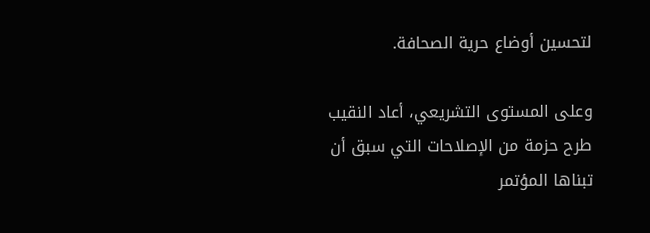لتحسين أوضاع حرية الصحافة.

وعلى المستوى التشريعي، أعاد النقيب طرح حزمة من الإصلاحات التي سبق أن تبناها المؤتمر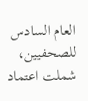العام السادس للصحفيين، شملت اعتماد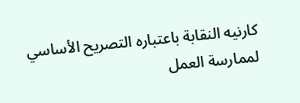كارنيه النقابة باعتباره التصريح الأساسي لممارسة العمل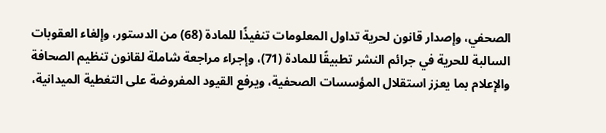الصحفي، وإصدار قانون لحرية تداول المعلومات تنفيذًا للمادة (68) من الدستور، وإلغاء العقوبات السالبة للحرية في جرائم النشر تطبيقًا للمادة (71)، وإجراء مراجعة شاملة لقانون تنظيم الصحافة والإعلام بما يعزز استقلال المؤسسات الصحفية، ويرفع القيود المفروضة على التغطية الميدانية،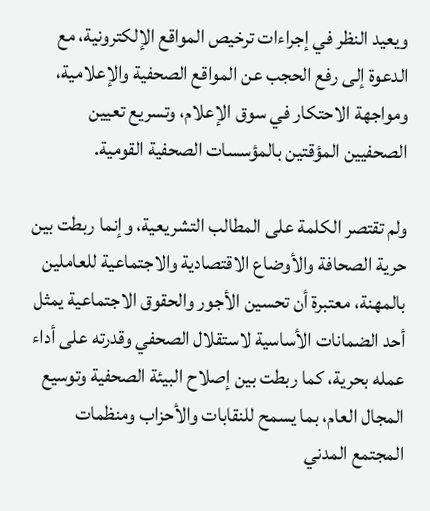ويعيد النظر في إجراءات ترخيص المواقع الإلكترونية، مع الدعوة إلى رفع الحجب عن المواقع الصحفية والإعلامية، ومواجهة الاحتكار في سوق الإعلام، وتسريع تعيين الصحفيين المؤقتين بالمؤسسات الصحفية القومية.

ولم تقتصر الكلمة على المطالب التشريعية، وإنما ربطت بين حرية الصحافة والأوضاع الاقتصادية والاجتماعية للعاملين بالمهنة، معتبرة أن تحسين الأجور والحقوق الاجتماعية يمثل أحد الضمانات الأساسية لاستقلال الصحفي وقدرته على أداء عمله بحرية، كما ربطت بين إصلاح البيئة الصحفية وتوسيع المجال العام، بما يسمح للنقابات والأحزاب ومنظمات المجتمع المدني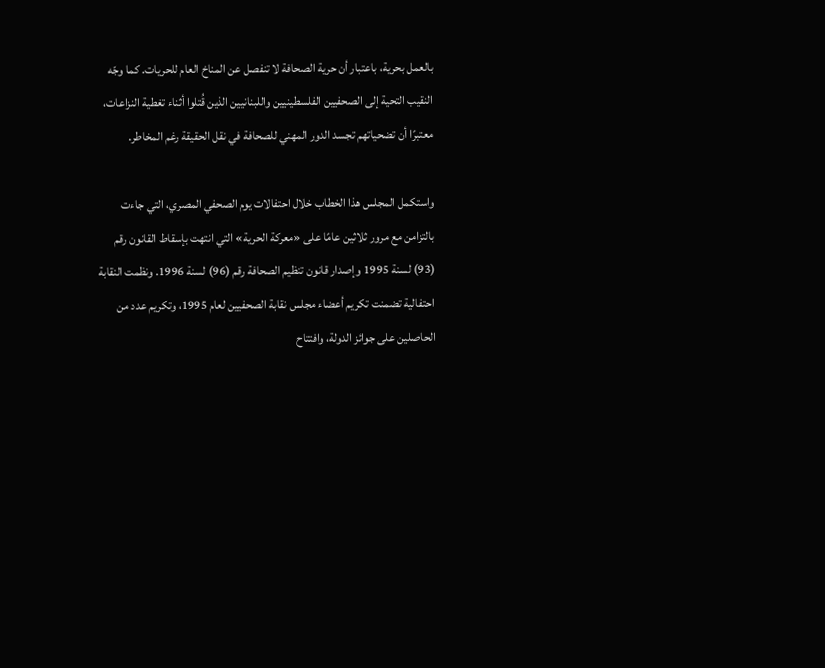بالعمل بحرية، باعتبار أن حرية الصحافة لا تنفصل عن المناخ العام للحريات. كما وجّه النقيب التحية إلى الصحفيين الفلسطينيين واللبنانيين الذين قُتلوا أثناء تغطية النزاعات، معتبرًا أن تضحياتهم تجسد الدور المهني للصحافة في نقل الحقيقة رغم المخاطر.

واستكمل المجلس هذا الخطاب خلال احتفالات يوم الصحفي المصري، التي جاءت بالتزامن مع مرور ثلاثين عامًا على «معركة الحرية» التي انتهت بإسقاط القانون رقم (93) لسنة 1995 وإصدار قانون تنظيم الصحافة رقم (96) لسنة 1996. ونظمت النقابة احتفالية تضمنت تكريم أعضاء مجلس نقابة الصحفيين لعام 1995، وتكريم عدد من الحاصلين على جوائز الدولة، وافتتاح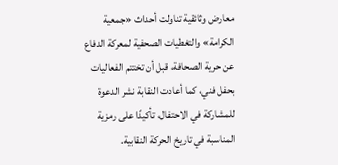معارض وثائقية تناولت أحداث «جمعية الكرامة» والتغطيات الصحفية لمعركة الدفاع عن حرية الصحافة، قبل أن تختتم الفعاليات بحفل فني، كما أعادت النقابة نشر الدعوة للمشاركة في الاحتفال، تأكيدًا على رمزية المناسبة في تاريخ الحركة النقابية.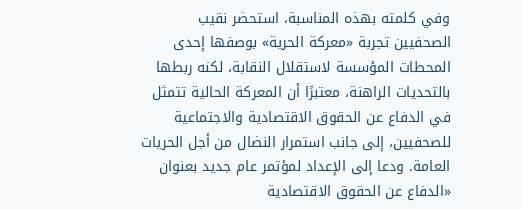وفي كلمته بهذه المناسبة، استحضر نقيب الصحفيين تجربة «معركة الحرية» بوصفها إحدى المحطات المؤسسة لاستقلال النقابة، لكنه ربطها بالتحديات الراهنة، معتبرًا أن المعركة الحالية تتمثل في الدفاع عن الحقوق الاقتصادية والاجتماعية للصحفيين، إلى جانب استمرار النضال من أجل الحريات العامة. ودعا إلى الإعداد لمؤتمر عام جديد بعنوان «الدفاع عن الحقوق الاقتصادية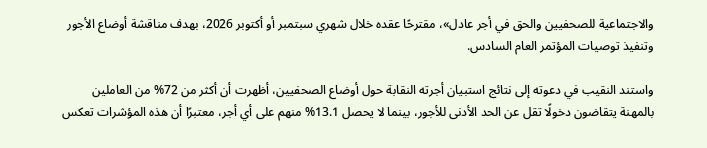والاجتماعية للصحفيين والحق في أجر عادل»، مقترحًا عقده خلال شهري سبتمبر أو أكتوبر 2026، بهدف مناقشة أوضاع الأجور وتنفيذ توصيات المؤتمر العام السادس.

واستند النقيب في دعوته إلى نتائج استبيان أجرته النقابة حول أوضاع الصحفيين، أظهرت أن أكثر من 72% من العاملين بالمهنة يتقاضون دخولًا تقل عن الحد الأدنى للأجور، بينما لا يحصل 13.1% منهم على أي أجر، معتبرًا أن هذه المؤشرات تعكس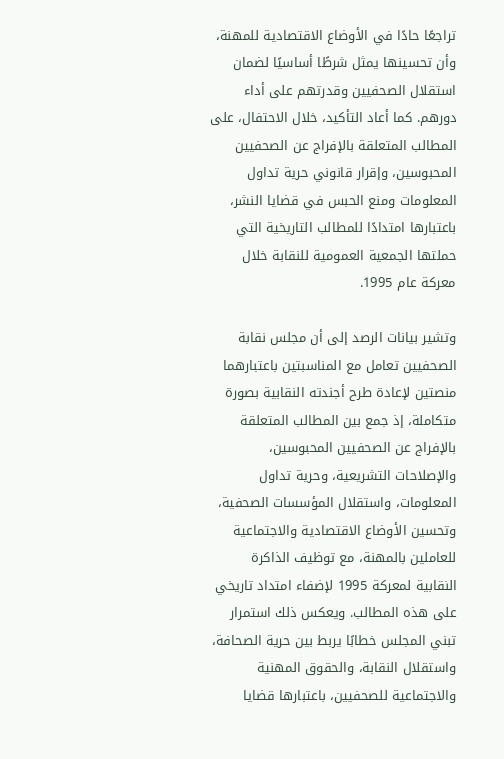تراجعًا حادًا في الأوضاع الاقتصادية للمهنة، وأن تحسينها يمثل شرطًا أساسيًا لضمان استقلال الصحفيين وقدرتهم على أداء دورهم. كما أعاد التأكيد، خلال الاحتفال، على المطالب المتعلقة بالإفراج عن الصحفيين المحبوسين، وإقرار قانوني حرية تداول المعلومات ومنع الحبس في قضايا النشر، باعتبارها امتدادًا للمطالب التاريخية التي حملتها الجمعية العمومية للنقابة خلال معركة عام 1995.

وتشير بيانات الرصد إلى أن مجلس نقابة الصحفيين تعامل مع المناسبتين باعتبارهما منصتين لإعادة طرح أجندته النقابية بصورة متكاملة، إذ جمع بين المطالب المتعلقة بالإفراج عن الصحفيين المحبوسين، والإصلاحات التشريعية، وحرية تداول المعلومات، واستقلال المؤسسات الصحفية، وتحسين الأوضاع الاقتصادية والاجتماعية للعاملين بالمهنة، مع توظيف الذاكرة النقابية لمعركة 1995 لإضفاء امتداد تاريخي على هذه المطالب. ويعكس ذلك استمرار تبني المجلس خطابًا يربط بين حرية الصحافة، واستقلال النقابة، والحقوق المهنية والاجتماعية للصحفيين، باعتبارها قضايا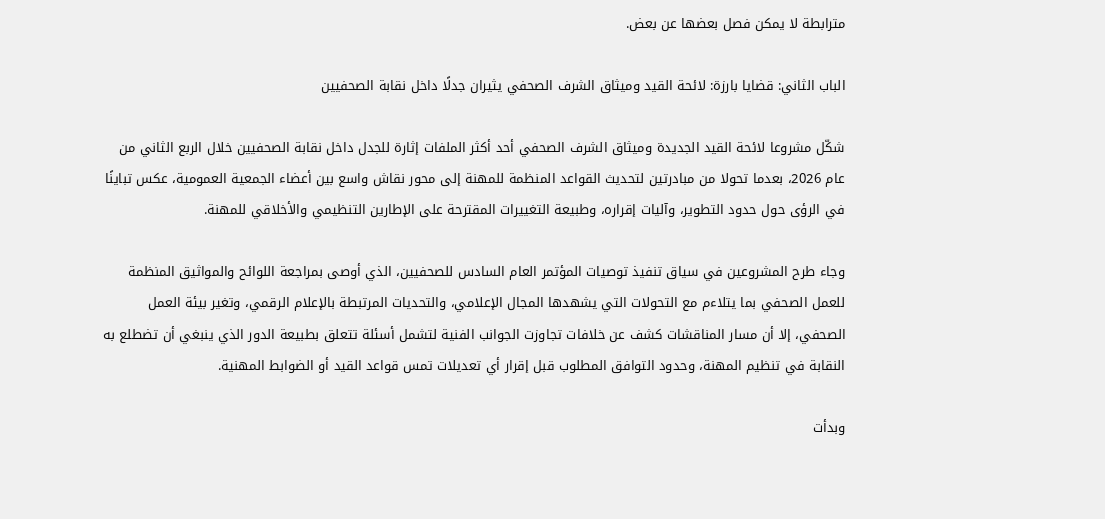مترابطة لا يمكن فصل بعضها عن بعض.

الباب الثاني: قضايا بارزة: لائحة القيد وميثاق الشرف الصحفي يثيران جدلًا داخل نقابة الصحفيين

شكّل مشروعا لائحة القيد الجديدة وميثاق الشرف الصحفي أحد أكثر الملفات إثارة للجدل داخل نقابة الصحفيين خلال الربع الثاني من عام 2026، بعدما تحولا من مبادرتين لتحديث القواعد المنظمة للمهنة إلى محور نقاش واسع بين أعضاء الجمعية العمومية، عكس تباينًا في الرؤى حول حدود التطوير، وآليات إقراره، وطبيعة التغييرات المقترحة على الإطارين التنظيمي والأخلاقي للمهنة.

وجاء طرح المشروعين في سياق تنفيذ توصيات المؤتمر العام السادس للصحفيين، الذي أوصى بمراجعة اللوائح والمواثيق المنظمة للعمل الصحفي بما يتلاءم مع التحولات التي يشهدها المجال الإعلامي، والتحديات المرتبطة بالإعلام الرقمي، وتغير بيئة العمل الصحفي، إلا أن مسار المناقشات كشف عن خلافات تجاوزت الجوانب الفنية لتشمل أسئلة تتعلق بطبيعة الدور الذي ينبغي أن تضطلع به النقابة في تنظيم المهنة، وحدود التوافق المطلوب قبل إقرار أي تعديلات تمس قواعد القيد أو الضوابط المهنية.

وبدأت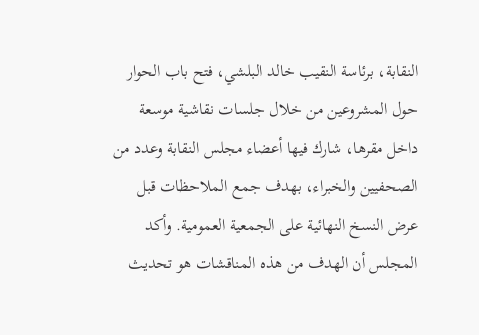النقابة، برئاسة النقيب خالد البلشي، فتح باب الحوار حول المشروعين من خلال جلسات نقاشية موسعة داخل مقرها، شارك فيها أعضاء مجلس النقابة وعدد من الصحفيين والخبراء، بهدف جمع الملاحظات قبل عرض النسخ النهائية على الجمعية العمومية. وأكد المجلس أن الهدف من هذه المناقشات هو تحديث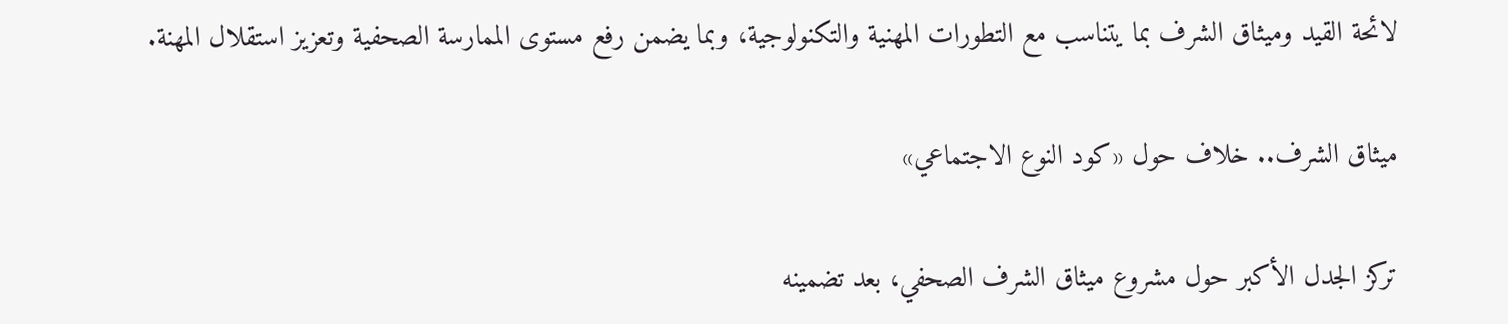لائحة القيد وميثاق الشرف بما يتناسب مع التطورات المهنية والتكنولوجية، وبما يضمن رفع مستوى الممارسة الصحفية وتعزيز استقلال المهنة.

ميثاق الشرف.. خلاف حول «كود النوع الاجتماعي»

تركز الجدل الأكبر حول مشروع ميثاق الشرف الصحفي، بعد تضمينه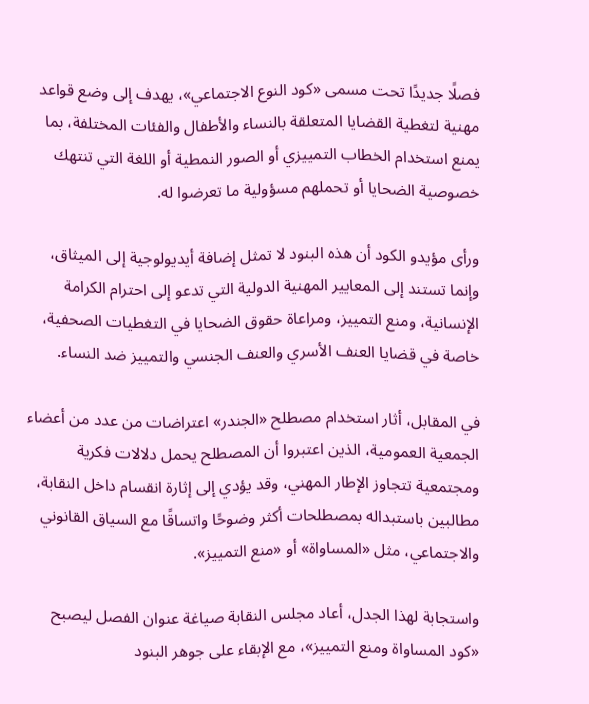فصلًا جديدًا تحت مسمى «كود النوع الاجتماعي»، يهدف إلى وضع قواعد مهنية لتغطية القضايا المتعلقة بالنساء والأطفال والفئات المختلفة، بما يمنع استخدام الخطاب التمييزي أو الصور النمطية أو اللغة التي تنتهك خصوصية الضحايا أو تحملهم مسؤولية ما تعرضوا له.

ورأى مؤيدو الكود أن هذه البنود لا تمثل إضافة أيديولوجية إلى الميثاق، وإنما تستند إلى المعايير المهنية الدولية التي تدعو إلى احترام الكرامة الإنسانية، ومنع التمييز، ومراعاة حقوق الضحايا في التغطيات الصحفية، خاصة في قضايا العنف الأسري والعنف الجنسي والتمييز ضد النساء.

في المقابل، أثار استخدام مصطلح «الجندر» اعتراضات من عدد من أعضاء الجمعية العمومية، الذين اعتبروا أن المصطلح يحمل دلالات فكرية ومجتمعية تتجاوز الإطار المهني، وقد يؤدي إلى إثارة انقسام داخل النقابة، مطالبين باستبداله بمصطلحات أكثر وضوحًا واتساقًا مع السياق القانوني والاجتماعي، مثل «المساواة» أو «منع التمييز».

واستجابة لهذا الجدل، أعاد مجلس النقابة صياغة عنوان الفصل ليصبح «كود المساواة ومنع التمييز»، مع الإبقاء على جوهر البنود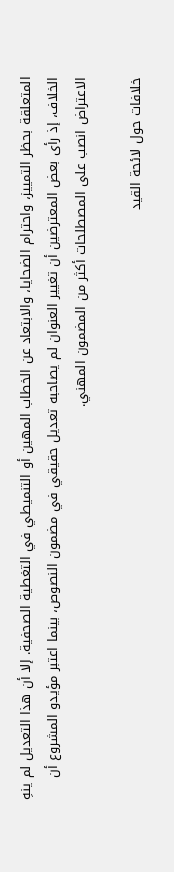المتعلقة بحظر التمييز، واحترام الضحايا، والابتعاد عن الخطاب المهين أو التنميطي في التغطية الصحفية. إلا أن هذا التعديل لم ينهِ الخلاف، إذ رأى بعض المعترضين أن تغيير العنوان لم يصاحبه تعديل حقيقي في مضمون النصوص، بينما اعتبر مؤيدو المشروع أن الاعتراض انصب على المصطلحات أكثر من المضمون المهني.

خلافات حول لائحة القيد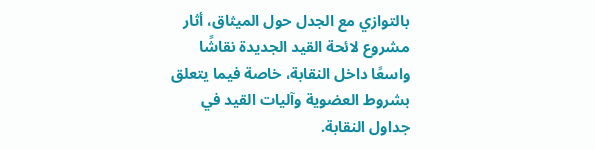بالتوازي مع الجدل حول الميثاق، أثار مشروع لائحة القيد الجديدة نقاشًا واسعًا داخل النقابة، خاصة فيما يتعلق بشروط العضوية وآليات القيد في جداول النقابة.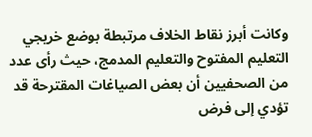وكانت أبرز نقاط الخلاف مرتبطة بوضع خريجي التعليم المفتوح والتعليم المدمج، حيث رأى عدد من الصحفيين أن بعض الصياغات المقترحة قد تؤدي إلى فرض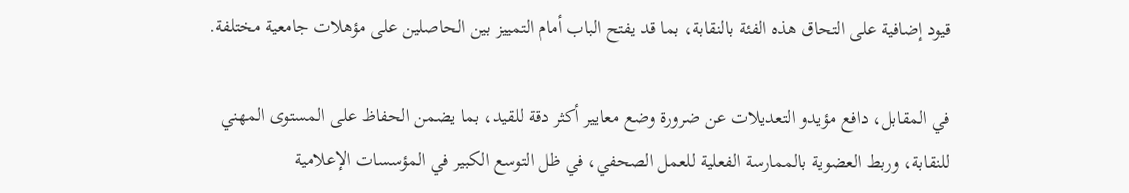قيود إضافية على التحاق هذه الفئة بالنقابة، بما قد يفتح الباب أمام التمييز بين الحاصلين على مؤهلات جامعية مختلفة.

في المقابل، دافع مؤيدو التعديلات عن ضرورة وضع معايير أكثر دقة للقيد، بما يضمن الحفاظ على المستوى المهني للنقابة، وربط العضوية بالممارسة الفعلية للعمل الصحفي، في ظل التوسع الكبير في المؤسسات الإعلامية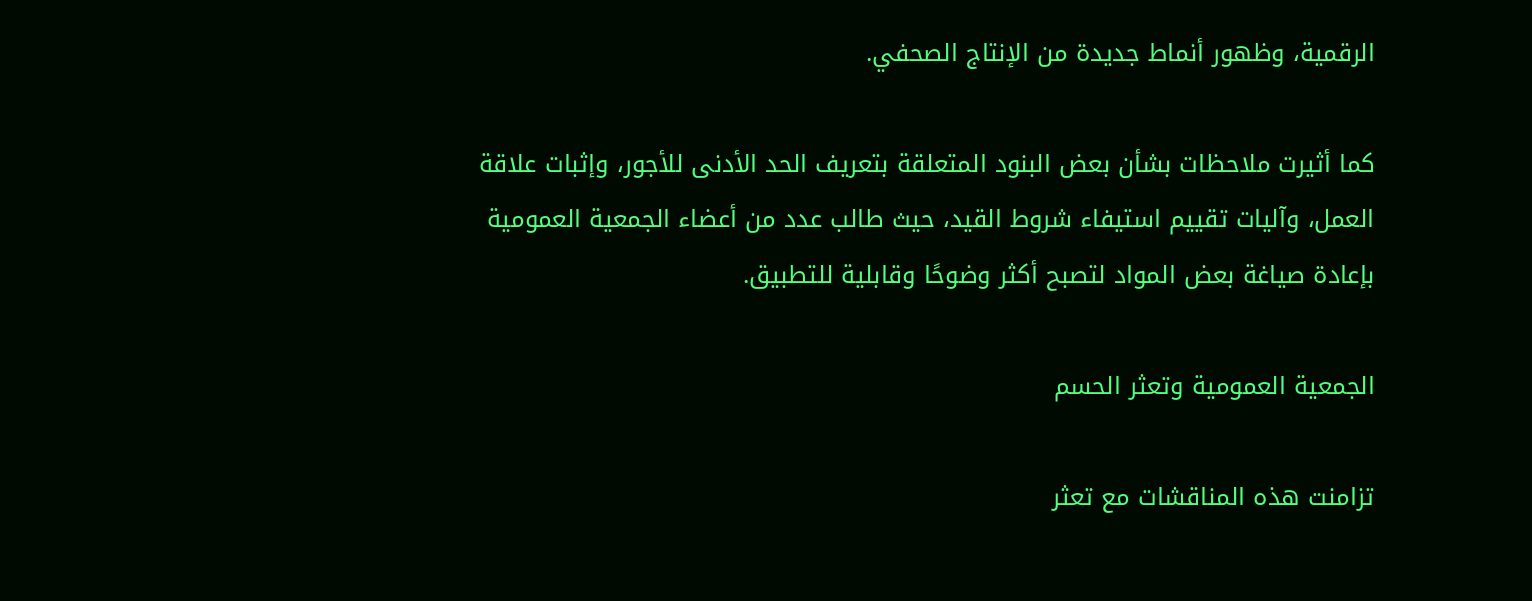الرقمية، وظهور أنماط جديدة من الإنتاج الصحفي.

كما أثيرت ملاحظات بشأن بعض البنود المتعلقة بتعريف الحد الأدنى للأجور، وإثبات علاقة العمل، وآليات تقييم استيفاء شروط القيد، حيث طالب عدد من أعضاء الجمعية العمومية بإعادة صياغة بعض المواد لتصبح أكثر وضوحًا وقابلية للتطبيق.

الجمعية العمومية وتعثر الحسم

تزامنت هذه المناقشات مع تعثر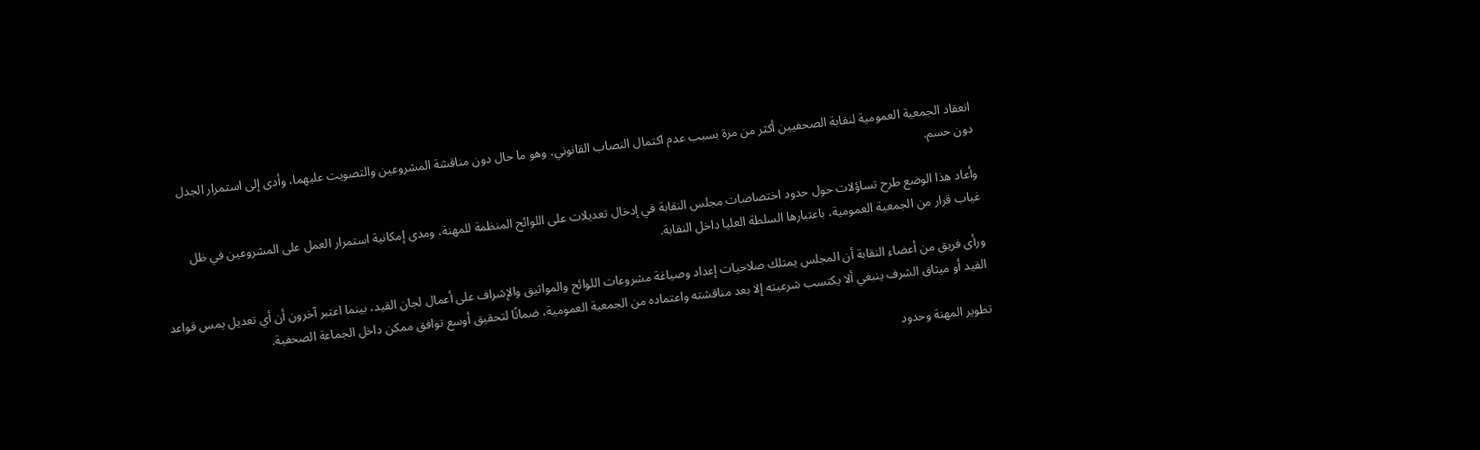انعقاد الجمعية العمومية لنقابة الصحفيين أكثر من مرة بسبب عدم اكتمال النصاب القانوني، وهو ما حال دون مناقشة المشروعين والتصويت عليهما، وأدى إلى استمرار الجدل دون حسم.

وأعاد هذا الوضع طرح تساؤلات حول حدود اختصاصات مجلس النقابة في إدخال تعديلات على اللوائح المنظمة للمهنة، ومدى إمكانية استمرار العمل على المشروعين في ظل غياب قرار من الجمعية العمومية، باعتبارها السلطة العليا داخل النقابة.

ورأى فريق من أعضاء النقابة أن المجلس يمتلك صلاحيات إعداد وصياغة مشروعات اللوائح والمواثيق والإشراف على أعمال لجان القيد، بينما اعتبر آخرون أن أي تعديل يمس قواعد القيد أو ميثاق الشرف ينبغي ألا يكتسب شرعيته إلا بعد مناقشته واعتماده من الجمعية العمومية، ضمانًا لتحقيق أوسع توافق ممكن داخل الجماعة الصحفية.

تطوير المهنة وحدود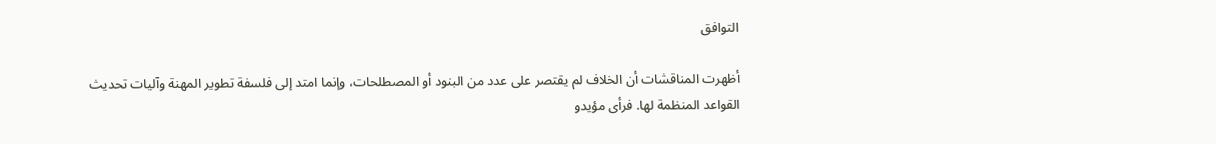التوافق

أظهرت المناقشات أن الخلاف لم يقتصر على عدد من البنود أو المصطلحات، وإنما امتد إلى فلسفة تطوير المهنة وآليات تحديث القواعد المنظمة لها. فرأى مؤيدو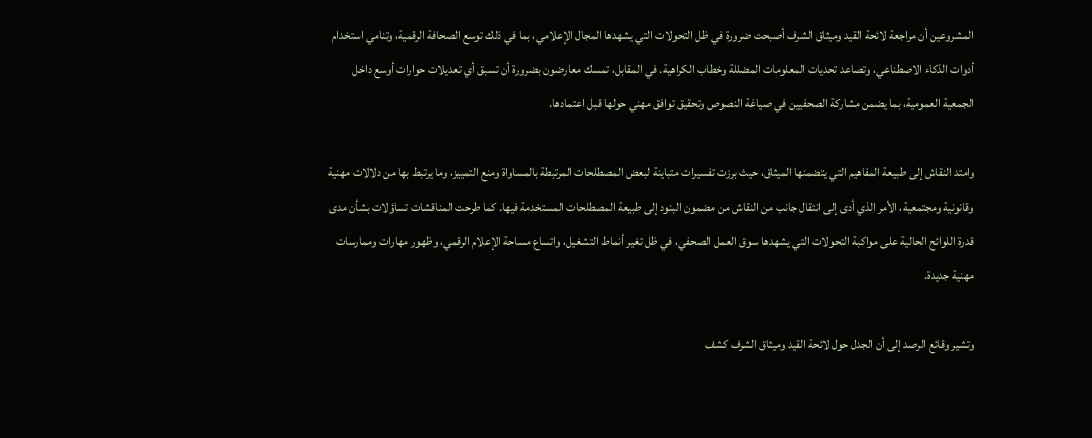المشروعين أن مراجعة لائحة القيد وميثاق الشرف أصبحت ضرورة في ظل التحولات التي يشهدها المجال الإعلامي، بما في ذلك توسع الصحافة الرقمية، وتنامي استخدام أدوات الذكاء الاصطناعي، وتصاعد تحديات المعلومات المضللة وخطاب الكراهية. في المقابل، تمسك معارضون بضرورة أن تسبق أي تعديلات حوارات أوسع داخل الجمعية العمومية، بما يضمن مشاركة الصحفيين في صياغة النصوص وتحقيق توافق مهني حولها قبل اعتمادها.

وامتد النقاش إلى طبيعة المفاهيم التي يتضمنها الميثاق، حيث برزت تفسيرات متباينة لبعض المصطلحات المرتبطة بالمساواة ومنع التمييز، وما يرتبط بها من دلالات مهنية وقانونية ومجتمعية، الأمر الذي أدى إلى انتقال جانب من النقاش من مضمون البنود إلى طبيعة المصطلحات المستخدمة فيها. كما طرحت المناقشات تساؤلات بشأن مدى قدرة اللوائح الحالية على مواكبة التحولات التي يشهدها سوق العمل الصحفي، في ظل تغير أنماط التشغيل، واتساع مساحة الإعلام الرقمي، وظهور مهارات وممارسات مهنية جديدة.

وتشير وقائع الرصد إلى أن الجدل حول لائحة القيد وميثاق الشرف كشف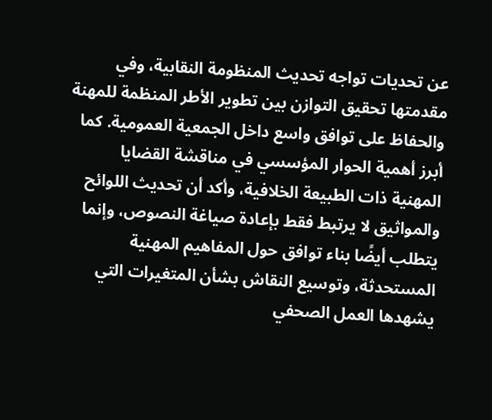عن تحديات تواجه تحديث المنظومة النقابية، وفي مقدمتها تحقيق التوازن بين تطوير الأطر المنظمة للمهنة والحفاظ على توافق واسع داخل الجمعية العمومية. كما أبرز أهمية الحوار المؤسسي في مناقشة القضايا المهنية ذات الطبيعة الخلافية، وأكد أن تحديث اللوائح والمواثيق لا يرتبط فقط بإعادة صياغة النصوص، وإنما يتطلب أيضًا بناء توافق حول المفاهيم المهنية المستحدثة، وتوسيع النقاش بشأن المتغيرات التي يشهدها العمل الصحفي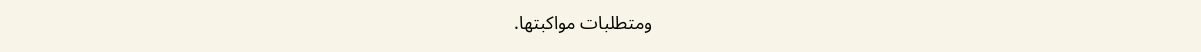ومتطلبات مواكبتها.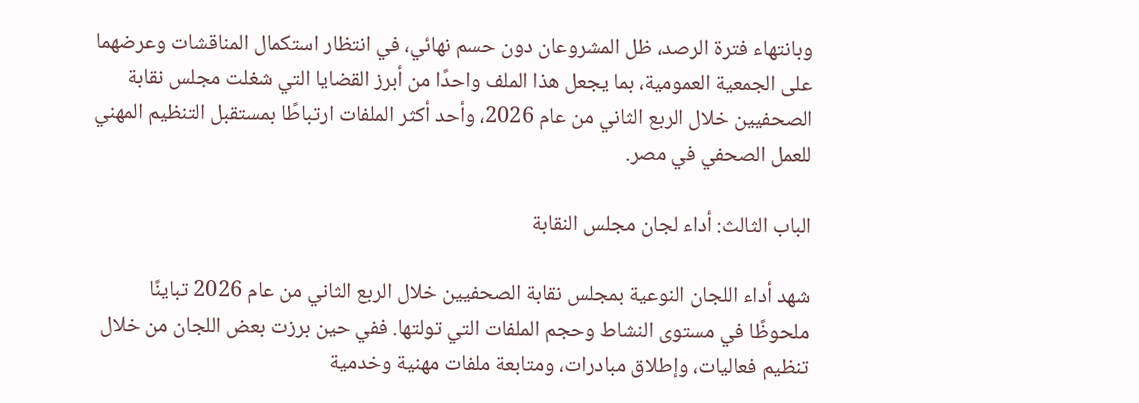وبانتهاء فترة الرصد، ظل المشروعان دون حسم نهائي، في انتظار استكمال المناقشات وعرضهما على الجمعية العمومية، بما يجعل هذا الملف واحدًا من أبرز القضايا التي شغلت مجلس نقابة الصحفيين خلال الربع الثاني من عام 2026، وأحد أكثر الملفات ارتباطًا بمستقبل التنظيم المهني للعمل الصحفي في مصر.

الباب الثالث: أداء لجان مجلس النقابة

شهد أداء اللجان النوعية بمجلس نقابة الصحفيين خلال الربع الثاني من عام 2026 تباينًا ملحوظًا في مستوى النشاط وحجم الملفات التي تولتها. ففي حين برزت بعض اللجان من خلال تنظيم فعاليات، وإطلاق مبادرات، ومتابعة ملفات مهنية وخدمية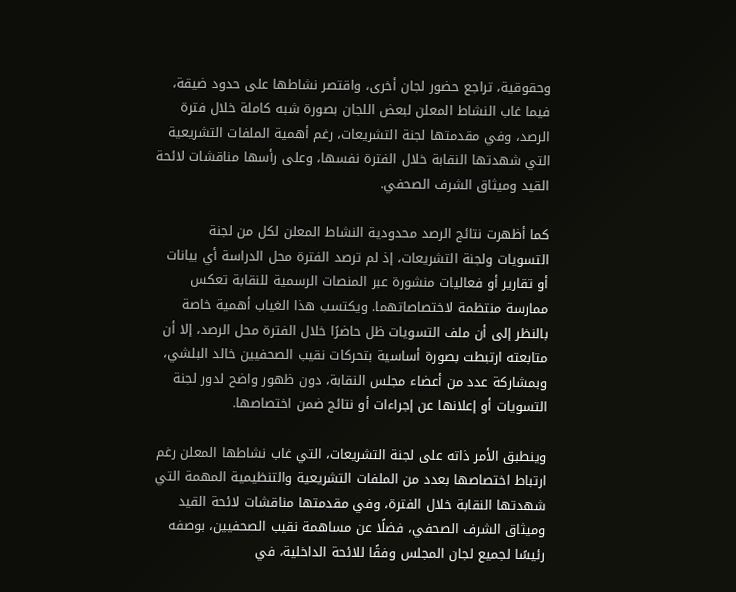وحقوقية، تراجع حضور لجان أخرى، واقتصر نشاطها على حدود ضيقة، فيما غاب النشاط المعلن لبعض اللجان بصورة شبه كاملة خلال فترة الرصد، وفي مقدمتها لجنة التشريعات، رغم أهمية الملفات التشريعية التي شهدتها النقابة خلال الفترة نفسها، وعلى رأسها مناقشات لائحة القيد وميثاق الشرف الصحفي.

كما أظهرت نتائج الرصد محدودية النشاط المعلن لكل من لجنة التسويات ولجنة التشريعات، إذ لم ترصد الفترة محل الدراسة أي بيانات أو تقارير أو فعاليات منشورة عبر المنصات الرسمية للنقابة تعكس ممارسة منتظمة لاختصاصاتهما. ويكتسب هذا الغياب أهمية خاصة بالنظر إلى أن ملف التسويات ظل حاضرًا خلال الفترة محل الرصد، إلا أن متابعته ارتبطت بصورة أساسية بتحركات نقيب الصحفيين خالد البلشي، وبمشاركة عدد من أعضاء مجلس النقابة، دون ظهور واضح لدور لجنة التسويات أو إعلانها عن إجراءات أو نتائج ضمن اختصاصها.

وينطبق الأمر ذاته على لجنة التشريعات، التي غاب نشاطها المعلن رغم ارتباط اختصاصها بعدد من الملفات التشريعية والتنظيمية المهمة التي شهدتها النقابة خلال الفترة، وفي مقدمتها مناقشات لائحة القيد وميثاق الشرف الصحفي، فضلًا عن مساهمة نقيب الصحفيين، بوصفه رئيسًا لجميع لجان المجلس وفقًا للائحة الداخلية، في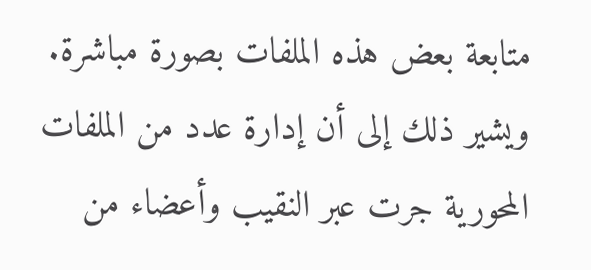متابعة بعض هذه الملفات بصورة مباشرة. ويشير ذلك إلى أن إدارة عدد من الملفات المحورية جرت عبر النقيب وأعضاء من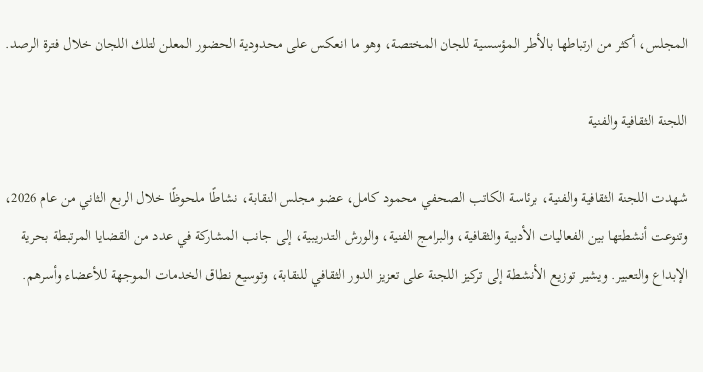المجلس، أكثر من ارتباطها بالأطر المؤسسية للجان المختصة، وهو ما انعكس على محدودية الحضور المعلن لتلك اللجان خلال فترة الرصد.

اللجنة الثقافية والفنية

شهدت اللجنة الثقافية والفنية، برئاسة الكاتب الصحفي محمود كامل، عضو مجلس النقابة، نشاطًا ملحوظًا خلال الربع الثاني من عام 2026، وتنوعت أنشطتها بين الفعاليات الأدبية والثقافية، والبرامج الفنية، والورش التدريبية، إلى جانب المشاركة في عدد من القضايا المرتبطة بحرية الإبداع والتعبير. ويشير توزيع الأنشطة إلى تركيز اللجنة على تعزيز الدور الثقافي للنقابة، وتوسيع نطاق الخدمات الموجهة للأعضاء وأسرهم.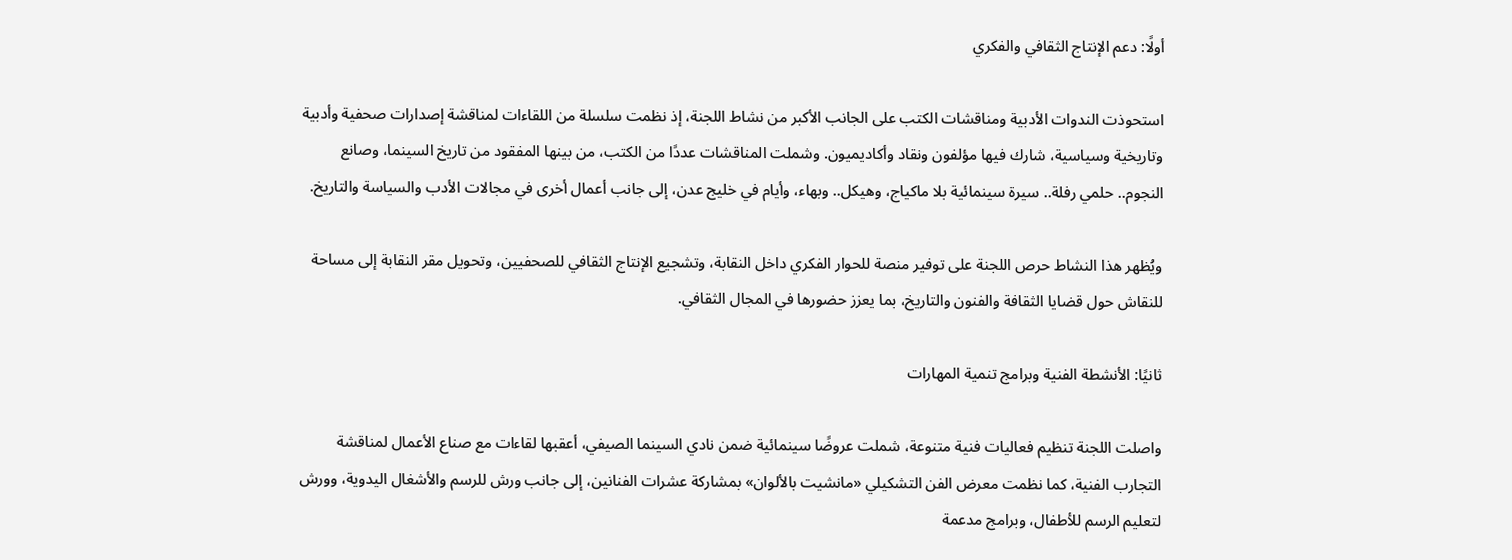أولًا: دعم الإنتاج الثقافي والفكري

استحوذت الندوات الأدبية ومناقشات الكتب على الجانب الأكبر من نشاط اللجنة، إذ نظمت سلسلة من اللقاءات لمناقشة إصدارات صحفية وأدبية وتاريخية وسياسية، شارك فيها مؤلفون ونقاد وأكاديميون. وشملت المناقشات عددًا من الكتب، من بينها المفقود من تاريخ السينما، وصانع النجوم.. حلمي رفلة.. سيرة سينمائية بلا ماكياج، وهيكل.. وبهاء، وأيام في خليج عدن، إلى جانب أعمال أخرى في مجالات الأدب والسياسة والتاريخ.

ويُظهر هذا النشاط حرص اللجنة على توفير منصة للحوار الفكري داخل النقابة، وتشجيع الإنتاج الثقافي للصحفيين، وتحويل مقر النقابة إلى مساحة للنقاش حول قضايا الثقافة والفنون والتاريخ، بما يعزز حضورها في المجال الثقافي.

ثانيًا: الأنشطة الفنية وبرامج تنمية المهارات

واصلت اللجنة تنظيم فعاليات فنية متنوعة، شملت عروضًا سينمائية ضمن نادي السينما الصيفي، أعقبها لقاءات مع صناع الأعمال لمناقشة التجارب الفنية، كما نظمت معرض الفن التشكيلي «مانشيت بالألوان» بمشاركة عشرات الفنانين، إلى جانب ورش للرسم والأشغال اليدوية، وورش لتعليم الرسم للأطفال، وبرامج مدعمة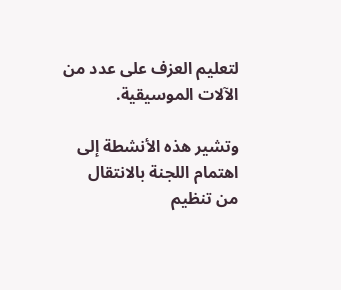لتعليم العزف على عدد من الآلات الموسيقية.

وتشير هذه الأنشطة إلى اهتمام اللجنة بالانتقال من تنظيم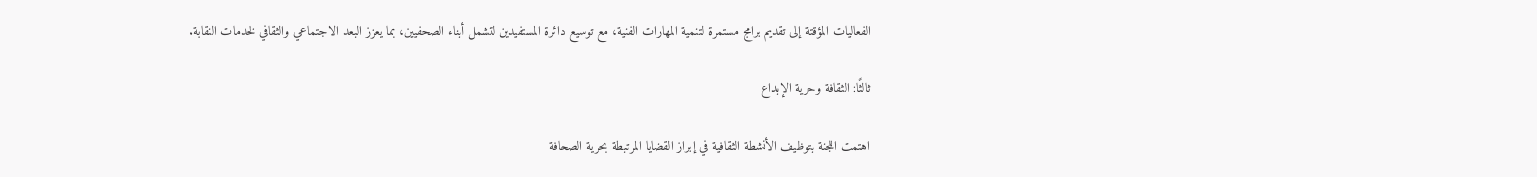الفعاليات المؤقتة إلى تقديم برامج مستمرة لتنمية المهارات الفنية، مع توسيع دائرة المستفيدين لتشمل أبناء الصحفيين، بما يعزز البعد الاجتماعي والثقافي لخدمات النقابة.

ثالثًا: الثقافة وحرية الإبداع

اهتمت اللجنة بتوظيف الأنشطة الثقافية في إبراز القضايا المرتبطة بحرية الصحافة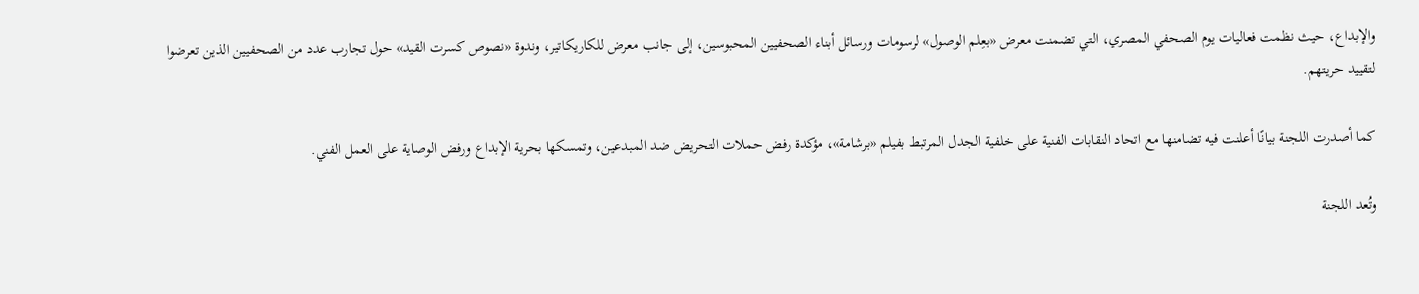والإبداع، حيث نظمت فعاليات يوم الصحفي المصري، التي تضمنت معرض «بعِلم الوصول» لرسومات ورسائل أبناء الصحفيين المحبوسين، إلى جانب معرض للكاريكاتير، وندوة «نصوص كسرت القيد» حول تجارب عدد من الصحفيين الذين تعرضوا لتقييد حريتهم.

كما أصدرت اللجنة بيانًا أعلنت فيه تضامنها مع اتحاد النقابات الفنية على خلفية الجدل المرتبط بفيلم «برشامة»، مؤكدة رفض حملات التحريض ضد المبدعين، وتمسكها بحرية الإبداع ورفض الوصاية على العمل الفني.

وتُعد اللجنة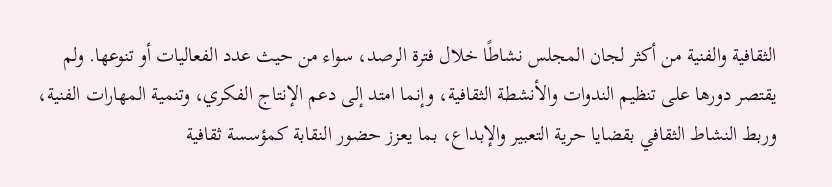الثقافية والفنية من أكثر لجان المجلس نشاطًا خلال فترة الرصد، سواء من حيث عدد الفعاليات أو تنوعها. ولم يقتصر دورها على تنظيم الندوات والأنشطة الثقافية، وإنما امتد إلى دعم الإنتاج الفكري، وتنمية المهارات الفنية، وربط النشاط الثقافي بقضايا حرية التعبير والإبداع، بما يعزز حضور النقابة كمؤسسة ثقافية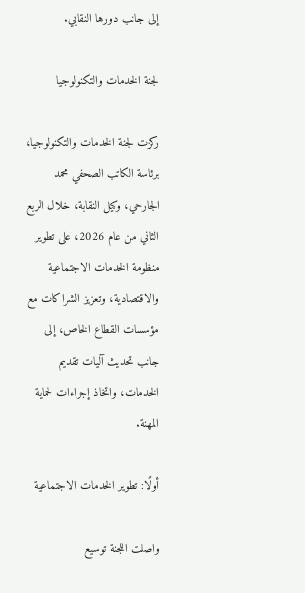إلى جانب دورها النقابي.

لجنة الخدمات والتكنولوجيا

ركزت لجنة الخدمات والتكنولوجيا، برئاسة الكاتب الصحفي محمد الجارحي، وكيل النقابة، خلال الربع الثاني من عام 2026، على تطوير منظومة الخدمات الاجتماعية والاقتصادية، وتعزيز الشراكات مع مؤسسات القطاع الخاص، إلى جانب تحديث آليات تقديم الخدمات، واتخاذ إجراءات لحماية المهنة.

أولًا: تطوير الخدمات الاجتماعية

واصلت اللجنة توسيع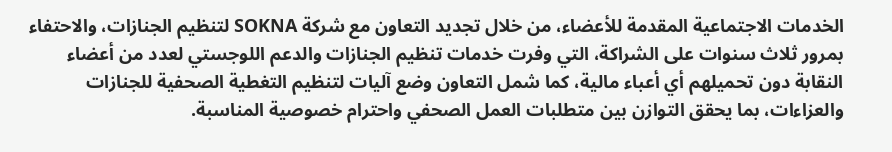الخدمات الاجتماعية المقدمة للأعضاء، من خلال تجديد التعاون مع شركة SOKNA لتنظيم الجنازات، والاحتفاء بمرور ثلاث سنوات على الشراكة، التي وفرت خدمات تنظيم الجنازات والدعم اللوجستي لعدد من أعضاء النقابة دون تحميلهم أي أعباء مالية، كما شمل التعاون وضع آليات لتنظيم التغطية الصحفية للجنازات والعزاءات، بما يحقق التوازن بين متطلبات العمل الصحفي واحترام خصوصية المناسبة.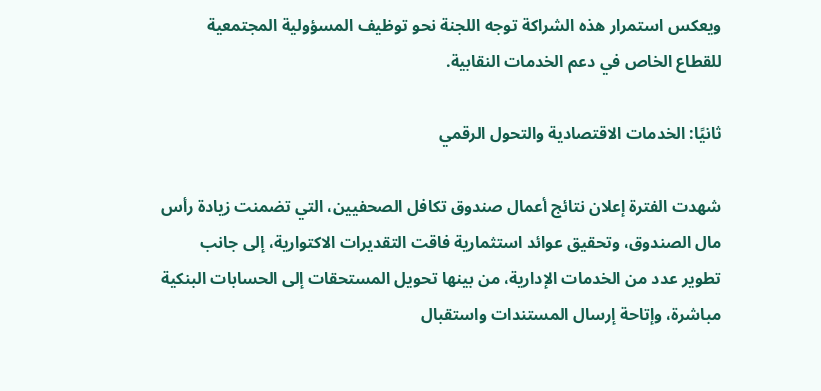ويعكس استمرار هذه الشراكة توجه اللجنة نحو توظيف المسؤولية المجتمعية للقطاع الخاص في دعم الخدمات النقابية.

ثانيًا: الخدمات الاقتصادية والتحول الرقمي

شهدت الفترة إعلان نتائج أعمال صندوق تكافل الصحفيين، التي تضمنت زيادة رأس مال الصندوق، وتحقيق عوائد استثمارية فاقت التقديرات الاكتوارية، إلى جانب تطوير عدد من الخدمات الإدارية، من بينها تحويل المستحقات إلى الحسابات البنكية مباشرة، وإتاحة إرسال المستندات واستقبال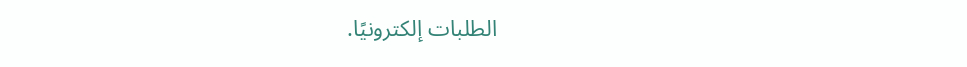الطلبات إلكترونيًا.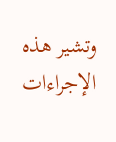وتشير هذه الإجراءات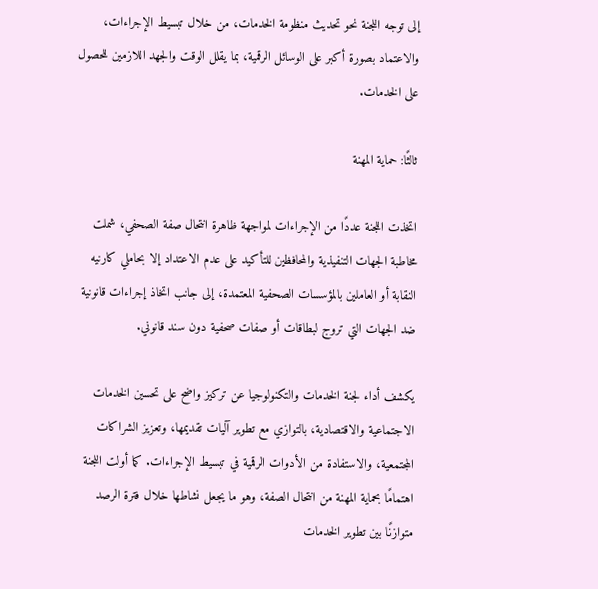إلى توجه اللجنة نحو تحديث منظومة الخدمات، من خلال تبسيط الإجراءات، والاعتماد بصورة أكبر على الوسائل الرقمية، بما يقلل الوقت والجهد اللازمين للحصول على الخدمات.

ثالثًا: حماية المهنة

اتخذت اللجنة عددًا من الإجراءات لمواجهة ظاهرة انتحال صفة الصحفي، شملت مخاطبة الجهات التنفيذية والمحافظين للتأكيد على عدم الاعتداد إلا بحاملي كارنيه النقابة أو العاملين بالمؤسسات الصحفية المعتمدة، إلى جانب اتخاذ إجراءات قانونية ضد الجهات التي تروج لبطاقات أو صفات صحفية دون سند قانوني.

يكشف أداء لجنة الخدمات والتكنولوجيا عن تركيز واضح على تحسين الخدمات الاجتماعية والاقتصادية، بالتوازي مع تطوير آليات تقديمها، وتعزيز الشراكات المجتمعية، والاستفادة من الأدوات الرقمية في تبسيط الإجراءات. كما أولت اللجنة اهتمامًا بحماية المهنة من انتحال الصفة، وهو ما يجعل نشاطها خلال فترة الرصد متوازنًا بين تطوير الخدمات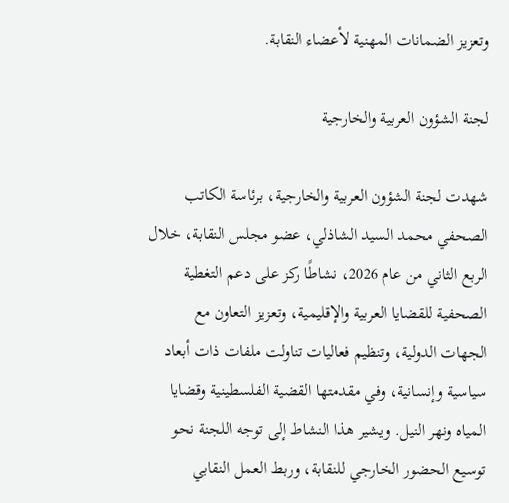وتعزيز الضمانات المهنية لأعضاء النقابة.

لجنة الشؤون العربية والخارجية

شهدت لجنة الشؤون العربية والخارجية، برئاسة الكاتب الصحفي محمد السيد الشاذلي، عضو مجلس النقابة، خلال الربع الثاني من عام 2026، نشاطًا ركز على دعم التغطية الصحفية للقضايا العربية والإقليمية، وتعزيز التعاون مع الجهات الدولية، وتنظيم فعاليات تناولت ملفات ذات أبعاد سياسية وإنسانية، وفي مقدمتها القضية الفلسطينية وقضايا المياه ونهر النيل. ويشير هذا النشاط إلى توجه اللجنة نحو توسيع الحضور الخارجي للنقابة، وربط العمل النقابي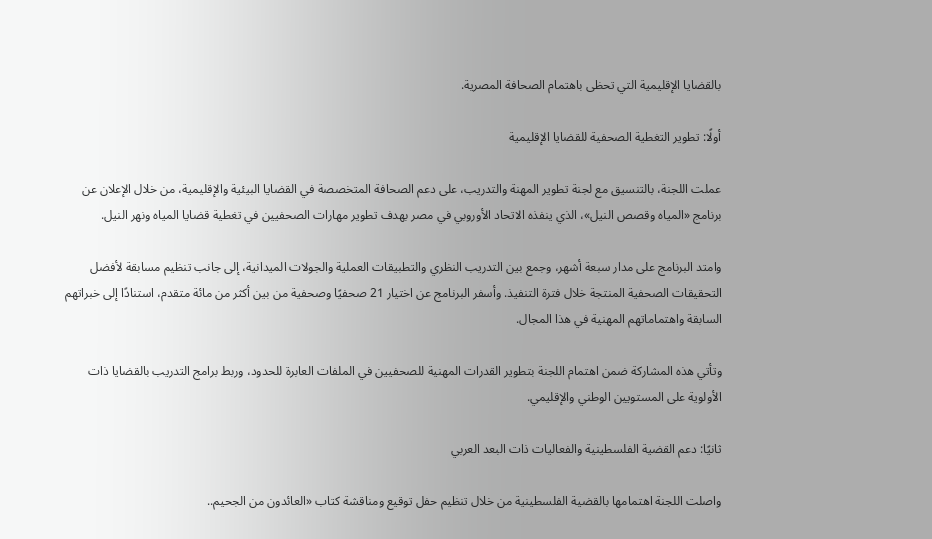بالقضايا الإقليمية التي تحظى باهتمام الصحافة المصرية.

أولًا: تطوير التغطية الصحفية للقضايا الإقليمية

عملت اللجنة، بالتنسيق مع لجنة تطوير المهنة والتدريب، على دعم الصحافة المتخصصة في القضايا البيئية والإقليمية، من خلال الإعلان عن برنامج «المياه وقصص النيل»، الذي ينفذه الاتحاد الأوروبي في مصر بهدف تطوير مهارات الصحفيين في تغطية قضايا المياه ونهر النيل.

وامتد البرنامج على مدار سبعة أشهر، وجمع بين التدريب النظري والتطبيقات العملية والجولات الميدانية، إلى جانب تنظيم مسابقة لأفضل التحقيقات الصحفية المنتجة خلال فترة التنفيذ. وأسفر البرنامج عن اختيار 21 صحفيًا وصحفية من بين أكثر من مائة متقدم، استنادًا إلى خبراتهم السابقة واهتماماتهم المهنية في هذا المجال.

وتأتي هذه المشاركة ضمن اهتمام اللجنة بتطوير القدرات المهنية للصحفيين في الملفات العابرة للحدود، وربط برامج التدريب بالقضايا ذات الأولوية على المستويين الوطني والإقليمي.

ثانيًا: دعم القضية الفلسطينية والفعاليات ذات البعد العربي

واصلت اللجنة اهتمامها بالقضية الفلسطينية من خلال تنظيم حفل توقيع ومناقشة كتاب «العائدون من الجحيم..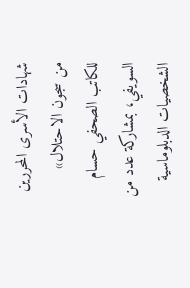شهادات الأسرى المحررين من سجون الاحتلال» للكاتب الصحفي حسام السويفي، بمشاركة عدد من الشخصيات الدبلوماسية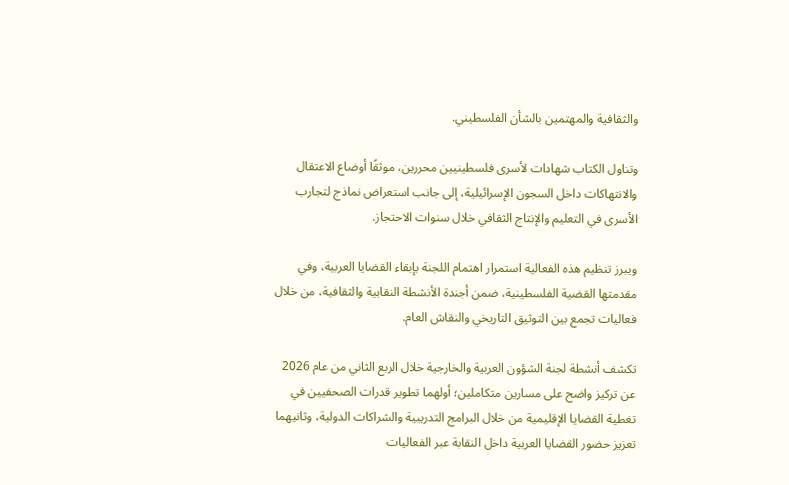والثقافية والمهتمين بالشأن الفلسطيني.

وتناول الكتاب شهادات لأسرى فلسطينيين محررين، موثقًا أوضاع الاعتقال والانتهاكات داخل السجون الإسرائيلية، إلى جانب استعراض نماذج لتجارب الأسرى في التعليم والإنتاج الثقافي خلال سنوات الاحتجاز.

ويبرز تنظيم هذه الفعالية استمرار اهتمام اللجنة بإبقاء القضايا العربية، وفي مقدمتها القضية الفلسطينية، ضمن أجندة الأنشطة النقابية والثقافية، من خلال فعاليات تجمع بين التوثيق التاريخي والنقاش العام.

تكشف أنشطة لجنة الشؤون العربية والخارجية خلال الربع الثاني من عام 2026 عن تركيز واضح على مسارين متكاملين؛ أولهما تطوير قدرات الصحفيين في تغطية القضايا الإقليمية من خلال البرامج التدريبية والشراكات الدولية، وثانيهما تعزيز حضور القضايا العربية داخل النقابة عبر الفعاليات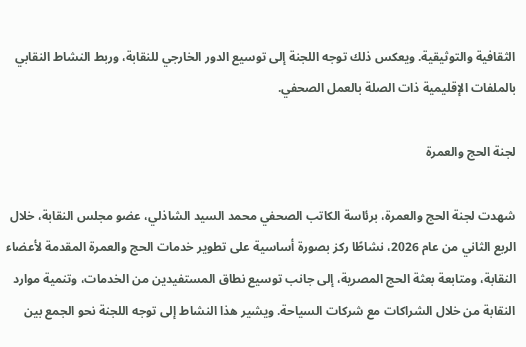الثقافية والتوثيقية. ويعكس ذلك توجه اللجنة إلى توسيع الدور الخارجي للنقابة، وربط النشاط النقابي بالملفات الإقليمية ذات الصلة بالعمل الصحفي.

لجنة الحج والعمرة

شهدت لجنة الحج والعمرة، برئاسة الكاتب الصحفي محمد السيد الشاذلي، عضو مجلس النقابة، خلال الربع الثاني من عام 2026، نشاطًا ركز بصورة أساسية على تطوير خدمات الحج والعمرة المقدمة لأعضاء النقابة، ومتابعة بعثة الحج المصرية، إلى جانب توسيع نطاق المستفيدين من الخدمات، وتنمية موارد النقابة من خلال الشراكات مع شركات السياحة. ويشير هذا النشاط إلى توجه اللجنة نحو الجمع بين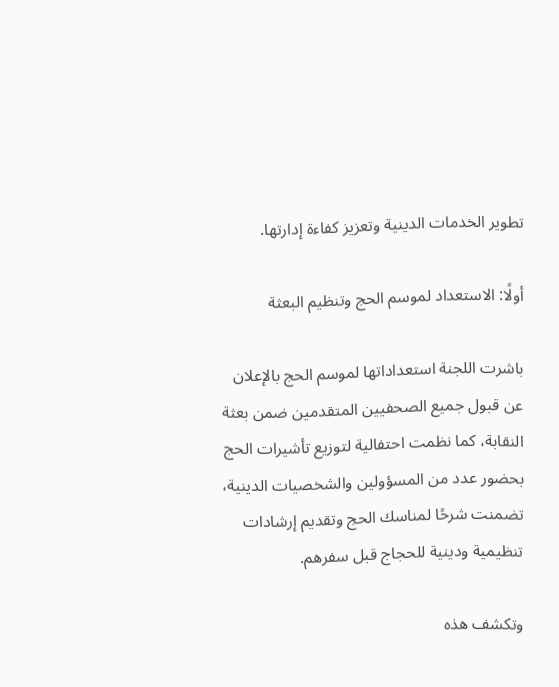تطوير الخدمات الدينية وتعزيز كفاءة إدارتها.

أولًا: الاستعداد لموسم الحج وتنظيم البعثة

باشرت اللجنة استعداداتها لموسم الحج بالإعلان عن قبول جميع الصحفيين المتقدمين ضمن بعثة النقابة، كما نظمت احتفالية لتوزيع تأشيرات الحج بحضور عدد من المسؤولين والشخصيات الدينية، تضمنت شرحًا لمناسك الحج وتقديم إرشادات تنظيمية ودينية للحجاج قبل سفرهم.

وتكشف هذه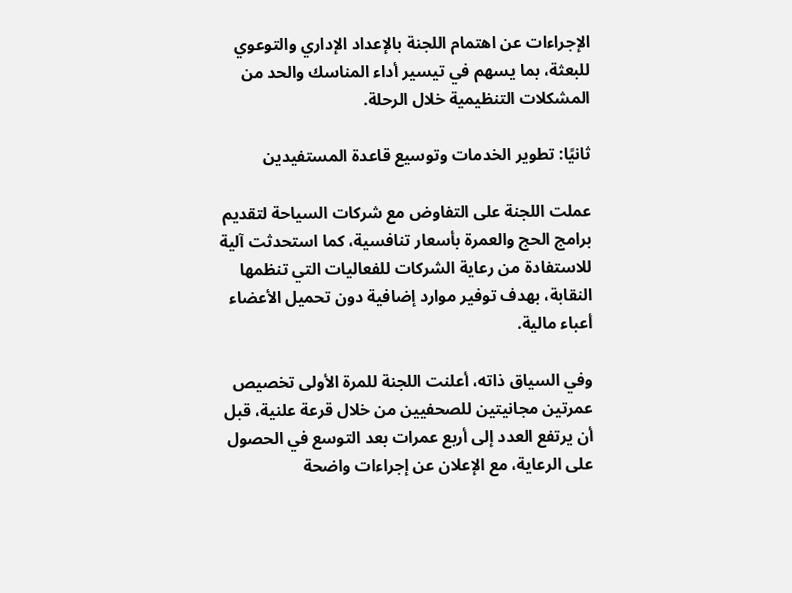الإجراءات عن اهتمام اللجنة بالإعداد الإداري والتوعوي للبعثة، بما يسهم في تيسير أداء المناسك والحد من المشكلات التنظيمية خلال الرحلة.

ثانيًا: تطوير الخدمات وتوسيع قاعدة المستفيدين

عملت اللجنة على التفاوض مع شركات السياحة لتقديم برامج الحج والعمرة بأسعار تنافسية، كما استحدثت آلية للاستفادة من رعاية الشركات للفعاليات التي تنظمها النقابة، بهدف توفير موارد إضافية دون تحميل الأعضاء أعباء مالية.

وفي السياق ذاته، أعلنت اللجنة للمرة الأولى تخصيص عمرتين مجانيتين للصحفيين من خلال قرعة علنية، قبل أن يرتفع العدد إلى أربع عمرات بعد التوسع في الحصول على الرعاية، مع الإعلان عن إجراءات واضحة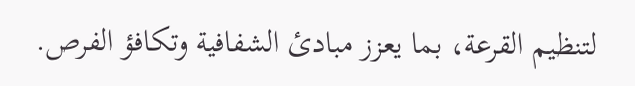لتنظيم القرعة، بما يعزز مبادئ الشفافية وتكافؤ الفرص.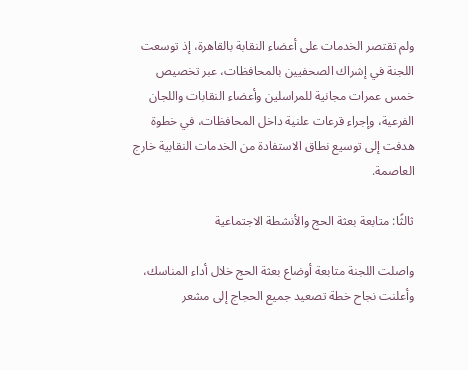ولم تقتصر الخدمات على أعضاء النقابة بالقاهرة، إذ توسعت اللجنة في إشراك الصحفيين بالمحافظات، عبر تخصيص خمس عمرات مجانية للمراسلين وأعضاء النقابات واللجان الفرعية، وإجراء قرعات علنية داخل المحافظات، في خطوة هدفت إلى توسيع نطاق الاستفادة من الخدمات النقابية خارج العاصمة.

ثالثًا: متابعة بعثة الحج والأنشطة الاجتماعية

واصلت اللجنة متابعة أوضاع بعثة الحج خلال أداء المناسك، وأعلنت نجاح خطة تصعيد جميع الحجاج إلى مشعر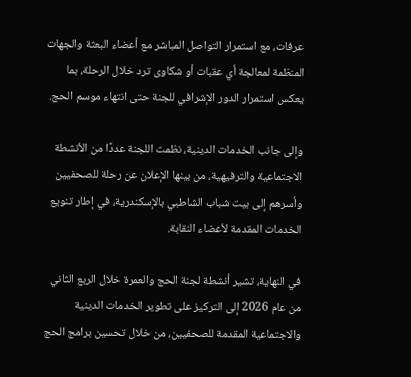عرفات، مع استمرار التواصل المباشر مع أعضاء البعثة والجهات المنظمة لمعالجة أي عقبات أو شكاوى ترد خلال الرحلة، بما يعكس استمرار الدور الإشرافي للجنة حتى انتهاء موسم الحج.

وإلى جانب الخدمات الدينية، نظمت اللجنة عددًا من الأنشطة الاجتماعية والترفيهية، من بينها الإعلان عن رحلة للصحفيين وأسرهم إلى بيت شباب الشاطبي بالإسكندرية، في إطار تنويع الخدمات المقدمة لأعضاء النقابة.

في النهاية، تشير أنشطة لجنة الحج والعمرة خلال الربع الثاني من عام 2026 إلى التركيز على تطوير الخدمات الدينية والاجتماعية المقدمة للصحفيين، من خلال تحسين برامج الحج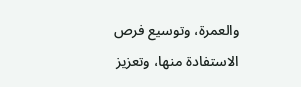والعمرة، وتوسيع فرص الاستفادة منها، وتعزيز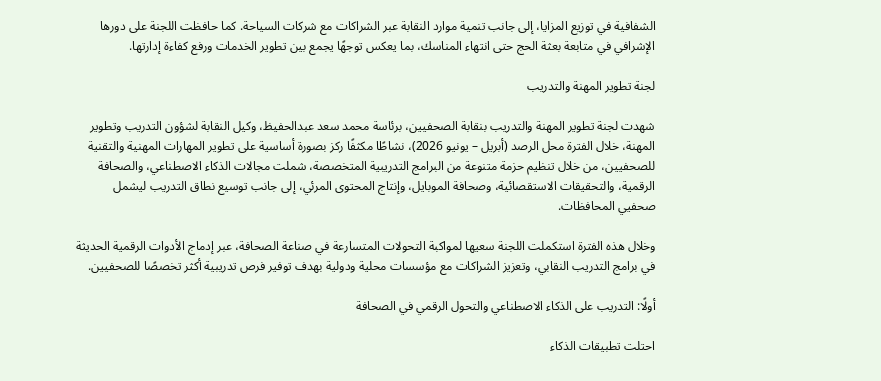الشفافية في توزيع المزايا، إلى جانب تنمية موارد النقابة عبر الشراكات مع شركات السياحة. كما حافظت اللجنة على دورها الإشرافي في متابعة بعثة الحج حتى انتهاء المناسك، بما يعكس توجهًا يجمع بين تطوير الخدمات ورفع كفاءة إدارتها.

لجنة تطوير المهنة والتدريب

شهدت لجنة تطوير المهنة والتدريب بنقابة الصحفيين، برئاسة محمد سعد عبدالحفيظ، وكيل النقابة لشؤون التدريب وتطوير المهنة، خلال الفترة محل الرصد (أبريل – يونيو 2026)، نشاطًا مكثفًا ركز بصورة أساسية على تطوير المهارات المهنية والتقنية للصحفيين، من خلال تنظيم حزمة متنوعة من البرامج التدريبية المتخصصة، شملت مجالات الذكاء الاصطناعي، والصحافة الرقمية، والتحقيقات الاستقصائية، وصحافة الموبايل، وإنتاج المحتوى المرئي، إلى جانب توسيع نطاق التدريب ليشمل صحفيي المحافظات.

وخلال هذه الفترة استكملت اللجنة سعيها لمواكبة التحولات المتسارعة في صناعة الصحافة، عبر إدماج الأدوات الرقمية الحديثة في برامج التدريب النقابي، وتعزيز الشراكات مع مؤسسات محلية ودولية بهدف توفير فرص تدريبية أكثر تخصصًا للصحفيين.

أولًا: التدريب على الذكاء الاصطناعي والتحول الرقمي في الصحافة

احتلت تطبيقات الذكاء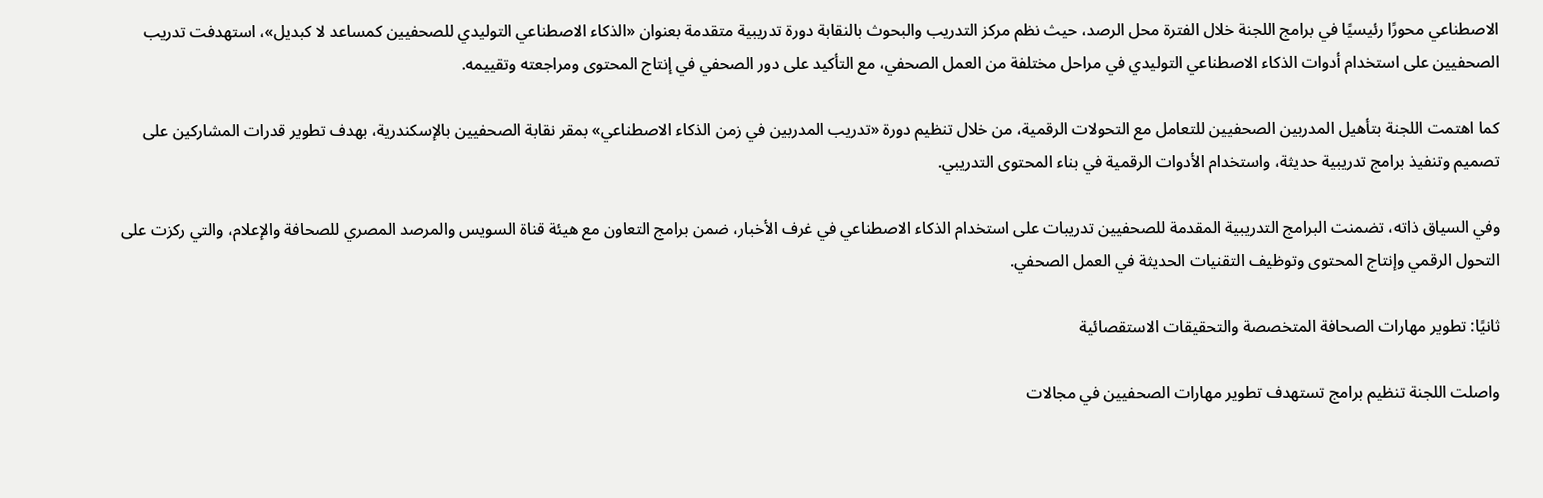الاصطناعي محورًا رئيسيًا في برامج اللجنة خلال الفترة محل الرصد، حيث نظم مركز التدريب والبحوث بالنقابة دورة تدريبية متقدمة بعنوان «الذكاء الاصطناعي التوليدي للصحفيين كمساعد لا كبديل»، استهدفت تدريب الصحفيين على استخدام أدوات الذكاء الاصطناعي التوليدي في مراحل مختلفة من العمل الصحفي، مع التأكيد على دور الصحفي في إنتاج المحتوى ومراجعته وتقييمه.

كما اهتمت اللجنة بتأهيل المدربين الصحفيين للتعامل مع التحولات الرقمية، من خلال تنظيم دورة «تدريب المدربين في زمن الذكاء الاصطناعي» بمقر نقابة الصحفيين بالإسكندرية، بهدف تطوير قدرات المشاركين على تصميم وتنفيذ برامج تدريبية حديثة، واستخدام الأدوات الرقمية في بناء المحتوى التدريبي.

وفي السياق ذاته، تضمنت البرامج التدريبية المقدمة للصحفيين تدريبات على استخدام الذكاء الاصطناعي في غرف الأخبار، ضمن برامج التعاون مع هيئة قناة السويس والمرصد المصري للصحافة والإعلام، والتي ركزت على التحول الرقمي وإنتاج المحتوى وتوظيف التقنيات الحديثة في العمل الصحفي.

ثانيًا: تطوير مهارات الصحافة المتخصصة والتحقيقات الاستقصائية

واصلت اللجنة تنظيم برامج تستهدف تطوير مهارات الصحفيين في مجالات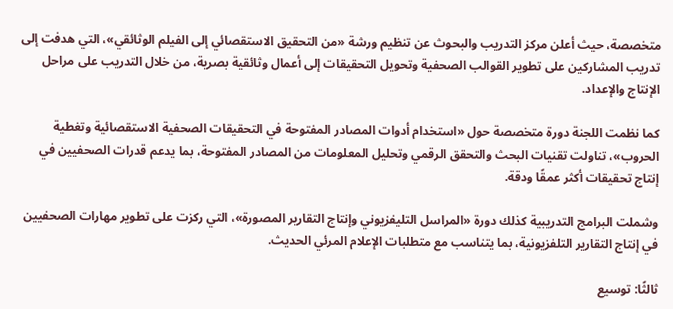متخصصة، حيث أعلن مركز التدريب والبحوث عن تنظيم ورشة «من التحقيق الاستقصائي إلى الفيلم الوثائقي»، التي هدفت إلى تدريب المشاركين على تطوير القوالب الصحفية وتحويل التحقيقات إلى أعمال وثائقية بصرية، من خلال التدريب على مراحل الإنتاج والإعداد.

كما نظمت اللجنة دورة متخصصة حول «استخدام أدوات المصادر المفتوحة في التحقيقات الصحفية الاستقصائية وتغطية الحروب»، تناولت تقنيات البحث والتحقق الرقمي وتحليل المعلومات من المصادر المفتوحة، بما يدعم قدرات الصحفيين في إنتاج تحقيقات أكثر عمقًا ودقة.

وشملت البرامج التدريبية كذلك دورة «المراسل التليفزيوني وإنتاج التقارير المصورة»، التي ركزت على تطوير مهارات الصحفيين في إنتاج التقارير التلفزيونية، بما يتناسب مع متطلبات الإعلام المرئي الحديث.

ثالثًا: توسيع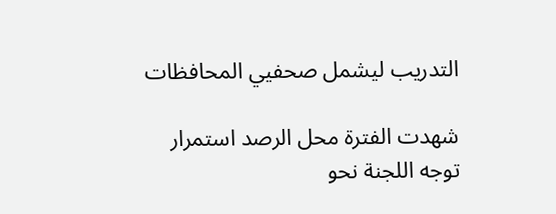التدريب ليشمل صحفيي المحافظات

شهدت الفترة محل الرصد استمرار توجه اللجنة نحو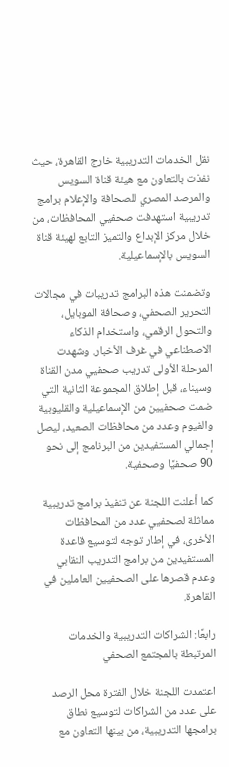نقل الخدمات التدريبية خارج القاهرة، حيث نفذت بالتعاون مع هيئة قناة السويس والمرصد المصري للصحافة والإعلام برامج تدريبية استهدفت صحفيي المحافظات، من خلال مركز الإبداع والتميز التابع لهيئة قناة السويس بالإسماعيلية.

وتضمنت هذه البرامج تدريبات في مجالات التحرير الصحفي، وصحافة الموبايل، والتحول الرقمي، واستخدام الذكاء الاصطناعي في غرف الأخبار. وشهدت المرحلة الأولى تدريب صحفيي مدن القناة وسيناء، قبل إطلاق المجموعة الثانية التي ضمت صحفيين من الإسماعيلية والقليوبية والفيوم وعدد من محافظات الصعيد، ليصل إجمالي المستفيدين من البرنامج إلى نحو 90 صحفيًا وصحفية.

كما أعلنت اللجنة عن تنفيذ برامج تدريبية مماثلة لصحفيي عدد من المحافظات الأخرى، في إطار توجه لتوسيع قاعدة المستفيدين من برامج التدريب النقابي وعدم قصرها على الصحفيين العاملين في القاهرة.

رابعًا: الشراكات التدريبية والخدمات المرتبطة بالمجتمع الصحفي

اعتمدت اللجنة خلال الفترة محل الرصد على عدد من الشراكات لتوسيع نطاق برامجها التدريبية، من بينها التعاون مع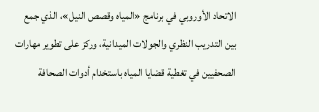الاتحاد الأوروبي في برنامج «المياه وقصص النيل»، الذي جمع بين التدريب النظري والجولات الميدانية، وركز على تطوير مهارات الصحفيين في تغطية قضايا المياه باستخدام أدوات الصحافة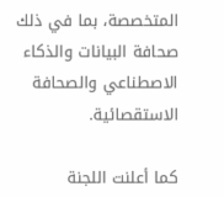المتخصصة، بما في ذلك صحافة البيانات والذكاء الاصطناعي والصحافة الاستقصائية.

كما أعلنت اللجنة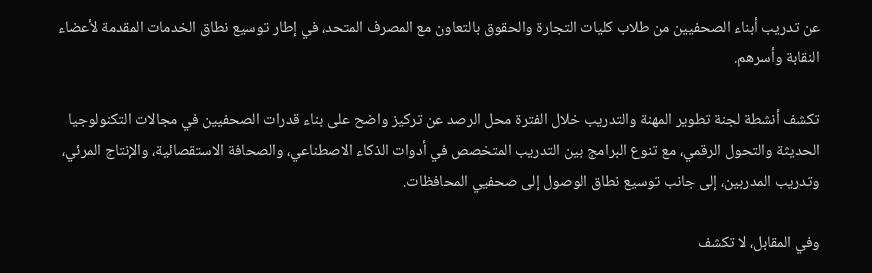عن تدريب أبناء الصحفيين من طلاب كليات التجارة والحقوق بالتعاون مع المصرف المتحد، في إطار توسيع نطاق الخدمات المقدمة لأعضاء النقابة وأسرهم.

تكشف أنشطة لجنة تطوير المهنة والتدريب خلال الفترة محل الرصد عن تركيز واضح على بناء قدرات الصحفيين في مجالات التكنولوجيا الحديثة والتحول الرقمي، مع تنوع البرامج بين التدريب المتخصص في أدوات الذكاء الاصطناعي، والصحافة الاستقصائية، والإنتاج المرئي، وتدريب المدربين، إلى جانب توسيع نطاق الوصول إلى صحفيي المحافظات.

وفي المقابل، لا تكشف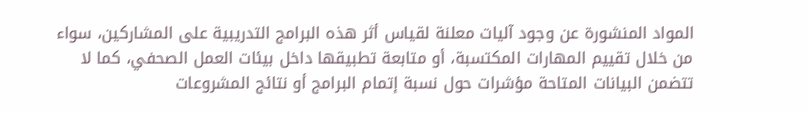المواد المنشورة عن وجود آليات معلنة لقياس أثر هذه البرامج التدريبية على المشاركين، سواء من خلال تقييم المهارات المكتسبة، أو متابعة تطبيقها داخل بيئات العمل الصحفي، كما لا تتضمن البيانات المتاحة مؤشرات حول نسبة إتمام البرامج أو نتائج المشروعات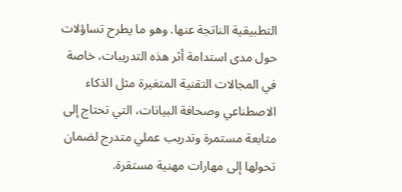التطبيقية الناتجة عنها. وهو ما يطرح تساؤلات حول مدى استدامة أثر هذه التدريبات، خاصة في المجالات التقنية المتغيرة مثل الذكاء الاصطناعي وصحافة البيانات، التي تحتاج إلى متابعة مستمرة وتدريب عملي متدرج لضمان تحولها إلى مهارات مهنية مستقرة.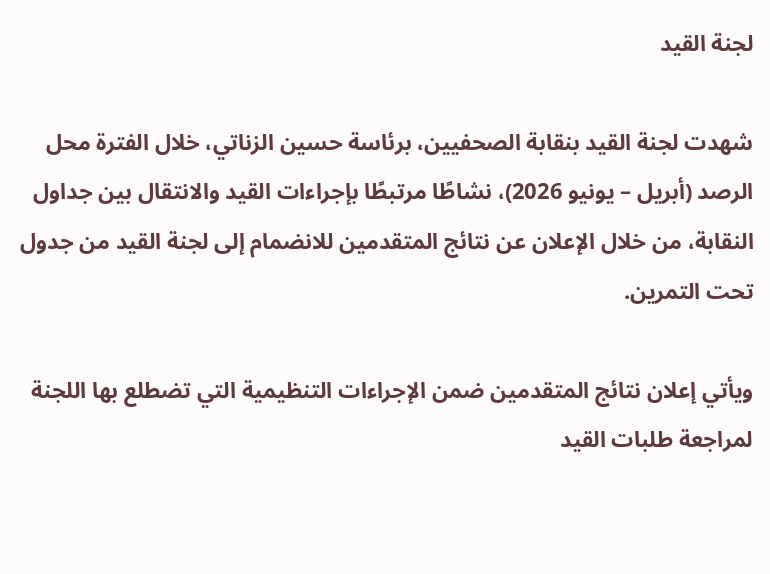لجنة القيد

شهدت لجنة القيد بنقابة الصحفيين، برئاسة حسين الزناتي، خلال الفترة محل الرصد (أبريل – يونيو 2026)، نشاطًا مرتبطًا بإجراءات القيد والانتقال بين جداول النقابة، من خلال الإعلان عن نتائج المتقدمين للانضمام إلى لجنة القيد من جدول تحت التمرين.

ويأتي إعلان نتائج المتقدمين ضمن الإجراءات التنظيمية التي تضطلع بها اللجنة لمراجعة طلبات القيد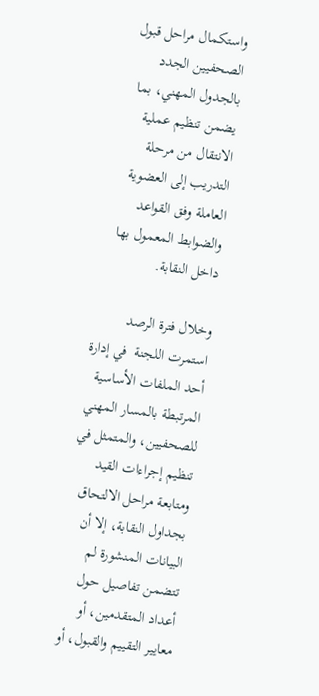واستكمال مراحل قبول الصحفيين الجدد بالجدول المهني، بما يضمن تنظيم عملية الانتقال من مرحلة التدريب إلى العضوية العاملة وفق القواعد والضوابط المعمول بها داخل النقابة.

وخلال فترة الرصد استمرت اللجنة  في إدارة أحد الملفات الأساسية المرتبطة بالمسار المهني للصحفيين، والمتمثل في تنظيم إجراءات القيد ومتابعة مراحل الالتحاق بجداول النقابة، إلا أن البيانات المنشورة لم تتضمن تفاصيل حول أعداد المتقدمين، أو معايير التقييم والقبول، أو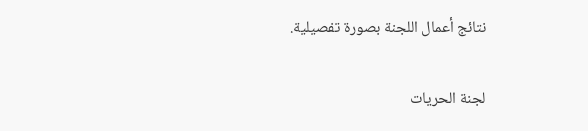نتائج أعمال اللجنة بصورة تفصيلية.

لجنة الحريات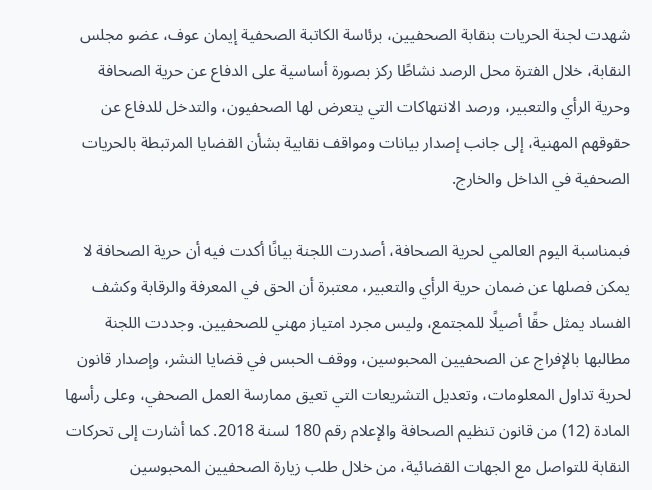شهدت لجنة الحريات بنقابة الصحفيين، برئاسة الكاتبة الصحفية إيمان عوف، عضو مجلس النقابة، خلال الفترة محل الرصد نشاطًا ركز بصورة أساسية على الدفاع عن حرية الصحافة وحرية الرأي والتعبير، ورصد الانتهاكات التي يتعرض لها الصحفيون، والتدخل للدفاع عن حقوقهم المهنية، إلى جانب إصدار بيانات ومواقف نقابية بشأن القضايا المرتبطة بالحريات الصحفية في الداخل والخارج.

فبمناسبة اليوم العالمي لحرية الصحافة، أصدرت اللجنة بيانًا أكدت فيه أن حرية الصحافة لا يمكن فصلها عن ضمان حرية الرأي والتعبير، معتبرة أن الحق في المعرفة والرقابة وكشف الفساد يمثل حقًا أصيلًا للمجتمع، وليس مجرد امتياز مهني للصحفيين. وجددت اللجنة مطالبها بالإفراج عن الصحفيين المحبوسين، ووقف الحبس في قضايا النشر، وإصدار قانون لحرية تداول المعلومات، وتعديل التشريعات التي تعيق ممارسة العمل الصحفي، وعلى رأسها المادة (12) من قانون تنظيم الصحافة والإعلام رقم 180 لسنة 2018. كما أشارت إلى تحركات النقابة للتواصل مع الجهات القضائية، من خلال طلب زيارة الصحفيين المحبوسين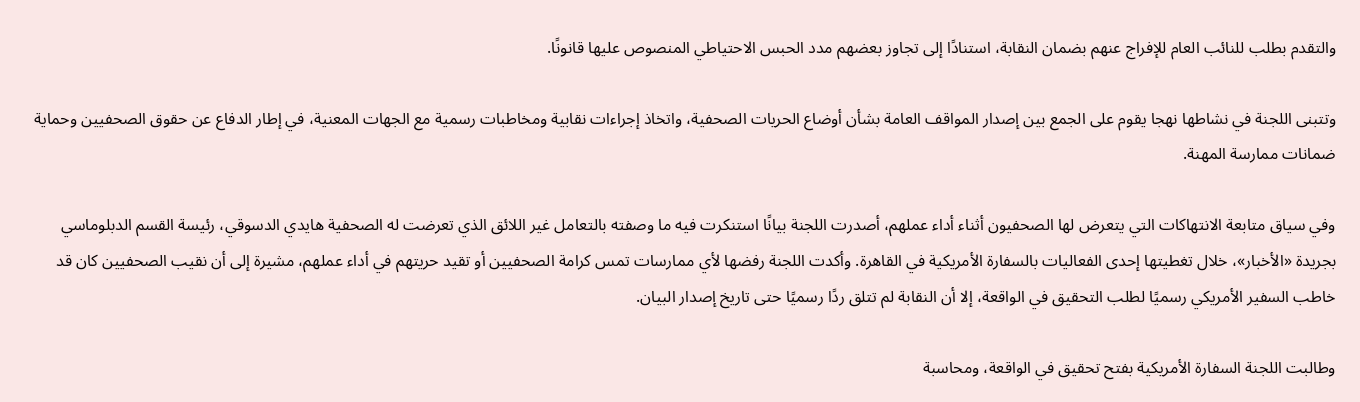والتقدم بطلب للنائب العام للإفراج عنهم بضمان النقابة، استنادًا إلى تجاوز بعضهم مدد الحبس الاحتياطي المنصوص عليها قانونًا.

وتتبنى اللجنة في نشاطها نهجا يقوم على الجمع بين إصدار المواقف العامة بشأن أوضاع الحريات الصحفية، واتخاذ إجراءات نقابية ومخاطبات رسمية مع الجهات المعنية، في إطار الدفاع عن حقوق الصحفيين وحماية ضمانات ممارسة المهنة.

وفي سياق متابعة الانتهاكات التي يتعرض لها الصحفيون أثناء أداء عملهم، أصدرت اللجنة بيانًا استنكرت فيه ما وصفته بالتعامل غير اللائق الذي تعرضت له الصحفية هايدي الدسوقي، رئيسة القسم الدبلوماسي بجريدة «الأخبار»، خلال تغطيتها إحدى الفعاليات بالسفارة الأمريكية في القاهرة. وأكدت اللجنة رفضها لأي ممارسات تمس كرامة الصحفيين أو تقيد حريتهم في أداء عملهم، مشيرة إلى أن نقيب الصحفيين كان قد خاطب السفير الأمريكي رسميًا لطلب التحقيق في الواقعة، إلا أن النقابة لم تتلق ردًا رسميًا حتى تاريخ إصدار البيان.

وطالبت اللجنة السفارة الأمريكية بفتح تحقيق في الواقعة، ومحاسبة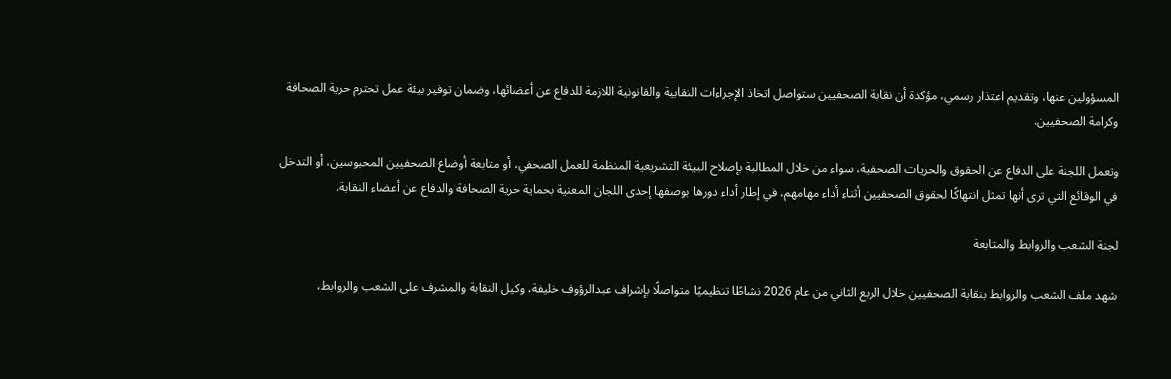المسؤولين عنها، وتقديم اعتذار رسمي، مؤكدة أن نقابة الصحفيين ستواصل اتخاذ الإجراءات النقابية والقانونية اللازمة للدفاع عن أعضائها، وضمان توفير بيئة عمل تحترم حرية الصحافة وكرامة الصحفيين.

وتعمل اللجنة على الدفاع عن الحقوق والحريات الصحفية، سواء من خلال المطالبة بإصلاح البيئة التشريعية المنظمة للعمل الصحفي، أو متابعة أوضاع الصحفيين المحبوسين، أو التدخل في الوقائع التي ترى أنها تمثل انتهاكًا لحقوق الصحفيين أثناء أداء مهامهم، في إطار أداء دورها بوصفها إحدى اللجان المعنية بحماية حرية الصحافة والدفاع عن أعضاء النقابة.

لجنة الشعب والروابط والمتابعة

شهد ملف الشعب والروابط بنقابة الصحفيين خلال الربع الثاني من عام 2026 نشاطًا تنظيميًا متواصلًا بإشراف عبدالرؤوف خليفة، وكيل النقابة والمشرف على الشعب والروابط،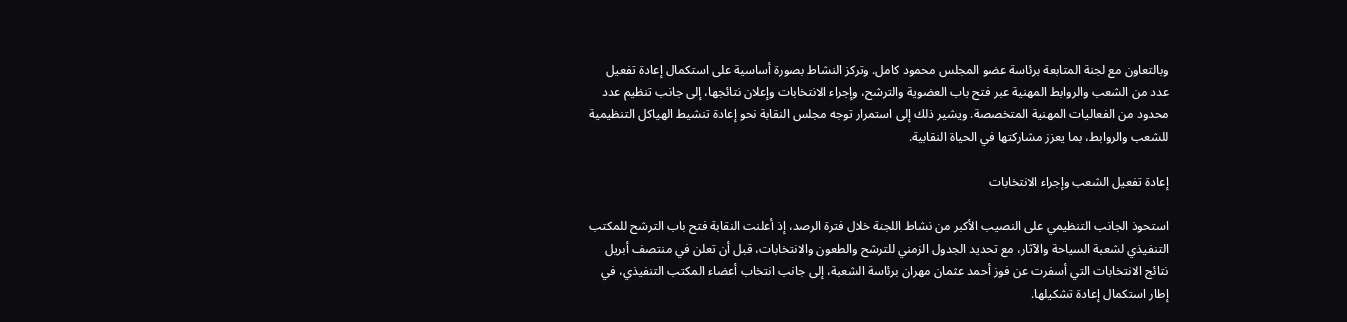وبالتعاون مع لجنة المتابعة برئاسة عضو المجلس محمود كامل. وتركز النشاط بصورة أساسية على استكمال إعادة تفعيل عدد من الشعب والروابط المهنية عبر فتح باب العضوية والترشح، وإجراء الانتخابات وإعلان نتائجها، إلى جانب تنظيم عدد محدود من الفعاليات المهنية المتخصصة. ويشير ذلك إلى استمرار توجه مجلس النقابة نحو إعادة تنشيط الهياكل التنظيمية للشعب والروابط، بما يعزز مشاركتها في الحياة النقابية.

إعادة تفعيل الشعب وإجراء الانتخابات

استحوذ الجانب التنظيمي على النصيب الأكبر من نشاط اللجنة خلال فترة الرصد، إذ أعلنت النقابة فتح باب الترشح للمكتب التنفيذي لشعبة السياحة والآثار، مع تحديد الجدول الزمني للترشح والطعون والانتخابات، قبل أن تعلن في منتصف أبريل نتائج الانتخابات التي أسفرت عن فوز أحمد عثمان مهران برئاسة الشعبة، إلى جانب انتخاب أعضاء المكتب التنفيذي، في إطار استكمال إعادة تشكيلها.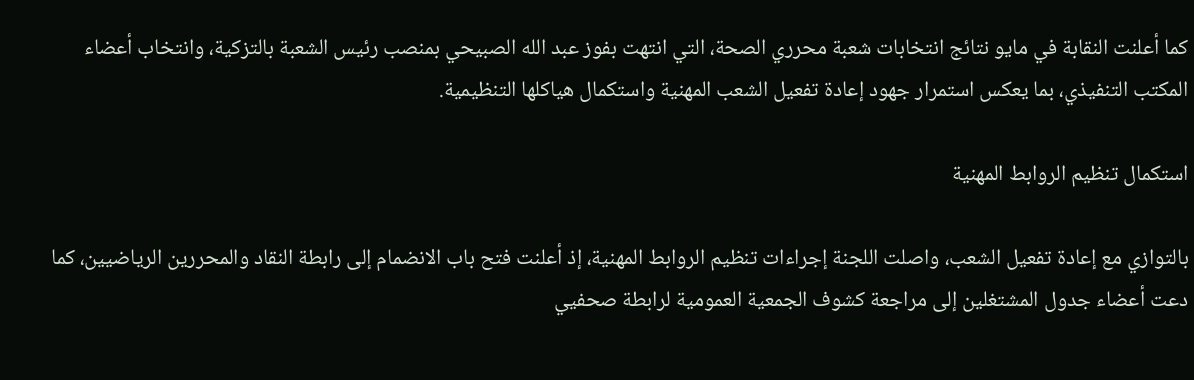كما أعلنت النقابة في مايو نتائج انتخابات شعبة محرري الصحة، التي انتهت بفوز عبد الله الصبيحي بمنصب رئيس الشعبة بالتزكية، وانتخاب أعضاء المكتب التنفيذي، بما يعكس استمرار جهود إعادة تفعيل الشعب المهنية واستكمال هياكلها التنظيمية.

استكمال تنظيم الروابط المهنية

بالتوازي مع إعادة تفعيل الشعب، واصلت اللجنة إجراءات تنظيم الروابط المهنية، إذ أعلنت فتح باب الانضمام إلى رابطة النقاد والمحررين الرياضيين، كما دعت أعضاء جدول المشتغلين إلى مراجعة كشوف الجمعية العمومية لرابطة صحفيي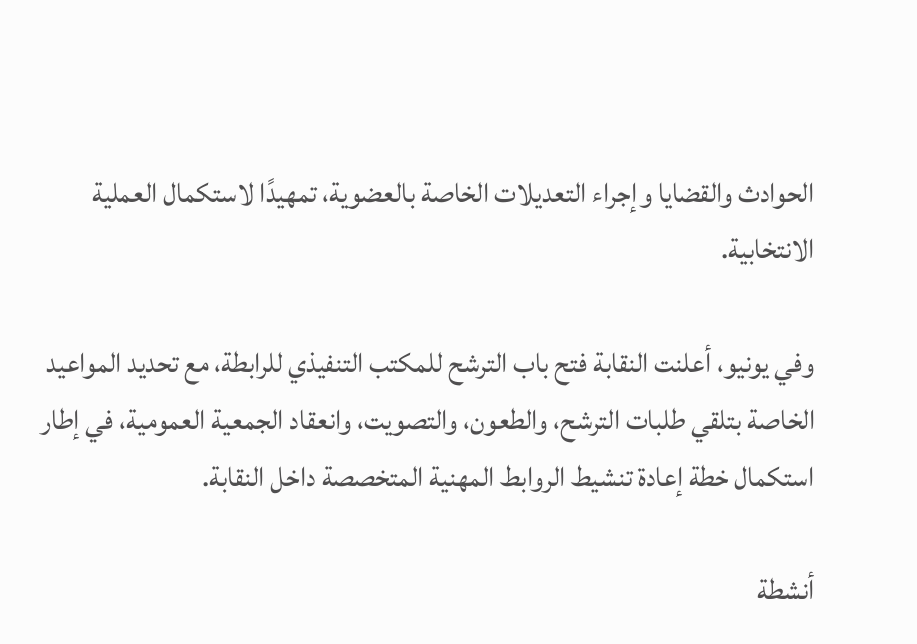الحوادث والقضايا وإجراء التعديلات الخاصة بالعضوية، تمهيدًا لاستكمال العملية الانتخابية.

وفي يونيو، أعلنت النقابة فتح باب الترشح للمكتب التنفيذي للرابطة، مع تحديد المواعيد الخاصة بتلقي طلبات الترشح، والطعون، والتصويت، وانعقاد الجمعية العمومية، في إطار استكمال خطة إعادة تنشيط الروابط المهنية المتخصصة داخل النقابة.

أنشطة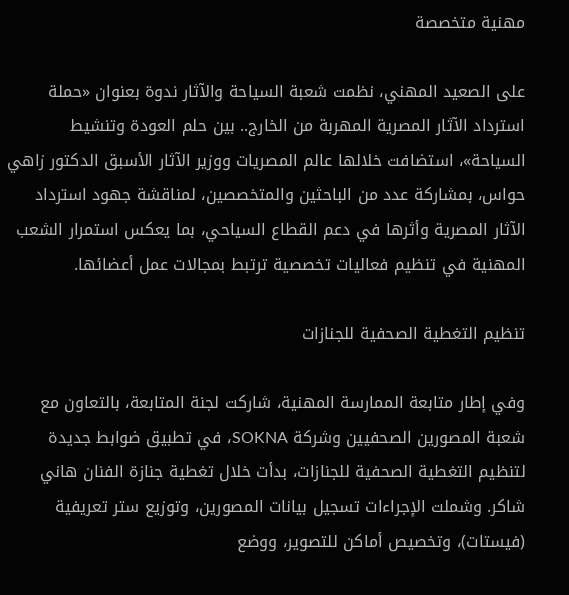مهنية متخصصة

على الصعيد المهني، نظمت شعبة السياحة والآثار ندوة بعنوان «حملة استرداد الآثار المصرية المهربة من الخارج.. بين حلم العودة وتنشيط السياحة»، استضافت خلالها عالم المصريات ووزير الآثار الأسبق الدكتور زاهي حواس، بمشاركة عدد من الباحثين والمتخصصين، لمناقشة جهود استرداد الآثار المصرية وأثرها في دعم القطاع السياحي، بما يعكس استمرار الشعب المهنية في تنظيم فعاليات تخصصية ترتبط بمجالات عمل أعضائها.

تنظيم التغطية الصحفية للجنازات

وفي إطار متابعة الممارسة المهنية، شاركت لجنة المتابعة، بالتعاون مع شعبة المصورين الصحفيين وشركة SOKNA، في تطبيق ضوابط جديدة لتنظيم التغطية الصحفية للجنازات، بدأت خلال تغطية جنازة الفنان هاني شاكر. وشملت الإجراءات تسجيل بيانات المصورين، وتوزيع ستر تعريفية (فيستات)، وتخصيص أماكن للتصوير، ووضع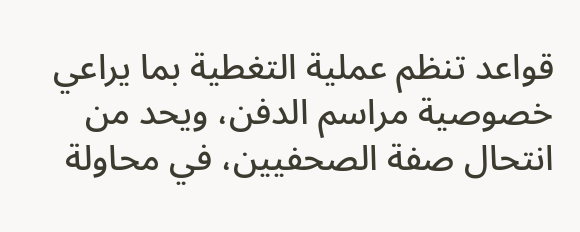قواعد تنظم عملية التغطية بما يراعي خصوصية مراسم الدفن، ويحد من انتحال صفة الصحفيين، في محاولة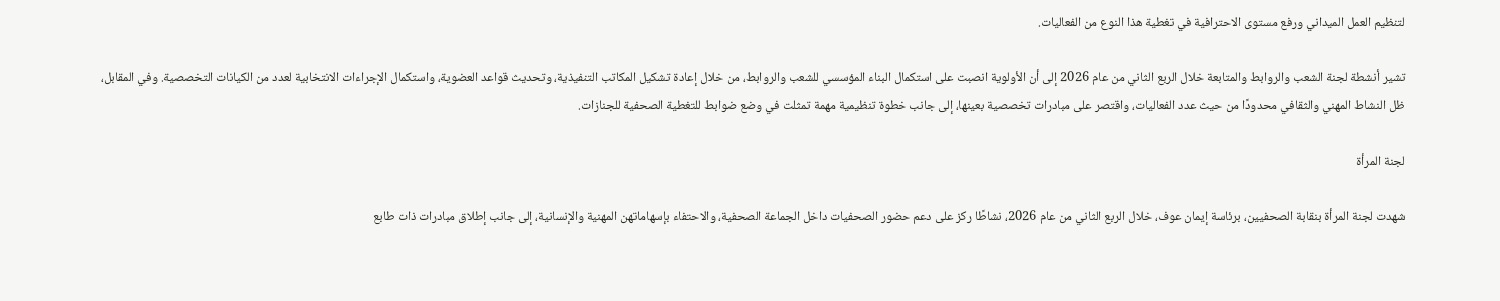لتنظيم العمل الميداني ورفع مستوى الاحترافية في تغطية هذا النوع من الفعاليات.

تشير أنشطة لجنة الشعب والروابط والمتابعة خلال الربع الثاني من عام 2026 إلى أن الأولوية انصبت على استكمال البناء المؤسسي للشعب والروابط، من خلال إعادة تشكيل المكاتب التنفيذية، وتحديث قواعد العضوية، واستكمال الإجراءات الانتخابية لعدد من الكيانات التخصصية. وفي المقابل، ظل النشاط المهني والثقافي محدودًا من حيث عدد الفعاليات، واقتصر على مبادرات تخصصية بعينها، إلى جانب خطوة تنظيمية مهمة تمثلت في وضع ضوابط للتغطية الصحفية للجنازات.

لجنة المرأة

شهدت لجنة المرأة بنقابة الصحفيين، برئاسة إيمان عوف، خلال الربع الثاني من عام 2026، نشاطًا ركز على دعم حضور الصحفيات داخل الجماعة الصحفية، والاحتفاء بإسهاماتهن المهنية والإنسانية، إلى جانب إطلاق مبادرات ذات طابع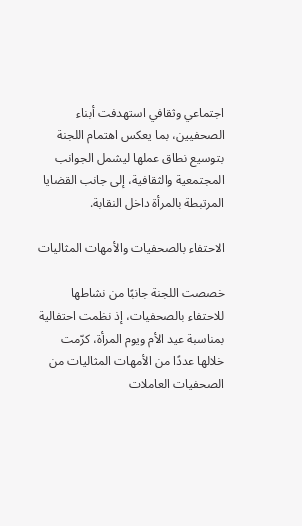اجتماعي وثقافي استهدفت أبناء الصحفيين، بما يعكس اهتمام اللجنة بتوسيع نطاق عملها ليشمل الجوانب المجتمعية والثقافية، إلى جانب القضايا المرتبطة بالمرأة داخل النقابة.

الاحتفاء بالصحفيات والأمهات المثاليات

خصصت اللجنة جانبًا من نشاطها للاحتفاء بالصحفيات، إذ نظمت احتفالية بمناسبة عيد الأم ويوم المرأة، كرّمت خلالها عددًا من الأمهات المثاليات من الصحفيات العاملات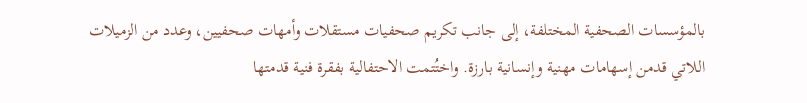بالمؤسسات الصحفية المختلفة، إلى جانب تكريم صحفيات مستقلات وأمهات صحفيين، وعدد من الزميلات اللاتي قدمن إسهامات مهنية وإنسانية بارزة. واختُتمت الاحتفالية بفقرة فنية قدمتها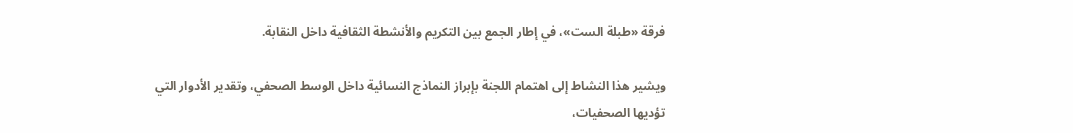فرقة «طبلة الست»، في إطار الجمع بين التكريم والأنشطة الثقافية داخل النقابة.

ويشير هذا النشاط إلى اهتمام اللجنة بإبراز النماذج النسائية داخل الوسط الصحفي، وتقدير الأدوار التي تؤديها الصحفيات،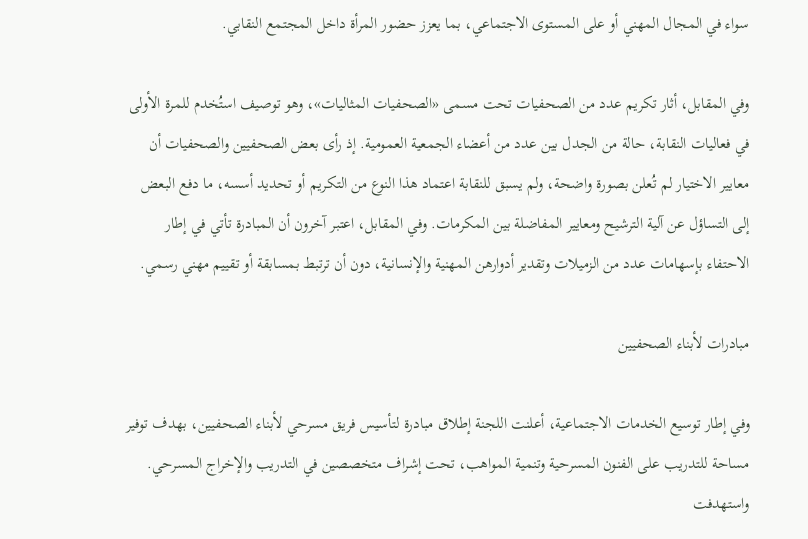سواء في المجال المهني أو على المستوى الاجتماعي، بما يعزز حضور المرأة داخل المجتمع النقابي.

وفي المقابل، أثار تكريم عدد من الصحفيات تحت مسمى «الصحفيات المثاليات»، وهو توصيف استُخدم للمرة الأولى في فعاليات النقابة، حالة من الجدل بين عدد من أعضاء الجمعية العمومية. إذ رأى بعض الصحفيين والصحفيات أن معايير الاختيار لم تُعلن بصورة واضحة، ولم يسبق للنقابة اعتماد هذا النوع من التكريم أو تحديد أسسه، ما دفع البعض إلى التساؤل عن آلية الترشيح ومعايير المفاضلة بين المكرمات. وفي المقابل، اعتبر آخرون أن المبادرة تأتي في إطار الاحتفاء بإسهامات عدد من الزميلات وتقدير أدوارهن المهنية والإنسانية، دون أن ترتبط بمسابقة أو تقييم مهني رسمي.

مبادرات لأبناء الصحفيين

وفي إطار توسيع الخدمات الاجتماعية، أعلنت اللجنة إطلاق مبادرة لتأسيس فريق مسرحي لأبناء الصحفيين، بهدف توفير مساحة للتدريب على الفنون المسرحية وتنمية المواهب، تحت إشراف متخصصين في التدريب والإخراج المسرحي. واستهدفت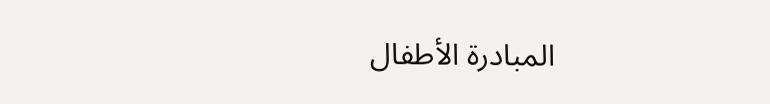المبادرة الأطفال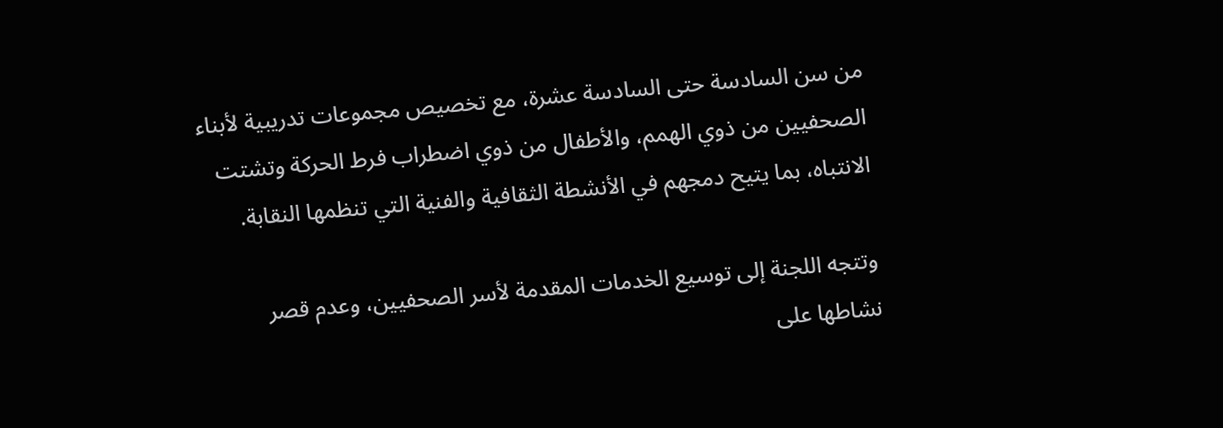من سن السادسة حتى السادسة عشرة، مع تخصيص مجموعات تدريبية لأبناء الصحفيين من ذوي الهمم، والأطفال من ذوي اضطراب فرط الحركة وتشتت الانتباه، بما يتيح دمجهم في الأنشطة الثقافية والفنية التي تنظمها النقابة.

وتتجه اللجنة إلى توسيع الخدمات المقدمة لأسر الصحفيين، وعدم قصر نشاطها على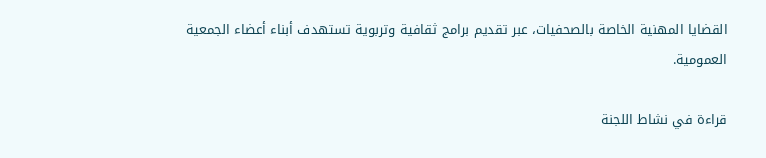القضايا المهنية الخاصة بالصحفيات، عبر تقديم برامج ثقافية وتربوية تستهدف أبناء أعضاء الجمعية العمومية.

قراءة في نشاط اللجنة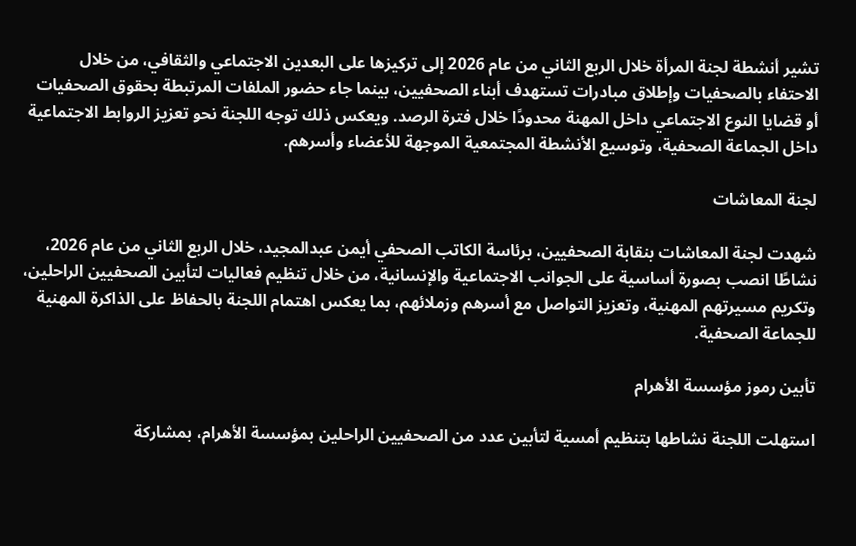تشير أنشطة لجنة المرأة خلال الربع الثاني من عام 2026 إلى تركيزها على البعدين الاجتماعي والثقافي، من خلال الاحتفاء بالصحفيات وإطلاق مبادرات تستهدف أبناء الصحفيين، بينما جاء حضور الملفات المرتبطة بحقوق الصحفيات أو قضايا النوع الاجتماعي داخل المهنة محدودًا خلال فترة الرصد. ويعكس ذلك توجه اللجنة نحو تعزيز الروابط الاجتماعية داخل الجماعة الصحفية، وتوسيع الأنشطة المجتمعية الموجهة للأعضاء وأسرهم.

لجنة المعاشات

شهدت لجنة المعاشات بنقابة الصحفيين، برئاسة الكاتب الصحفي أيمن عبدالمجيد، خلال الربع الثاني من عام 2026، نشاطًا انصب بصورة أساسية على الجوانب الاجتماعية والإنسانية، من خلال تنظيم فعاليات لتأبين الصحفيين الراحلين، وتكريم مسيرتهم المهنية، وتعزيز التواصل مع أسرهم وزملائهم، بما يعكس اهتمام اللجنة بالحفاظ على الذاكرة المهنية للجماعة الصحفية.

تأبين رموز مؤسسة الأهرام

استهلت اللجنة نشاطها بتنظيم أمسية لتأبين عدد من الصحفيين الراحلين بمؤسسة الأهرام، بمشاركة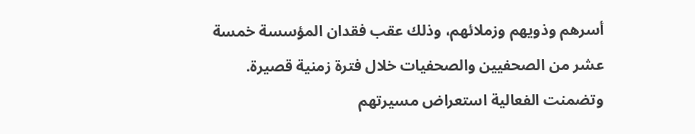أسرهم وذويهم وزملائهم، وذلك عقب فقدان المؤسسة خمسة عشر من الصحفيين والصحفيات خلال فترة زمنية قصيرة. وتضمنت الفعالية استعراض مسيرتهم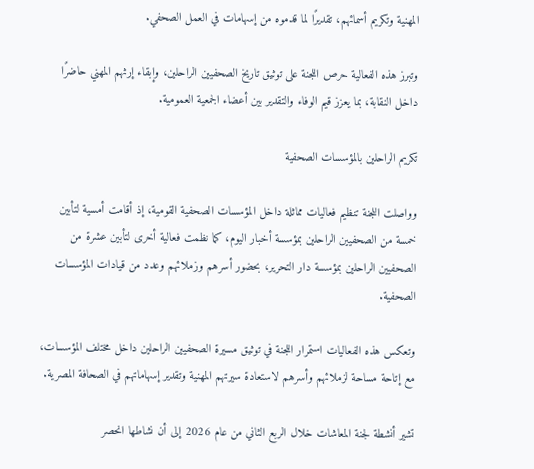المهنية وتكريم أسمائهم، تقديرًا لما قدموه من إسهامات في العمل الصحفي.

وتبرز هذه الفعالية حرص اللجنة على توثيق تاريخ الصحفيين الراحلين، وإبقاء إرثهم المهني حاضرًا داخل النقابة، بما يعزز قيم الوفاء والتقدير بين أعضاء الجمعية العمومية.

تكريم الراحلين بالمؤسسات الصحفية

وواصلت اللجنة تنظيم فعاليات مماثلة داخل المؤسسات الصحفية القومية، إذ أقامت أمسية لتأبين خمسة من الصحفيين الراحلين بمؤسسة أخبار اليوم، كما نظمت فعالية أخرى لتأبين عشرة من الصحفيين الراحلين بمؤسسة دار التحرير، بحضور أسرهم وزملائهم وعدد من قيادات المؤسسات الصحفية.

وتعكس هذه الفعاليات استمرار اللجنة في توثيق مسيرة الصحفيين الراحلين داخل مختلف المؤسسات، مع إتاحة مساحة لزملائهم وأسرهم لاستعادة سيرتهم المهنية وتقدير إسهاماتهم في الصحافة المصرية.

تشير أنشطة لجنة المعاشات خلال الربع الثاني من عام 2026 إلى أن نشاطها انحصر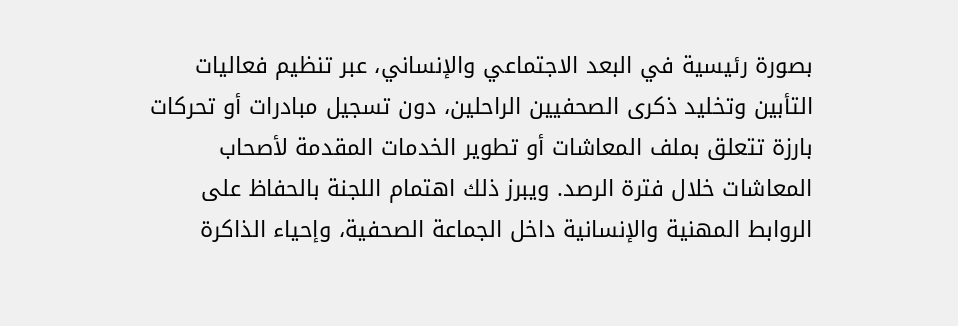بصورة رئيسية في البعد الاجتماعي والإنساني، عبر تنظيم فعاليات التأبين وتخليد ذكرى الصحفيين الراحلين، دون تسجيل مبادرات أو تحركات بارزة تتعلق بملف المعاشات أو تطوير الخدمات المقدمة لأصحاب المعاشات خلال فترة الرصد. ويبرز ذلك اهتمام اللجنة بالحفاظ على الروابط المهنية والإنسانية داخل الجماعة الصحفية، وإحياء الذاكرة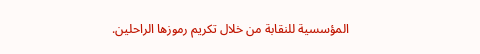المؤسسية للنقابة من خلال تكريم رموزها الراحلين.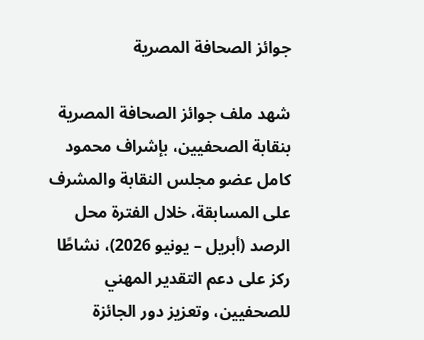جوائز الصحافة المصرية

شهد ملف جوائز الصحافة المصرية بنقابة الصحفيين، بإشراف محمود كامل عضو مجلس النقابة والمشرف على المسابقة، خلال الفترة محل الرصد (أبريل – يونيو 2026)، نشاطًا ركز على دعم التقدير المهني للصحفيين، وتعزيز دور الجائزة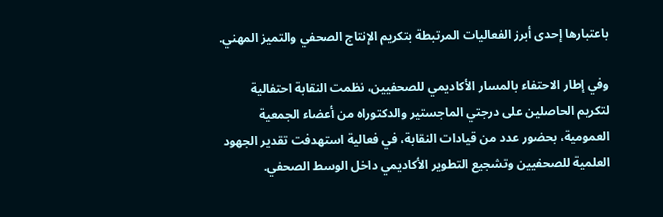باعتبارها إحدى أبرز الفعاليات المرتبطة بتكريم الإنتاج الصحفي والتميز المهني.

وفي إطار الاحتفاء بالمسار الأكاديمي للصحفيين، نظمت النقابة احتفالية لتكريم الحاصلين على درجتي الماجستير والدكتوراه من أعضاء الجمعية العمومية، بحضور عدد من قيادات النقابة، في فعالية استهدفت تقدير الجهود العلمية للصحفيين وتشجيع التطوير الأكاديمي داخل الوسط الصحفي.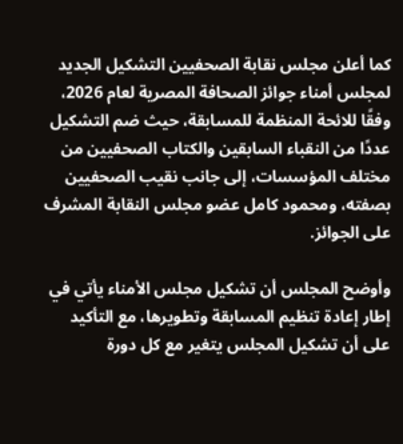كما أعلن مجلس نقابة الصحفيين التشكيل الجديد لمجلس أمناء جوائز الصحافة المصرية لعام 2026، وفقًا للائحة المنظمة للمسابقة، حيث ضم التشكيل عددًا من النقباء السابقين والكتاب الصحفيين من مختلف المؤسسات، إلى جانب نقيب الصحفيين بصفته، ومحمود كامل عضو مجلس النقابة المشرف على الجوائز.

وأوضح المجلس أن تشكيل مجلس الأمناء يأتي في إطار إعادة تنظيم المسابقة وتطويرها، مع التأكيد على أن تشكيل المجلس يتغير مع كل دورة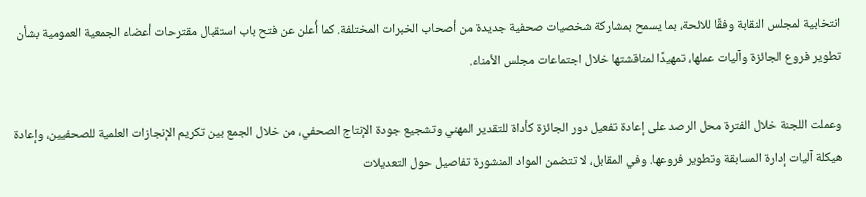انتخابية لمجلس النقابة وفقًا للائحة، بما يسمح بمشاركة شخصيات صحفية جديدة من أصحاب الخبرات المختلفة. كما أُعلن عن فتح باب استقبال مقترحات أعضاء الجمعية العمومية بشأن تطوير فروع الجائزة وآليات عملها، تمهيدًا لمناقشتها خلال اجتماعات مجلس الأمناء.

وعملت اللجنة خلال الفترة محل الرصد على إعادة تفعيل دور الجائزة كأداة للتقدير المهني وتشجيع جودة الإنتاج الصحفي، من خلال الجمع بين تكريم الإنجازات العلمية للصحفيين، وإعادة هيكلة آليات إدارة المسابقة وتطوير فروعها. وفي المقابل، لا تتضمن المواد المنشورة تفاصيل حول التعديلات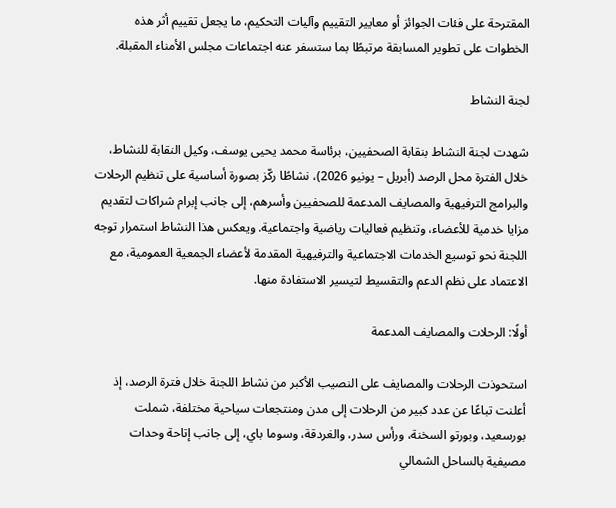المقترحة على فئات الجوائز أو معايير التقييم وآليات التحكيم، ما يجعل تقييم أثر هذه الخطوات على تطوير المسابقة مرتبطًا بما ستسفر عنه اجتماعات مجلس الأمناء المقبلة.

لجنة النشاط

شهدت لجنة النشاط بنقابة الصحفيين، برئاسة محمد يحيى يوسف، وكيل النقابة للنشاط، خلال الفترة محل الرصد (أبريل – يونيو 2026)، نشاطًا ركّز بصورة أساسية على تنظيم الرحلات والبرامج الترفيهية والمصايف المدعمة للصحفيين وأسرهم، إلى جانب إبرام شراكات لتقديم مزايا خدمية للأعضاء، وتنظيم فعاليات رياضية واجتماعية. ويعكس هذا النشاط استمرار توجه اللجنة نحو توسيع الخدمات الاجتماعية والترفيهية المقدمة لأعضاء الجمعية العمومية، مع الاعتماد على نظم الدعم والتقسيط لتيسير الاستفادة منها.

أولًا: الرحلات والمصايف المدعمة

استحوذت الرحلات والمصايف على النصيب الأكبر من نشاط اللجنة خلال فترة الرصد، إذ أعلنت تباعًا عن عدد كبير من الرحلات إلى مدن ومنتجعات سياحية مختلفة، شملت بورسعيد، وبورتو السخنة، ورأس سدر، والغردقة، وسوما باي، إلى جانب إتاحة وحدات مصيفية بالساحل الشمالي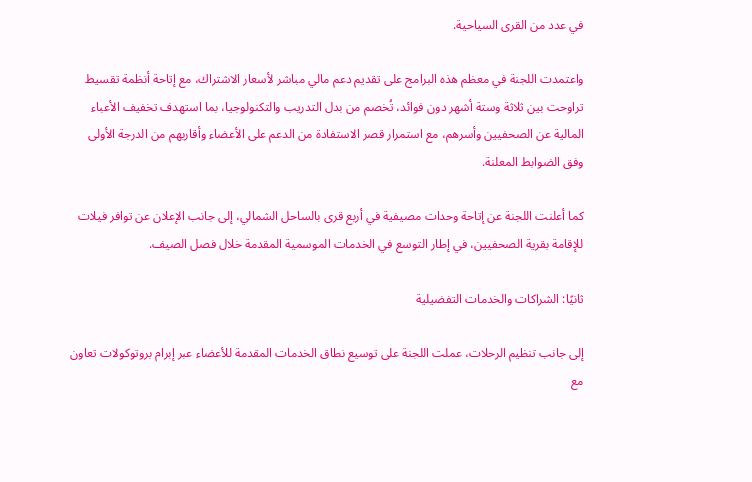في عدد من القرى السياحية.

واعتمدت اللجنة في معظم هذه البرامج على تقديم دعم مالي مباشر لأسعار الاشتراك، مع إتاحة أنظمة تقسيط تراوحت بين ثلاثة وستة أشهر دون فوائد، تُخصم من بدل التدريب والتكنولوجيا، بما استهدف تخفيف الأعباء المالية عن الصحفيين وأسرهم، مع استمرار قصر الاستفادة من الدعم على الأعضاء وأقاربهم من الدرجة الأولى وفق الضوابط المعلنة.

كما أعلنت اللجنة عن إتاحة وحدات مصيفية في أربع قرى بالساحل الشمالي، إلى جانب الإعلان عن توافر فيلات للإقامة بقرية الصحفيين، في إطار التوسع في الخدمات الموسمية المقدمة خلال فصل الصيف.

ثانيًا: الشراكات والخدمات التفضيلية

إلى جانب تنظيم الرحلات، عملت اللجنة على توسيع نطاق الخدمات المقدمة للأعضاء عبر إبرام بروتوكولات تعاون مع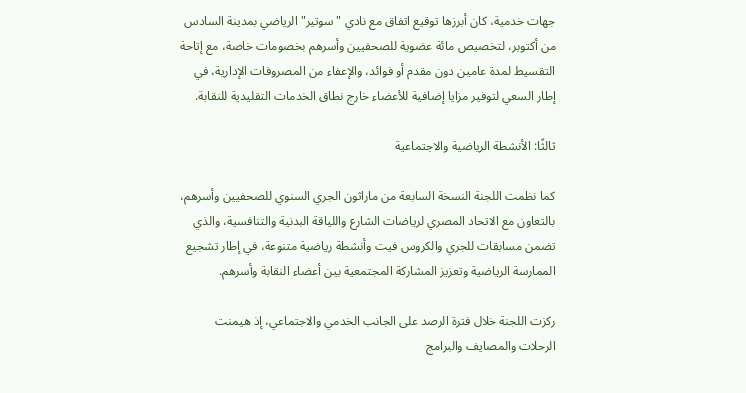جهات خدمية، كان أبرزها توقيع اتفاق مع نادي "سوتير" الرياضي بمدينة السادس من أكتوبر، لتخصيص مائة عضوية للصحفيين وأسرهم بخصومات خاصة، مع إتاحة التقسيط لمدة عامين دون مقدم أو فوائد، والإعفاء من المصروفات الإدارية، في إطار السعي لتوفير مزايا إضافية للأعضاء خارج نطاق الخدمات التقليدية للنقابة.

ثالثًا: الأنشطة الرياضية والاجتماعية

كما نظمت اللجنة النسخة السابعة من ماراثون الجري السنوي للصحفيين وأسرهم، بالتعاون مع الاتحاد المصري لرياضات الشارع واللياقة البدنية والتنافسية، والذي تضمن مسابقات للجري والكروس فيت وأنشطة رياضية متنوعة، في إطار تشجيع الممارسة الرياضية وتعزيز المشاركة المجتمعية بين أعضاء النقابة وأسرهم.

ركزت اللجنة خلال فترة الرصد على الجانب الخدمي والاجتماعي، إذ هيمنت الرحلات والمصايف والبرامج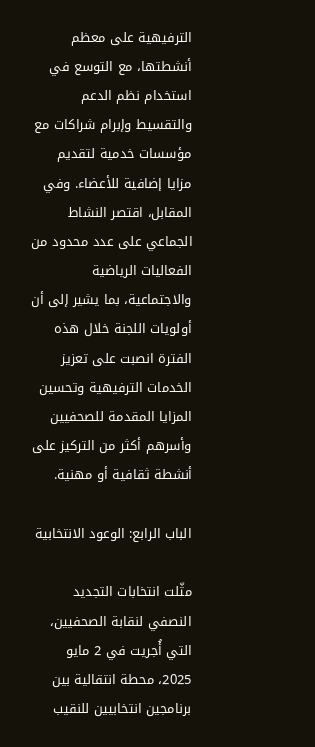الترفيهية على معظم أنشطتها، مع التوسع في استخدام نظم الدعم والتقسيط وإبرام شراكات مع مؤسسات خدمية لتقديم مزايا إضافية للأعضاء. وفي المقابل، اقتصر النشاط الجماعي على عدد محدود من الفعاليات الرياضية والاجتماعية، بما يشير إلى أن أولويات اللجنة خلال هذه الفترة انصبت على تعزيز الخدمات الترفيهية وتحسين المزايا المقدمة للصحفيين وأسرهم أكثر من التركيز على أنشطة ثقافية أو مهنية.

الباب الرابع: الوعود الانتخابية

مثّلت انتخابات التجديد النصفي لنقابة الصحفيين، التي أُجريت في 2 مايو 2025، محطة انتقالية بين برنامجين انتخابيين للنقيب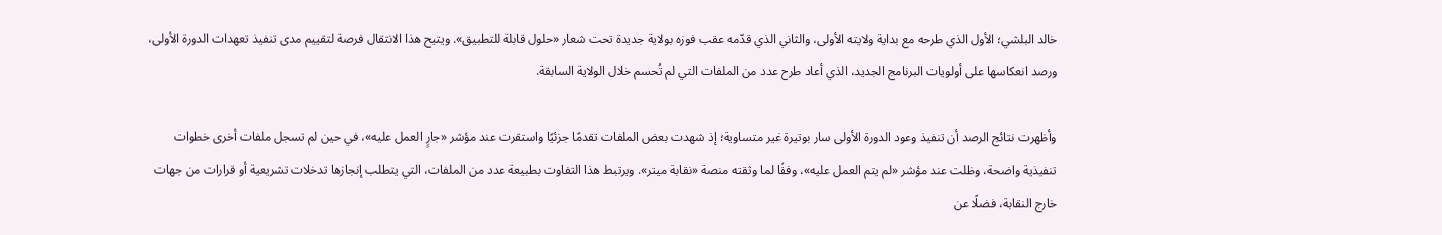خالد البلشي؛ الأول الذي طرحه مع بداية ولايته الأولى، والثاني الذي قدّمه عقب فوزه بولاية جديدة تحت شعار «حلول قابلة للتطبيق». ويتيح هذا الانتقال فرصة لتقييم مدى تنفيذ تعهدات الدورة الأولى، ورصد انعكاسها على أولويات البرنامج الجديد، الذي أعاد طرح عدد من الملفات التي لم تُحسم خلال الولاية السابقة.

وأظهرت نتائج الرصد أن تنفيذ وعود الدورة الأولى سار بوتيرة غير متساوية؛ إذ شهدت بعض الملفات تقدمًا جزئيًا واستقرت عند مؤشر «جارٍ العمل عليه»، في حين لم تسجل ملفات أخرى خطوات تنفيذية واضحة، وظلت عند مؤشر «لم يتم العمل عليه»، وفقًا لما وثقته منصة «نقابة ميتر». ويرتبط هذا التفاوت بطبيعة عدد من الملفات، التي يتطلب إنجازها تدخلات تشريعية أو قرارات من جهات خارج النقابة، فضلًا عن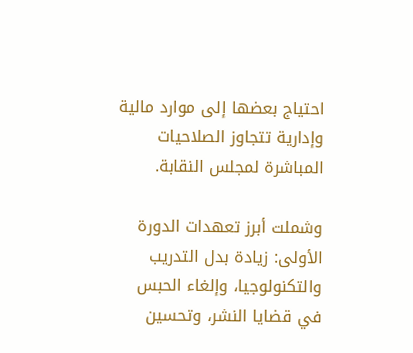احتياج بعضها إلى موارد مالية وإدارية تتجاوز الصلاحيات المباشرة لمجلس النقابة.

وشملت أبرز تعهدات الدورة الأولى: زيادة بدل التدريب والتكنولوجيا، وإلغاء الحبس في قضايا النشر، وتحسين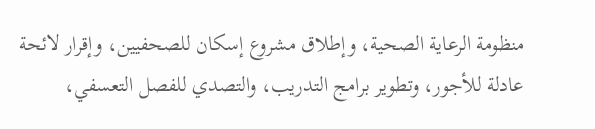منظومة الرعاية الصحية، وإطلاق مشروع إسكان للصحفيين، وإقرار لائحة عادلة للأجور، وتطوير برامج التدريب، والتصدي للفصل التعسفي،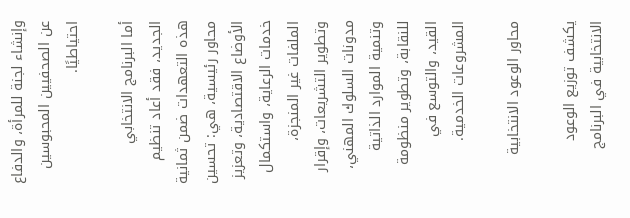وإنشاء لجنة للمرأة، والدفاع عن الصحفيين المحبوسين احتياطيًا.

أما البرنامج الانتخابي الجديد، فقد أعاد تنظيم هذه التعهدات ضمن ثمانية محاور رئيسية، هي: تحسين الأوضاع الاقتصادية، وتعزيز خدمات الرعاية، واستكمال الملفات غير المنجزة، وتطوير التشريعات، وإقرار مدونات السلوك المهني، وتنمية الموارد الذاتية للنقابة، وتطوير منظومة القيد، والتوسع في المشروعات الخدمية.

محاور الوعود الانتخابية

يكشف توزيع الوعود الانتخابية في البرنامج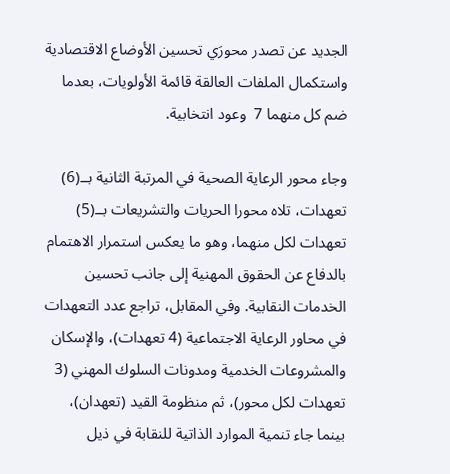الجديد عن تصدر محورَي تحسين الأوضاع الاقتصادية واستكمال الملفات العالقة قائمة الأولويات، بعدما ضم كل منهما 7  وعود انتخابية.

وجاء محور الرعاية الصحية في المرتبة الثانية بــ(6) تعهدات، تلاه محورا الحريات والتشريعات بــ(5) تعهدات لكل منهما، وهو ما يعكس استمرار الاهتمام بالدفاع عن الحقوق المهنية إلى جانب تحسين الخدمات النقابية. وفي المقابل، تراجع عدد التعهدات في محاور الرعاية الاجتماعية (4 تعهدات)، والإسكان والمشروعات الخدمية ومدونات السلوك المهني (3 تعهدات لكل محور)، ثم منظومة القيد (تعهدان)، بينما جاء تنمية الموارد الذاتية للنقابة في ذيل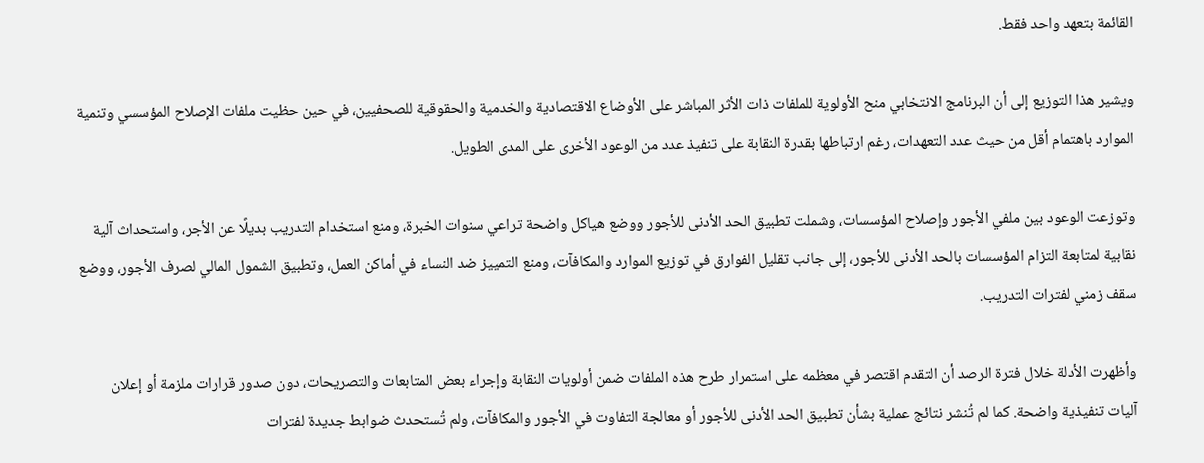القائمة بتعهد واحد فقط.

ويشير هذا التوزيع إلى أن البرنامج الانتخابي منح الأولوية للملفات ذات الأثر المباشر على الأوضاع الاقتصادية والخدمية والحقوقية للصحفيين، في حين حظيت ملفات الإصلاح المؤسسي وتنمية الموارد باهتمام أقل من حيث عدد التعهدات، رغم ارتباطها بقدرة النقابة على تنفيذ عدد من الوعود الأخرى على المدى الطويل.

وتوزعت الوعود بين ملفي الأجور وإصلاح المؤسسات، وشملت تطبيق الحد الأدنى للأجور ووضع هياكل واضحة تراعي سنوات الخبرة، ومنع استخدام التدريب بديلًا عن الأجر، واستحداث آلية نقابية لمتابعة التزام المؤسسات بالحد الأدنى للأجور، إلى جانب تقليل الفوارق في توزيع الموارد والمكافآت، ومنع التمييز ضد النساء في أماكن العمل، وتطبيق الشمول المالي لصرف الأجور، ووضع سقف زمني لفترات التدريب.

وأظهرت الأدلة خلال فترة الرصد أن التقدم اقتصر في معظمه على استمرار طرح هذه الملفات ضمن أولويات النقابة وإجراء بعض المتابعات والتصريحات، دون صدور قرارات ملزمة أو إعلان آليات تنفيذية واضحة. كما لم تُنشر نتائج عملية بشأن تطبيق الحد الأدنى للأجور أو معالجة التفاوت في الأجور والمكافآت، ولم تُستحدث ضوابط جديدة لفترات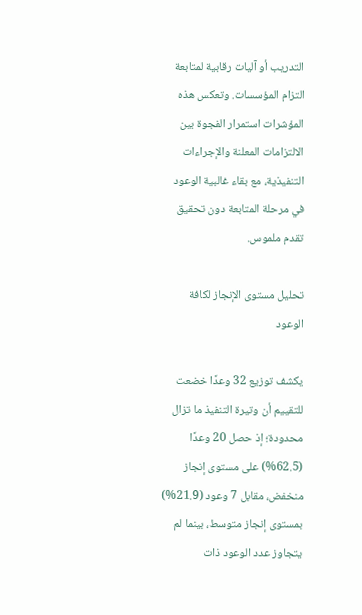التدريب أو آليات رقابية لمتابعة التزام المؤسسات. وتعكس هذه المؤشرات استمرار الفجوة بين الالتزامات المعلنة والإجراءات التنفيذية، مع بقاء غالبية الوعود في مرحلة المتابعة دون تحقيق تقدم ملموس.

تحليل مستوى الإنجاز لكافة الوعود

يكشف توزيع 32 وعدًا خضعت للتقييم أن وتيرة التنفيذ ما تزال محدودة؛ إذ حصل 20 وعدًا (62.5%) على مستوى إنجاز منخفض، مقابل 7 وعود (21.9%) بمستوى إنجاز متوسط، بينما لم يتجاوز عدد الوعود ذات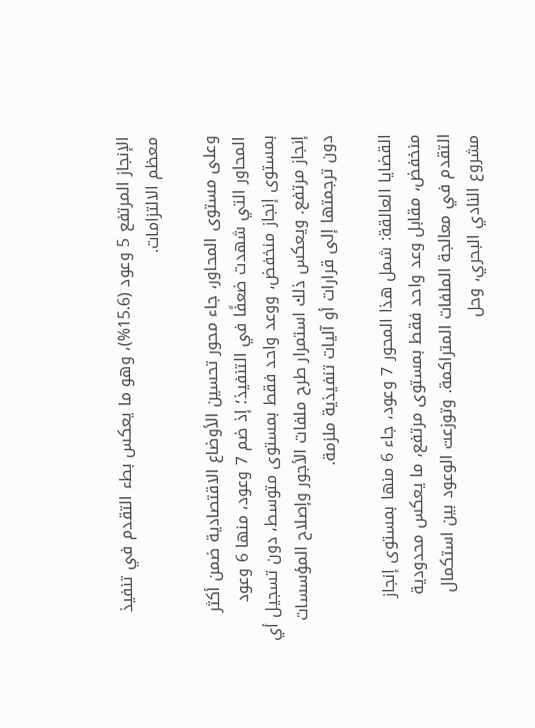الإنجاز المرتفع 5 وعود (15.6%)، وهو ما يعكس بطء التقدم في تنفيذ معظم الالتزامات.

وعلى مستوى المحاور، جاء محور تحسين الأوضاع الاقتصادية ضمن أكثر المحاور التي شهدت ضعفًا في التنفيذ؛ إذ ضم 7 وعود، منها 6 وعود بمستوى إنجاز منخفض، ووعد واحد فقط بمستوى متوسط، دون تسجيل أي إنجاز مرتفع. ويعكس ذلك استمرار طرح ملفات الأجور وإصلاح المؤسسات دون ترجمتها إلى قرارات أو آليات تنفيذية ملزمة.

القضايا العالقة: شمل هذا المحور 7 وعود، جاء 6 منها بمستوى إنجاز منخفض، مقابل وعد واحد فقط بمستوى مرتفع، ما يعكس محدودية التقدم في معالجة الملفات المتراكمة. وتوزعت الوعود بين استكمال مشروع النادي البحري، وحل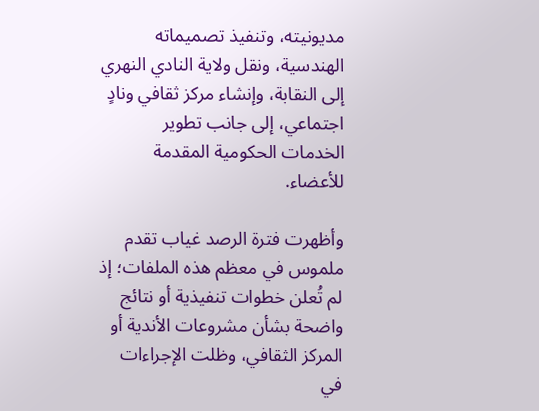مديونيته، وتنفيذ تصميماته الهندسية، ونقل ولاية النادي النهري إلى النقابة، وإنشاء مركز ثقافي ونادٍ اجتماعي، إلى جانب تطوير الخدمات الحكومية المقدمة للأعضاء.

وأظهرت فترة الرصد غياب تقدم ملموس في معظم هذه الملفات؛ إذ لم تُعلن خطوات تنفيذية أو نتائج واضحة بشأن مشروعات الأندية أو المركز الثقافي، وظلت الإجراءات في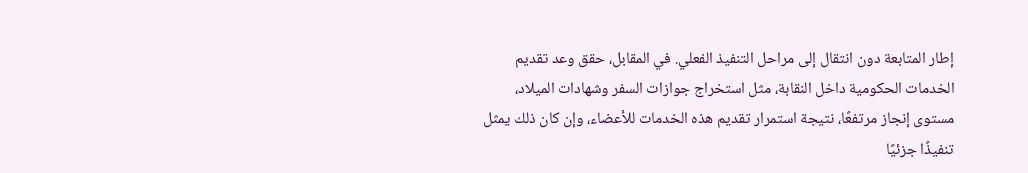إطار المتابعة دون انتقال إلى مراحل التنفيذ الفعلي. في المقابل، حقق وعد تقديم الخدمات الحكومية داخل النقابة، مثل استخراج جوازات السفر وشهادات الميلاد، مستوى إنجاز مرتفعًا، نتيجة استمرار تقديم هذه الخدمات للأعضاء، وإن كان ذلك يمثل تنفيذًا جزئيًا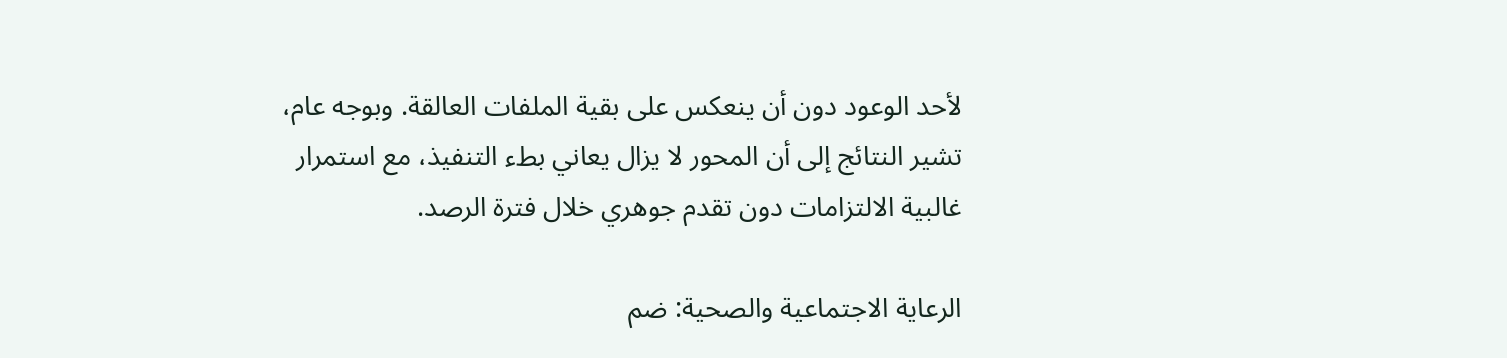لأحد الوعود دون أن ينعكس على بقية الملفات العالقة. وبوجه عام، تشير النتائج إلى أن المحور لا يزال يعاني بطء التنفيذ، مع استمرار غالبية الالتزامات دون تقدم جوهري خلال فترة الرصد.

الرعاية الاجتماعية والصحية: ضم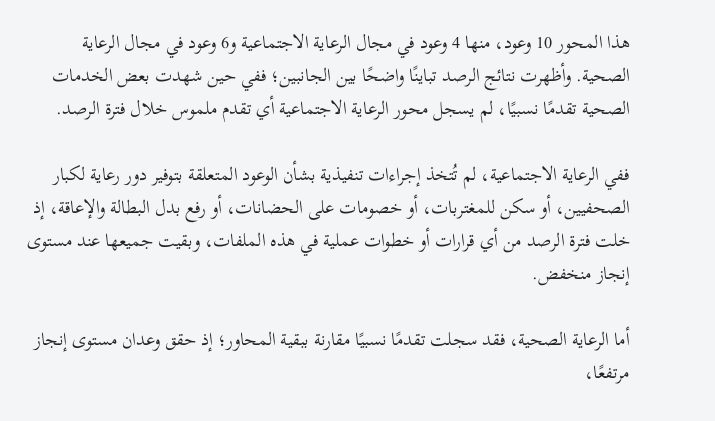هذا المحور 10 وعود، منها 4 وعود في مجال الرعاية الاجتماعية و6 وعود في مجال الرعاية الصحية. وأظهرت نتائج الرصد تباينًا واضحًا بين الجانبين؛ ففي حين شهدت بعض الخدمات الصحية تقدمًا نسبيًا، لم يسجل محور الرعاية الاجتماعية أي تقدم ملموس خلال فترة الرصد.

ففي الرعاية الاجتماعية، لم تُتخذ إجراءات تنفيذية بشأن الوعود المتعلقة بتوفير دور رعاية لكبار الصحفيين، أو سكن للمغتربات، أو خصومات على الحضانات، أو رفع بدل البطالة والإعاقة، إذ خلت فترة الرصد من أي قرارات أو خطوات عملية في هذه الملفات، وبقيت جميعها عند مستوى إنجاز منخفض.

أما الرعاية الصحية، فقد سجلت تقدمًا نسبيًا مقارنة ببقية المحاور؛ إذ حقق وعدان مستوى إنجاز مرتفعًا،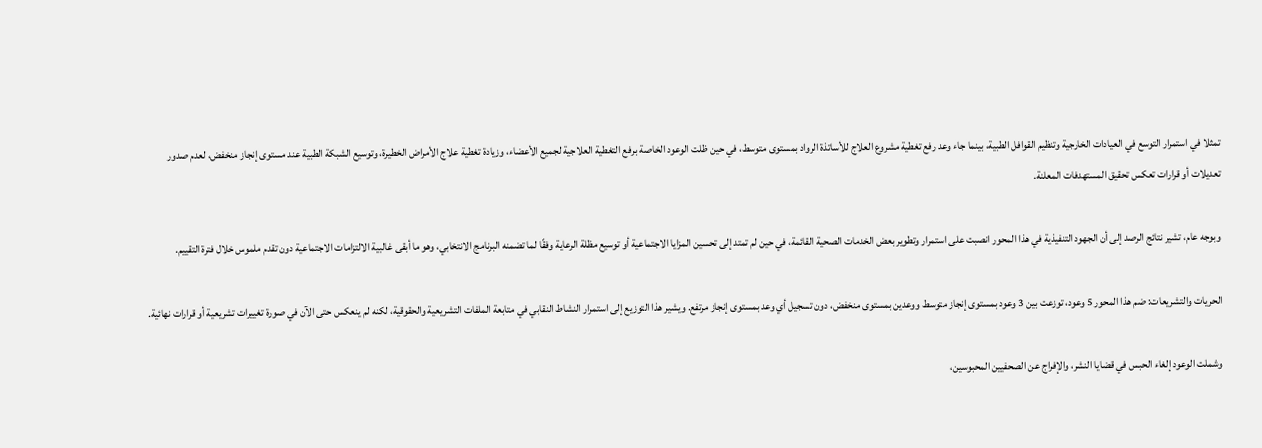تمثلا في استمرار التوسع في العيادات الخارجية وتنظيم القوافل الطبية، بينما جاء وعد رفع تغطية مشروع العلاج للأساتذة الرواد بمستوى متوسط، في حين ظلت الوعود الخاصة برفع التغطية العلاجية لجميع الأعضاء، وزيادة تغطية علاج الأمراض الخطيرة، وتوسيع الشبكة الطبية عند مستوى إنجاز منخفض، لعدم صدور تعديلات أو قرارات تعكس تحقيق المستهدفات المعلنة.

وبوجه عام، تشير نتائج الرصد إلى أن الجهود التنفيذية في هذا المحور انصبت على استمرار وتطوير بعض الخدمات الصحية القائمة، في حين لم تمتد إلى تحسين المزايا الاجتماعية أو توسيع مظلة الرعاية وفقًا لما تضمنه البرنامج الانتخابي، وهو ما أبقى غالبية الالتزامات الاجتماعية دون تقدم ملموس خلال فترة التقييم.

الحريات والتشريعات: ضم هذا المحور 5 وعود، توزعت بين 3 وعود بمستوى إنجاز متوسط ووعدين بمستوى منخفض، دون تسجيل أي وعد بمستوى إنجاز مرتفع. ويشير هذا التوزيع إلى استمرار النشاط النقابي في متابعة الملفات التشريعية والحقوقية، لكنه لم ينعكس حتى الآن في صورة تغييرات تشريعية أو قرارات نهائية.

وشملت الوعود إلغاء الحبس في قضايا النشر، والإفراج عن الصحفيين المحبوسين،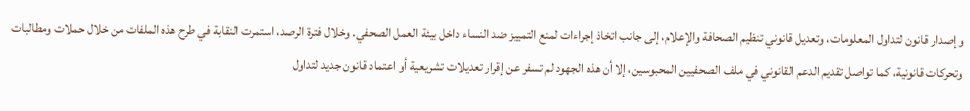وإصدار قانون لتداول المعلومات، وتعديل قانوني تنظيم الصحافة والإعلام، إلى جانب اتخاذ إجراءات لمنع التمييز ضد النساء داخل بيئة العمل الصحفي. وخلال فترة الرصد، استمرت النقابة في طرح هذه الملفات من خلال حملات ومطالبات وتحركات قانونية، كما تواصل تقديم الدعم القانوني في ملف الصحفيين المحبوسين، إلا أن هذه الجهود لم تسفر عن إقرار تعديلات تشريعية أو اعتماد قانون جديد لتداول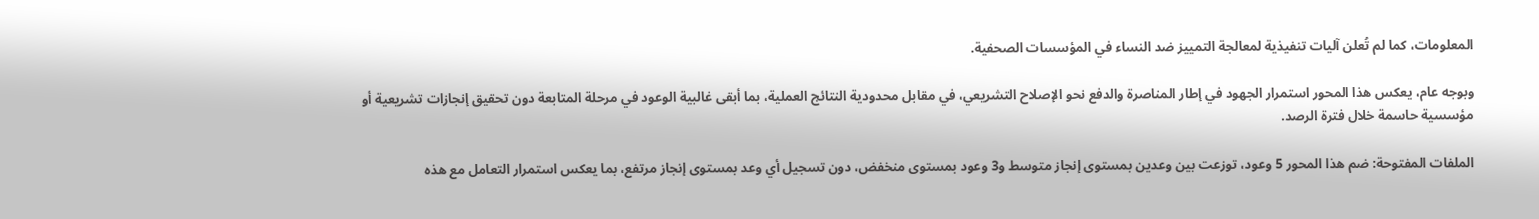المعلومات، كما لم تُعلن آليات تنفيذية لمعالجة التمييز ضد النساء في المؤسسات الصحفية.

وبوجه عام، يعكس هذا المحور استمرار الجهود في إطار المناصرة والدفع نحو الإصلاح التشريعي، في مقابل محدودية النتائج العملية، بما أبقى غالبية الوعود في مرحلة المتابعة دون تحقيق إنجازات تشريعية أو مؤسسية حاسمة خلال فترة الرصد.

الملفات المفتوحة: ضم هذا المحور 5 وعود، توزعت بين وعدين بمستوى إنجاز متوسط و3 وعود بمستوى منخفض، دون تسجيل أي وعد بمستوى إنجاز مرتفع، بما يعكس استمرار التعامل مع هذه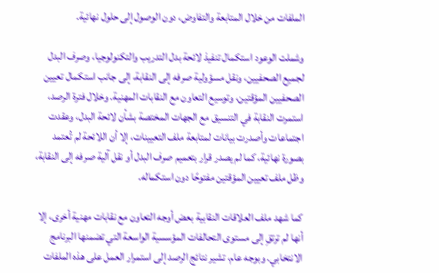الملفات من خلال المتابعة والتفاوض، دون الوصول إلى حلول نهائية.

وشملت الوعود استكمال تنفيذ لائحة بدل التدريب والتكنولوجيا، وصرف البدل لجميع الصحفيين، ونقل مسؤولية صرفه إلى النقابة، إلى جانب استكمال تعيين الصحفيين المؤقتين، وتوسيع التعاون مع النقابات المهنية. وخلال فترة الرصد، استمرت النقابة في التنسيق مع الجهات المختصة بشأن لائحة البدل، وعقدت اجتماعات وأصدرت بيانات لمتابعة ملف التعيينات، إلا أن اللائحة لم تُعتمد بصورة نهائية، كما لم يصدر قرار بتعميم صرف البدل أو نقل آلية صرفه إلى النقابة، وظل ملف تعيين المؤقتين مفتوحًا دون استكماله.

كما شهد ملف العلاقات النقابية بعض أوجه التعاون مع نقابات مهنية أخرى، إلا أنها لم ترتقِ إلى مستوى التحالفات المؤسسية الواسعة التي تضمنها البرنامج الانتخابي. وبوجه عام، تشير نتائج الرصد إلى استمرار العمل على هذه الملفات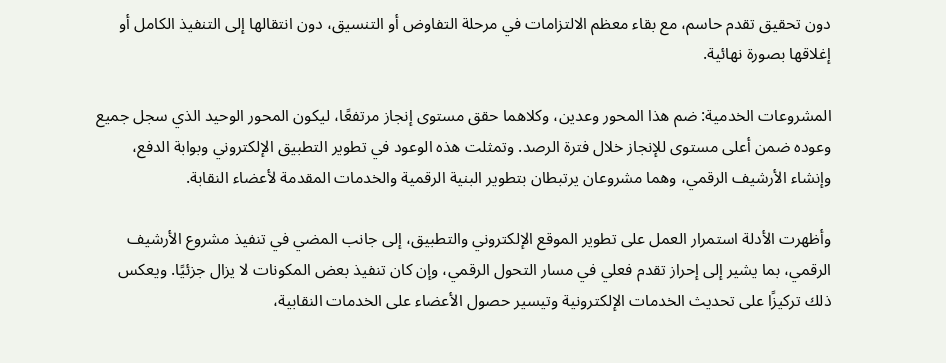دون تحقيق تقدم حاسم، مع بقاء معظم الالتزامات في مرحلة التفاوض أو التنسيق، دون انتقالها إلى التنفيذ الكامل أو إغلاقها بصورة نهائية.

المشروعات الخدمية: ضم هذا المحور وعدين، وكلاهما حقق مستوى إنجاز مرتفعًا، ليكون المحور الوحيد الذي سجل جميع وعوده ضمن أعلى مستوى للإنجاز خلال فترة الرصد. وتمثلت هذه الوعود في تطوير التطبيق الإلكتروني وبوابة الدفع، وإنشاء الأرشيف الرقمي، وهما مشروعان يرتبطان بتطوير البنية الرقمية والخدمات المقدمة لأعضاء النقابة.

وأظهرت الأدلة استمرار العمل على تطوير الموقع الإلكتروني والتطبيق، إلى جانب المضي في تنفيذ مشروع الأرشيف الرقمي، بما يشير إلى إحراز تقدم فعلي في مسار التحول الرقمي، وإن كان تنفيذ بعض المكونات لا يزال جزئيًا. ويعكس ذلك تركيزًا على تحديث الخدمات الإلكترونية وتيسير حصول الأعضاء على الخدمات النقابية،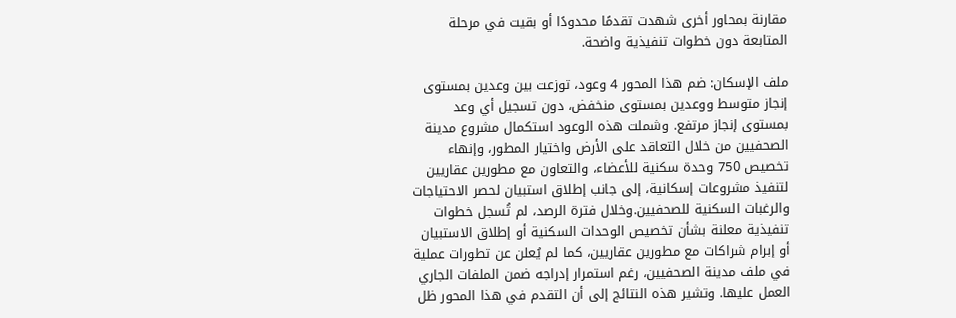مقارنة بمحاور أخرى شهدت تقدمًا محدودًا أو بقيت في مرحلة المتابعة دون خطوات تنفيذية واضحة.

ملف الإسكان: ضم هذا المحور 4 وعود، توزعت بين وعدين بمستوى إنجاز متوسط ووعدين بمستوى منخفض، دون تسجيل أي وعد بمستوى إنجاز مرتفع. وشملت هذه الوعود استكمال مشروع مدينة الصحفيين من خلال التعاقد على الأرض واختيار المطور، وإنهاء تخصيص 750 وحدة سكنية للأعضاء، والتعاون مع مطورين عقاريين لتنفيذ مشروعات إسكانية، إلى جانب إطلاق استبيان لحصر الاحتياجات والرغبات السكنية للصحفيين.وخلال فترة الرصد، لم تُسجل خطوات تنفيذية معلنة بشأن تخصيص الوحدات السكنية أو إطلاق الاستبيان أو إبرام شراكات مع مطورين عقاريين، كما لم يُعلن عن تطورات عملية في ملف مدينة الصحفيين، رغم استمرار إدراجه ضمن الملفات الجاري العمل عليها. وتشير هذه النتائج إلى أن التقدم في هذا المحور ظل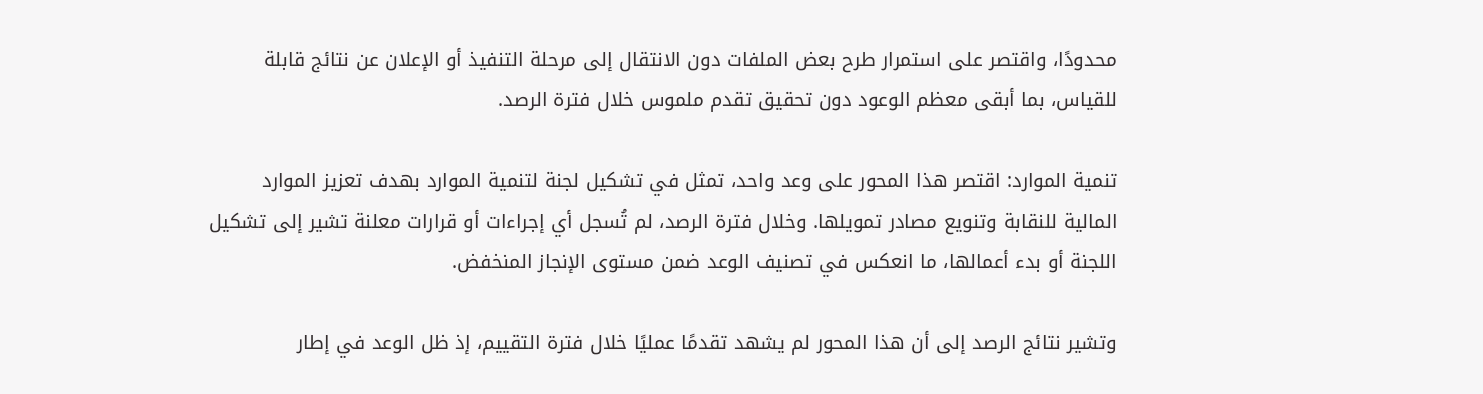محدودًا، واقتصر على استمرار طرح بعض الملفات دون الانتقال إلى مرحلة التنفيذ أو الإعلان عن نتائج قابلة للقياس، بما أبقى معظم الوعود دون تحقيق تقدم ملموس خلال فترة الرصد.

تنمية الموارد: اقتصر هذا المحور على وعد واحد، تمثل في تشكيل لجنة لتنمية الموارد بهدف تعزيز الموارد المالية للنقابة وتنويع مصادر تمويلها. وخلال فترة الرصد، لم تُسجل أي إجراءات أو قرارات معلنة تشير إلى تشكيل اللجنة أو بدء أعمالها، ما انعكس في تصنيف الوعد ضمن مستوى الإنجاز المنخفض.

وتشير نتائج الرصد إلى أن هذا المحور لم يشهد تقدمًا عمليًا خلال فترة التقييم، إذ ظل الوعد في إطار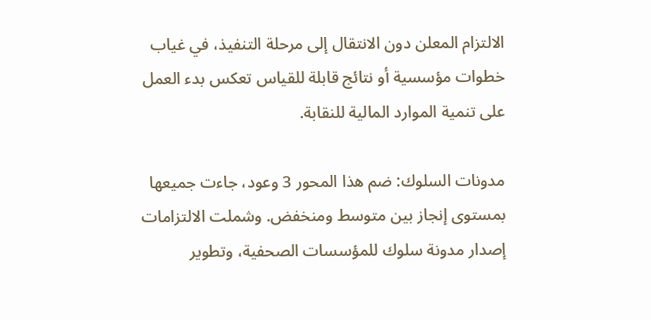الالتزام المعلن دون الانتقال إلى مرحلة التنفيذ، في غياب خطوات مؤسسية أو نتائج قابلة للقياس تعكس بدء العمل على تنمية الموارد المالية للنقابة.

مدونات السلوك: ضم هذا المحور 3 وعود، جاءت جميعها بمستوى إنجاز بين متوسط ومنخفض. وشملت الالتزامات إصدار مدونة سلوك للمؤسسات الصحفية، وتطوير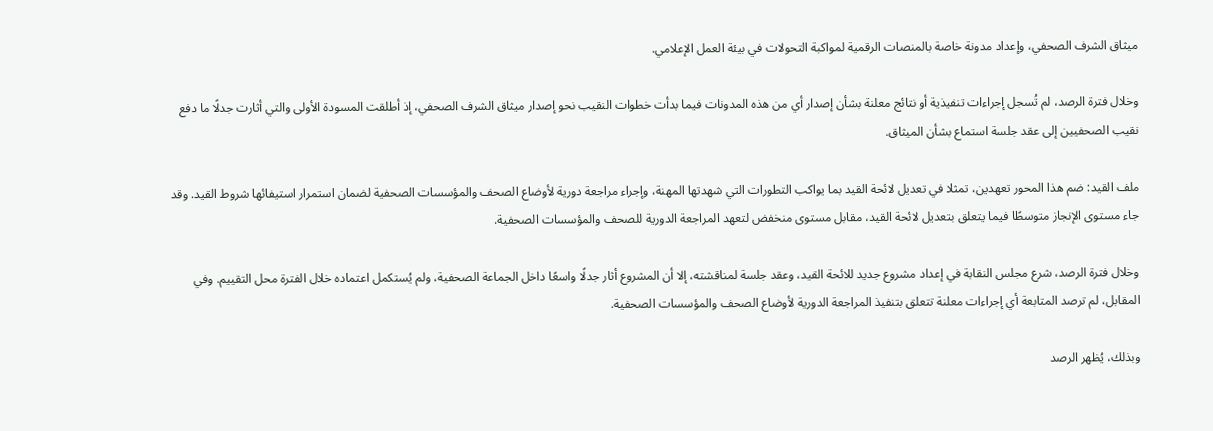ميثاق الشرف الصحفي، وإعداد مدونة خاصة بالمنصات الرقمية لمواكبة التحولات في بيئة العمل الإعلامي.

وخلال فترة الرصد، لم تُسجل إجراءات تنفيذية أو نتائج معلنة بشأن إصدار أي من هذه المدونات فيما بدأت خطوات النقيب نحو إصدار ميثاق الشرف الصحفي، إذ أطلقت المسودة الأولى والتي أثارت جدلًا ما دفع نقيب الصحفيين إلى عقد جلسة استماع بشأن الميثاق.

ملف القيد: ضم هذا المحور تعهدين، تمثلا في تعديل لائحة القيد بما يواكب التطورات التي شهدتها المهنة، وإجراء مراجعة دورية لأوضاع الصحف والمؤسسات الصحفية لضمان استمرار استيفائها شروط القيد. وقد جاء مستوى الإنجاز متوسطًا فيما يتعلق بتعديل لائحة القيد، مقابل مستوى منخفض لتعهد المراجعة الدورية للصحف والمؤسسات الصحفية.

وخلال فترة الرصد، شرع مجلس النقابة في إعداد مشروع جديد للائحة القيد، وعقد جلسة لمناقشته، إلا أن المشروع أثار جدلًا واسعًا داخل الجماعة الصحفية، ولم يُستكمل اعتماده خلال الفترة محل التقييم. وفي المقابل، لم ترصد المتابعة أي إجراءات معلنة تتعلق بتنفيذ المراجعة الدورية لأوضاع الصحف والمؤسسات الصحفية.

وبذلك، يُظهر الرصد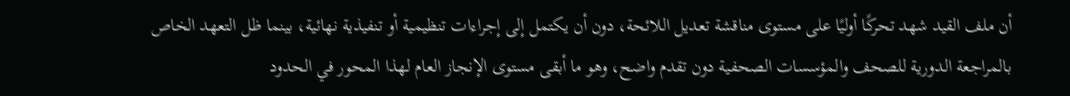أن ملف القيد شهد تحركًا أوليًا على مستوى مناقشة تعديل اللائحة، دون أن يكتمل إلى إجراءات تنظيمية أو تنفيذية نهائية، بينما ظل التعهد الخاص بالمراجعة الدورية للصحف والمؤسسات الصحفية دون تقدم واضح، وهو ما أبقى مستوى الإنجاز العام لهذا المحور في الحدود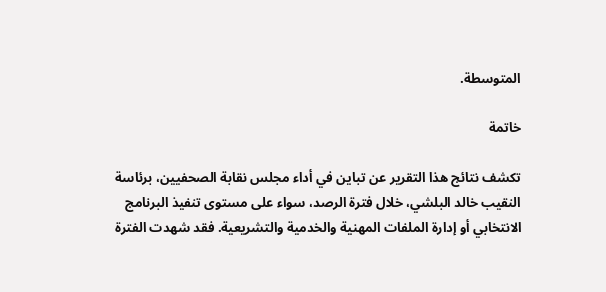المتوسطة.

خاتمة

تكشف نتائج هذا التقرير عن تباين في أداء مجلس نقابة الصحفيين، برئاسة النقيب خالد البلشي، خلال فترة الرصد، سواء على مستوى تنفيذ البرنامج الانتخابي أو إدارة الملفات المهنية والخدمية والتشريعية. فقد شهدت الفترة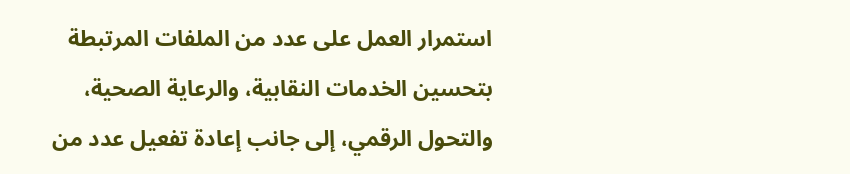استمرار العمل على عدد من الملفات المرتبطة بتحسين الخدمات النقابية، والرعاية الصحية، والتحول الرقمي، إلى جانب إعادة تفعيل عدد من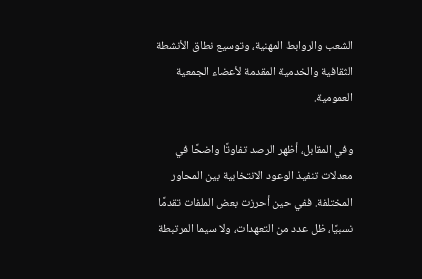الشعب والروابط المهنية، وتوسيع نطاق الأنشطة الثقافية والخدمية المقدمة لأعضاء الجمعية العمومية.

وفي المقابل، أظهر الرصد تفاوتًا واضحًا في معدلات تنفيذ الوعود الانتخابية بين المحاور المختلفة. ففي حين أحرزت بعض الملفات تقدمًا نسبيًا، ظل عدد من التعهدات، ولا سيما المرتبطة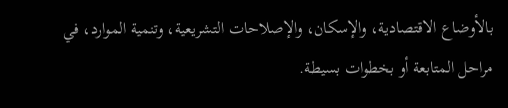بالأوضاع الاقتصادية، والإسكان، والإصلاحات التشريعية، وتنمية الموارد، في مراحل المتابعة أو بخطوات بسيطة.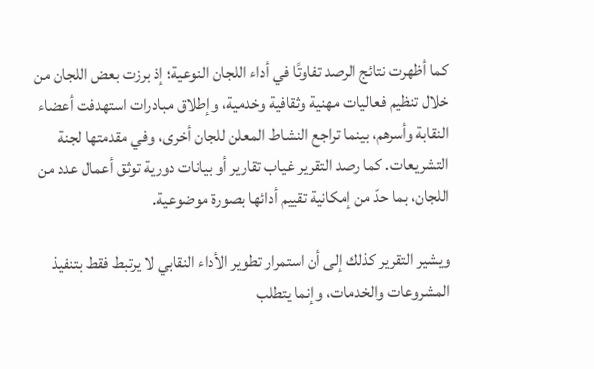كما أظهرت نتائج الرصد تفاوتًا في أداء اللجان النوعية؛ إذ برزت بعض اللجان من خلال تنظيم فعاليات مهنية وثقافية وخدمية، وإطلاق مبادرات استهدفت أعضاء النقابة وأسرهم، بينما تراجع النشاط المعلن للجان أخرى، وفي مقدمتها لجنة التشريعات. كما رصد التقرير غياب تقارير أو بيانات دورية توثق أعمال عدد من اللجان، بما حدّ من إمكانية تقييم أدائها بصورة موضوعية.

ويشير التقرير كذلك إلى أن استمرار تطوير الأداء النقابي لا يرتبط فقط بتنفيذ المشروعات والخدمات، وإنما يتطلب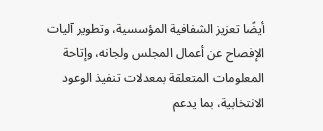أيضًا تعزيز الشفافية المؤسسية، وتطوير آليات الإفصاح عن أعمال المجلس ولجانه، وإتاحة المعلومات المتعلقة بمعدلات تنفيذ الوعود الانتخابية، بما يدعم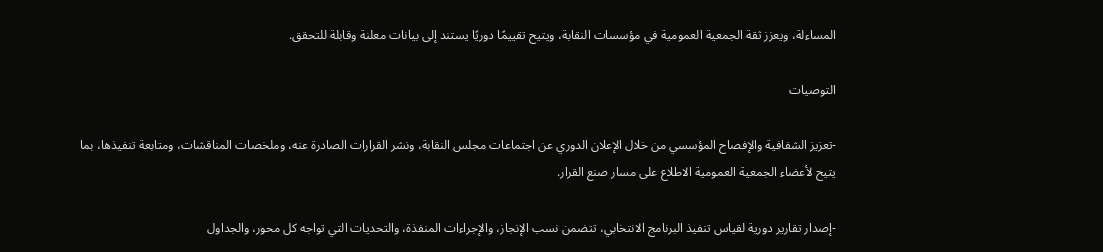المساءلة، ويعزز ثقة الجمعية العمومية في مؤسسات النقابة، ويتيح تقييمًا دوريًا يستند إلى بيانات معلنة وقابلة للتحقق.

التوصيات

-تعزيز الشفافية والإفصاح المؤسسي من خلال الإعلان الدوري عن اجتماعات مجلس النقابة، ونشر القرارات الصادرة عنه، وملخصات المناقشات، ومتابعة تنفيذها، بما يتيح لأعضاء الجمعية العمومية الاطلاع على مسار صنع القرار.

-إصدار تقارير دورية لقياس تنفيذ البرنامج الانتخابي، تتضمن نسب الإنجاز، والإجراءات المنفذة، والتحديات التي تواجه كل محور، والجداول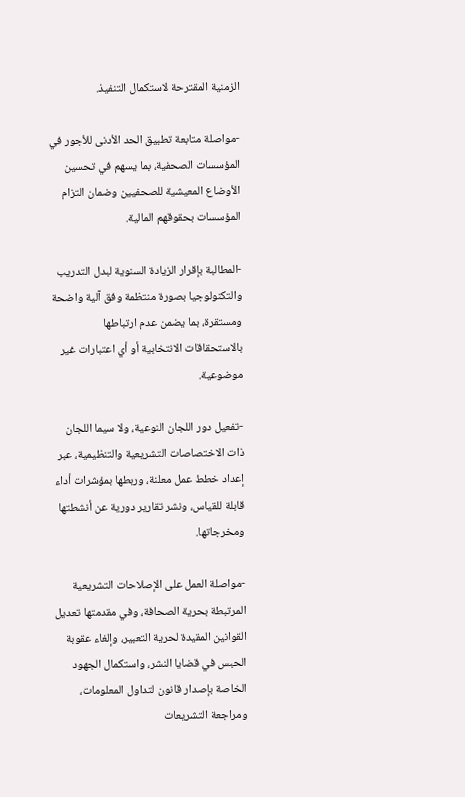الزمنية المقترحة لاستكمال التنفيذ.

-مواصلة متابعة تطبيق الحد الأدنى للأجور في المؤسسات الصحفية، بما يسهم في تحسين الأوضاع المعيشية للصحفيين وضمان التزام المؤسسات بحقوقهم المالية.

-المطالبة بإقرار الزيادة السنوية لبدل التدريب والتكنولوجيا بصورة منتظمة وفق آلية واضحة ومستقرة، بما يضمن عدم ارتباطها بالاستحقاقات الانتخابية أو أي اعتبارات غير موضوعية.

-تفعيل دور اللجان النوعية، ولا سيما اللجان ذات الاختصاصات التشريعية والتنظيمية، عبر إعداد خطط عمل معلنة، وربطها بمؤشرات أداء قابلة للقياس، ونشر تقارير دورية عن أنشطتها ومخرجاتها.

-مواصلة العمل على الإصلاحات التشريعية المرتبطة بحرية الصحافة، وفي مقدمتها تعديل القوانين المقيدة لحرية التعبير، وإلغاء عقوبة الحبس في قضايا النشر، واستكمال الجهود الخاصة بإصدار قانون لتداول المعلومات، ومراجعة التشريعات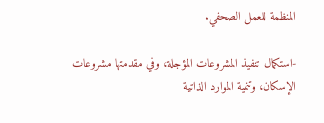المنظمة للعمل الصحفي.

-استكمال تنفيذ المشروعات المؤجلة، وفي مقدمتها مشروعات الإسكان، وتنمية الموارد الذاتية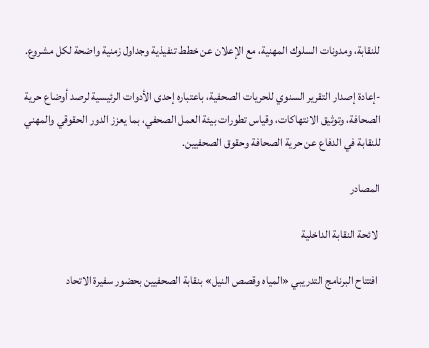للنقابة، ومدونات السلوك المهنية، مع الإعلان عن خطط تنفيذية وجداول زمنية واضحة لكل مشروع.

-إعادة إصدار التقرير السنوي للحريات الصحفية، باعتباره إحدى الأدوات الرئيسية لرصد أوضاع حرية الصحافة، وتوثيق الانتهاكات، وقياس تطورات بيئة العمل الصحفي، بما يعزز الدور الحقوقي والمهني للنقابة في الدفاع عن حرية الصحافة وحقوق الصحفيين.

المصادر

 لائحة النقابة الداخلية

 افتتاح البرنامج التدريبي «المياه وقصص النيل» بنقابة الصحفيين بحضور سفيرة الاتحاد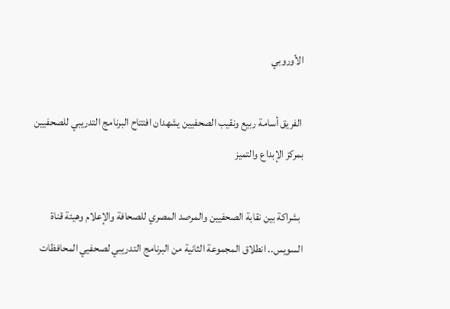الأوروبي

 الفريق أسامة ربيع ونقيب الصحفيين يشهدان افتتاح البرنامج التدريبي للصحفيين بمركز الإبداع والتميز

 بشراكة بين نقابة الصحفيين والمرصد المصري للصحافة والإعلام وهيئة قناة السويس.. انطلاق المجموعة الثانية من البرنامج التدريبي لصحفيي المحافظات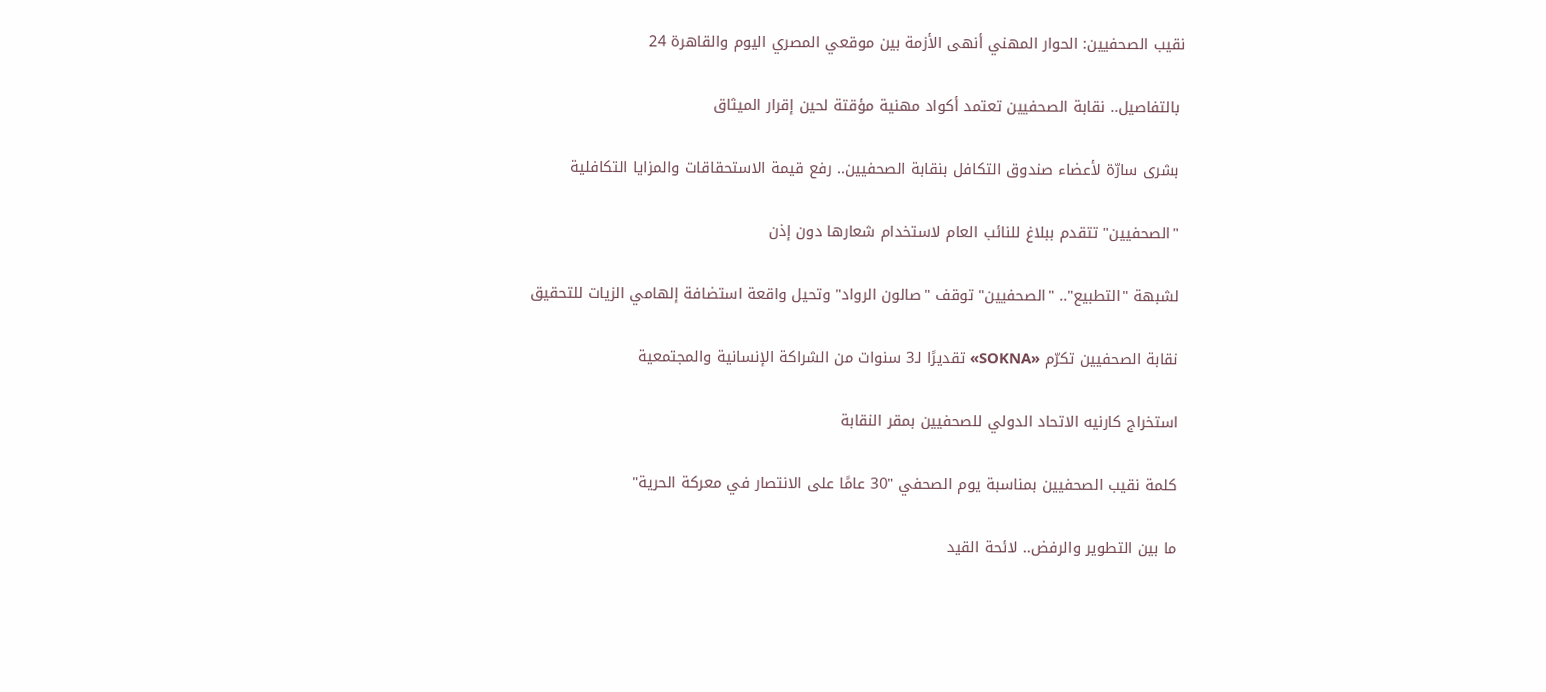نقيب الصحفيين: الحوار المهني أنهى الأزمة بين موقعي المصري اليوم والقاهرة 24

 بالتفاصيل.. نقابة الصحفيين تعتمد أكواد مهنية مؤقتة لحين إقرار الميثاق

 بشرى سارّة لأعضاء صندوق التكافل بنقابة الصحفيين.. رفع قيمة الاستحقاقات والمزايا التكافلية

 "الصحفيين" تتقدم ببلاغ للنائب العام لاستخدام شعارها دون إذن

 لشبهة "التطبيع".. "الصحفيين" توقف "صالون الرواد" وتحيل واقعة استضافة إلهامي الزيات للتحقيق

 نقابة الصحفيين تكرّم «SOKNA» تقديرًا لـ3 سنوات من الشراكة الإنسانية والمجتمعية

 استخراج كارنيه الاتحاد الدولي للصحفيين بمقر النقابة

 كلمة نقيب الصحفيين بمناسبة يوم الصحفي "30 عامًا على الانتصار في معركة الحرية"

 ما بين التطوير والرفض.. لائحة القيد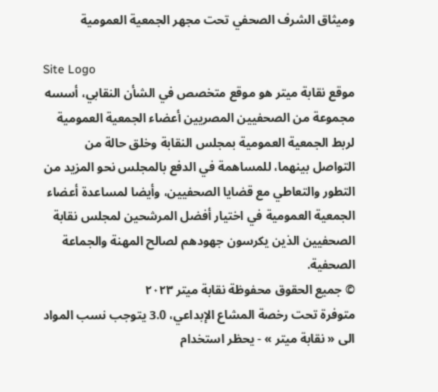وميثاق الشرف الصحفي تحت مجهر الجمعية العمومية

Site Logo
موقع نقابة ميتر هو موقع متخصص في الشأن النقابي، أسسه مجموعة من الصحفيين المصريين أعضاء الجمعية العمومية لربط الجمعية العمومية بمجلس النقابة وخلق حالة من التواصل بينهما، للمساهمة في الدفع بالمجلس نحو المزيد من التطور والتعاطي مع قضايا الصحفيين، وأيضا لمساعدة أعضاء الجمعية العمومية في اختيار أفضل المرشحين لمجلس نقابة الصحفيين الذين يكرسون جهودهم لصالح المهنة والجماعة الصحفية.
© جميع الحقوق محفوظة نقابة ميتر ٢٠٢٣
متوفرة تحت رخصة المشاع الإبداعي، 3.0 يتوجب نسب المواد الى « نقابة ميتر » - يحظر استخدام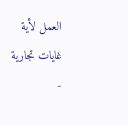العمل لأية غايات تجارية -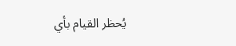يُحظر القيام بأي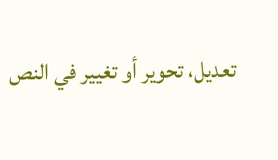تعديل، تحوير أو تغيير في النص